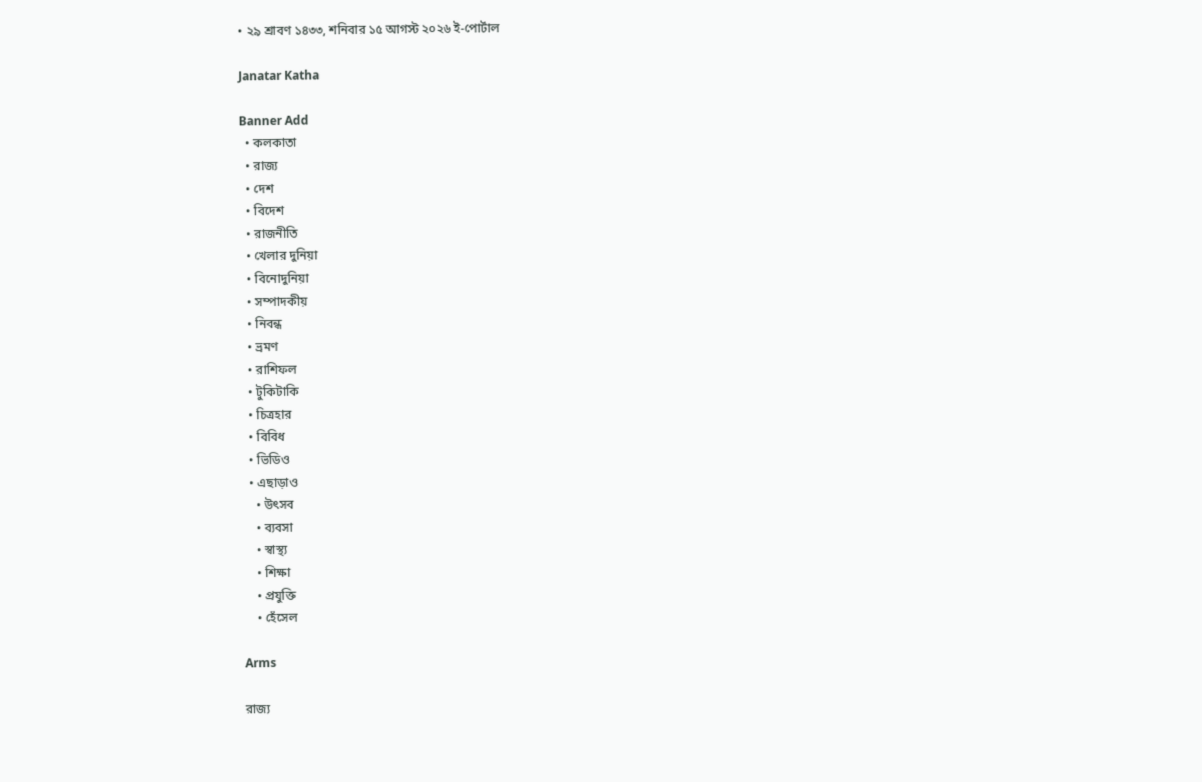• ২৯ শ্রাবণ ১৪৩৩, শনিবার ১৫ আগস্ট ২০২৬ ই-পোর্টাল

Janatar Katha

Banner Add
  • কলকাতা
  • রাজ্য
  • দেশ
  • বিদেশ
  • রাজনীতি
  • খেলার দুনিয়া
  • বিনোদুনিয়া
  • সম্পাদকীয়
  • নিবন্ধ
  • ভ্রমণ
  • রাশিফল
  • টুকিটাকি
  • চিত্রহার
  • বিবিধ
  • ভিডিও
  • এছাড়াও
    • উৎসব
    • ব্যবসা
    • স্বাস্থ্য
    • শিক্ষা
    • প্রযুক্তি
    • হেঁসেল

Arms

রাজ্য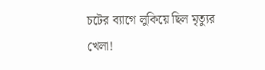চটের ব্যাগে লুকিয়ে ছিল মৃত্যুর খেলা!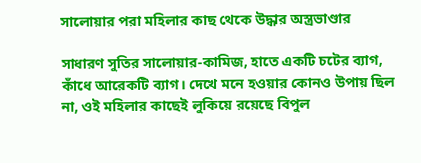সালোয়ার পরা মহিলার কাছ থেকে উদ্ধার অস্ত্রভাণ্ডার

সাধারণ সুতির সালোয়ার-কামিজ, হাতে একটি চটের ব্যাগ, কাঁধে আরেকটি ব্যাগ। দেখে মনে হওয়ার কোনও উপায় ছিল না, ওই মহিলার কাছেই লুকিয়ে রয়েছে বিপুল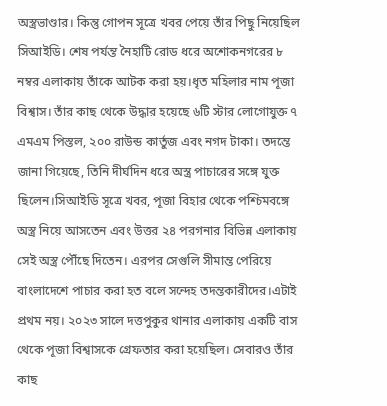অস্ত্রভাণ্ডার। কিন্তু গোপন সূত্রে খবর পেয়ে তাঁর পিছু নিয়েছিল সিআইডি। শেষ পর্যন্ত নৈহাটি রোড ধরে অশোকনগরের ৮ নম্বর এলাকায় তাঁকে আটক করা হয়।ধৃত মহিলার নাম পূজা বিশ্বাস। তাঁর কাছ থেকে উদ্ধার হয়েছে ৬টি স্টার লোগোযুক্ত ৭ এমএম পিস্তল, ২০০ রাউন্ড কার্তুজ এবং নগদ টাকা। তদন্তে জানা গিয়েছে, তিনি দীর্ঘদিন ধরে অস্ত্র পাচারের সঙ্গে যুক্ত ছিলেন।সিআইডি সূত্রে খবর, পূজা বিহার থেকে পশ্চিমবঙ্গে অস্ত্র নিয়ে আসতেন এবং উত্তর ২৪ পরগনার বিভিন্ন এলাকায় সেই অস্ত্র পৌঁছে দিতেন। এরপর সেগুলি সীমান্ত পেরিয়ে বাংলাদেশে পাচার করা হত বলে সন্দেহ তদন্তকারীদের।এটাই প্রথম নয়। ২০২৩ সালে দত্তপুকুর থানার এলাকায় একটি বাস থেকে পূজা বিশ্বাসকে গ্রেফতার করা হয়েছিল। সেবারও তাঁর কাছ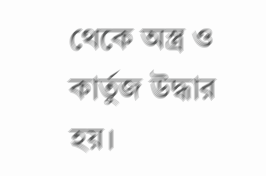থেকে অস্ত্র ও কার্তুজ উদ্ধার হয়।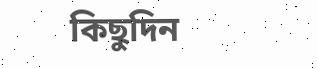কিছুদিন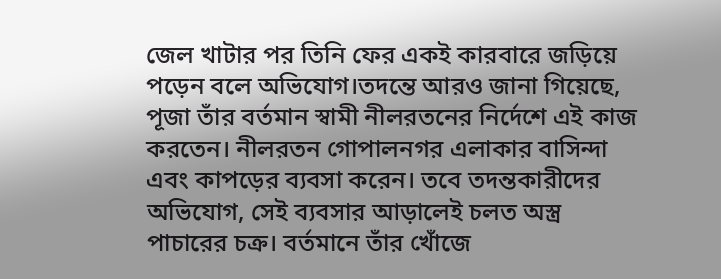জেল খাটার পর তিনি ফের একই কারবারে জড়িয়ে পড়েন বলে অভিযোগ।তদন্তে আরও জানা গিয়েছে, পূজা তাঁর বর্তমান স্বামী নীলরতনের নির্দেশে এই কাজ করতেন। নীলরতন গোপালনগর এলাকার বাসিন্দা এবং কাপড়ের ব্যবসা করেন। তবে তদন্তকারীদের অভিযোগ, সেই ব্যবসার আড়ালেই চলত অস্ত্র পাচারের চক্র। বর্তমানে তাঁর খোঁজে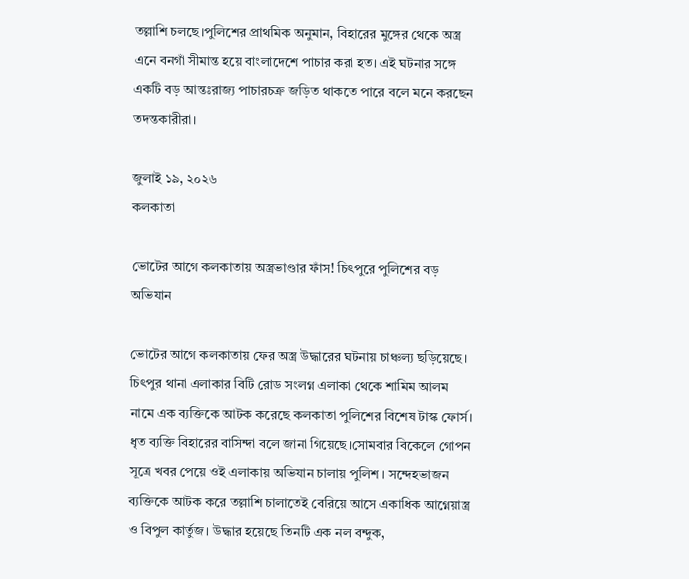তল্লাশি চলছে।পুলিশের প্রাথমিক অনুমান, বিহারের মুঙ্গের থেকে অস্ত্র এনে বনগাঁ সীমান্ত হয়ে বাংলাদেশে পাচার করা হত। এই ঘটনার সঙ্গে একটি বড় আন্তঃরাজ্য পাচারচক্র জড়িত থাকতে পারে বলে মনে করছেন তদন্তকারীরা।

জুলাই ১৯, ২০২৬
কলকাতা

ভোটের আগে কলকাতায় অস্ত্রভাণ্ডার ফাঁস! চিৎপুরে পুলিশের বড় অভিযান

ভোটের আগে কলকাতায় ফের অস্ত্র উদ্ধারের ঘটনায় চাঞ্চল্য ছড়িয়েছে। চিৎপুর থানা এলাকার বিটি রোড সংলগ্ন এলাকা থেকে শামিম আলম নামে এক ব্যক্তিকে আটক করেছে কলকাতা পুলিশের বিশেষ টাস্ক ফোর্স। ধৃত ব্যক্তি বিহারের বাসিন্দা বলে জানা গিয়েছে।সোমবার বিকেলে গোপন সূত্রে খবর পেয়ে ওই এলাকায় অভিযান চালায় পুলিশ। সন্দেহভাজন ব্যক্তিকে আটক করে তল্লাশি চালাতেই বেরিয়ে আসে একাধিক আগ্নেয়াস্ত্র ও বিপুল কার্তুজ। উদ্ধার হয়েছে তিনটি এক নল বন্দুক,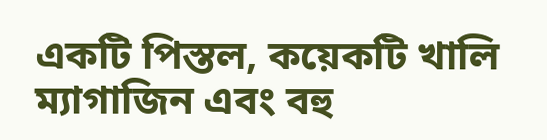একটি পিস্তল, কয়েকটি খালি ম্যাগাজিন এবং বহু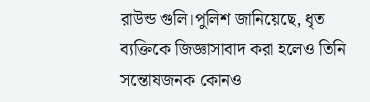রাউন্ড গুলি।পুলিশ জানিয়েছে, ধৃত ব্যক্তিকে জিজ্ঞাসাবাদ করা হলেও তিনি সন্তোষজনক কোনও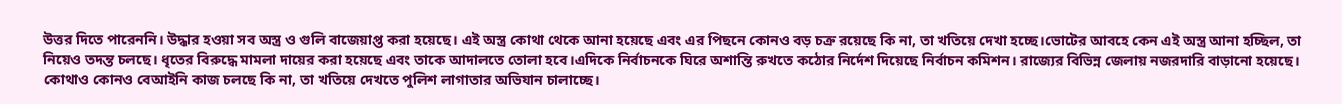উত্তর দিতে পারেননি। উদ্ধার হওয়া সব অস্ত্র ও গুলি বাজেয়াপ্ত করা হয়েছে। এই অস্ত্র কোথা থেকে আনা হয়েছে এবং এর পিছনে কোনও বড় চক্র রয়েছে কি না, তা খতিয়ে দেখা হচ্ছে।ভোটের আবহে কেন এই অস্ত্র আনা হচ্ছিল, তা নিয়েও তদন্ত চলছে। ধৃতের বিরুদ্ধে মামলা দায়ের করা হয়েছে এবং তাকে আদালতে তোলা হবে।এদিকে নির্বাচনকে ঘিরে অশান্তি রুখতে কঠোর নির্দেশ দিয়েছে নির্বাচন কমিশন। রাজ্যের বিভিন্ন জেলায় নজরদারি বাড়ানো হয়েছে। কোথাও কোনও বেআইনি কাজ চলছে কি না, তা খতিয়ে দেখতে পুলিশ লাগাতার অভিযান চালাচ্ছে।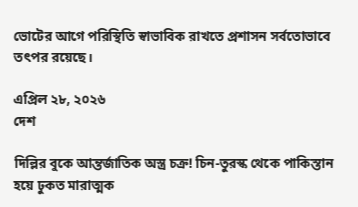ভোটের আগে পরিস্থিতি স্বাভাবিক রাখতে প্রশাসন সর্বতোভাবে তৎপর রয়েছে।

এপ্রিল ২৮, ২০২৬
দেশ

দিল্লির বুকে আন্তর্জাতিক অস্ত্র চক্র! চিন-তুরস্ক থেকে পাকিস্তান হয়ে ঢুকত মারাত্মক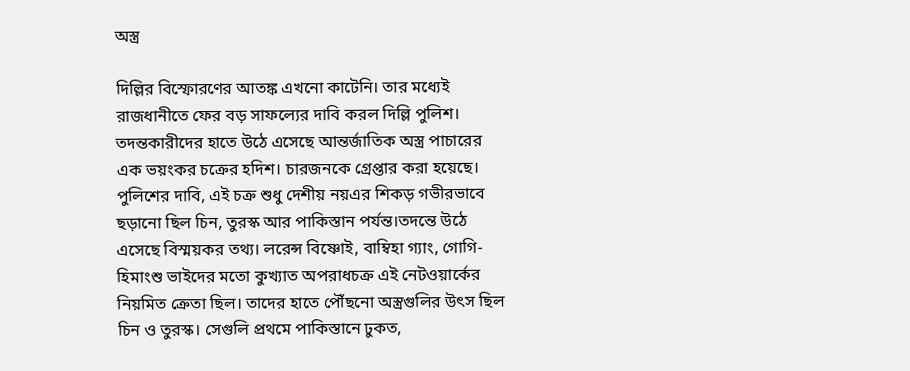অস্ত্র

দিল্লির বিস্ফোরণের আতঙ্ক এখনো কাটেনি। তার মধ্যেই রাজধানীতে ফের বড় সাফল্যের দাবি করল দিল্লি পুলিশ। তদন্তকারীদের হাতে উঠে এসেছে আন্তর্জাতিক অস্ত্র পাচারের এক ভয়ংকর চক্রের হদিশ। চারজনকে গ্রেপ্তার করা হয়েছে। পুলিশের দাবি, এই চক্র শুধু দেশীয় নয়এর শিকড় গভীরভাবে ছড়ানো ছিল চিন, তুরস্ক আর পাকিস্তান পর্যন্ত।তদন্তে উঠে এসেছে বিস্ময়কর তথ্য। লরেন্স বিষ্ণোই, বাম্বিহা গ্যাং, গোগি-হিমাংশু ভাইদের মতো কুখ্যাত অপরাধচক্র এই নেটওয়ার্কের নিয়মিত ক্রেতা ছিল। তাদের হাতে পৌঁছনো অস্ত্রগুলির উৎস ছিল চিন ও তুরস্ক। সেগুলি প্রথমে পাকিস্তানে ঢুকত,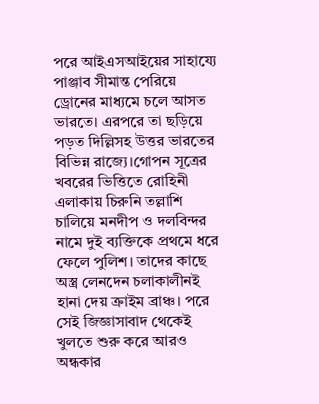পরে আইএসআইয়ের সাহায্যে পাঞ্জাব সীমান্ত পেরিয়ে ড্রোনের মাধ্যমে চলে আসত ভারতে। এরপরে তা ছড়িয়ে পড়ত দিল্লিসহ উত্তর ভারতের বিভিন্ন রাজ্যে।গোপন সূত্রের খবরের ভিত্তিতে রোহিনী এলাকায় চিরুনি তল্লাশি চালিয়ে মনদীপ ও দলবিন্দর নামে দুই ব্যক্তিকে প্রথমে ধরে ফেলে পুলিশ। তাদের কাছে অস্ত্র লেনদেন চলাকালীনই হানা দেয় ক্রাইম ব্রাঞ্চ। পরে সেই জিজ্ঞাসাবাদ থেকেই খুলতে শুরু করে আরও অন্ধকার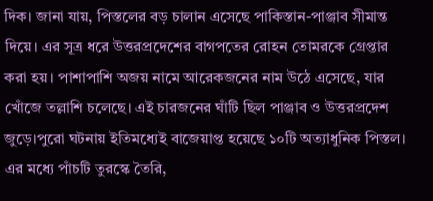দিক। জানা যায়, পিস্তলের বড় চালান এসেছে পাকিস্তান-পাঞ্জাব সীমান্ত দিয়ে। এর সূত্র ধরে উত্তরপ্রদেশের বাগপতের রোহন তোমরকে গ্রেপ্তার করা হয়। পাশাপাশি অজয় নামে আরেকজনের নাম উঠে এসেছে, যার খোঁজে তল্লাশি চলেছে। এই চারজনের ঘাঁটি ছিল পাঞ্জাব ও উত্তরপ্রদেশ জুড়ে।পুরো ঘটনায় ইতিমধ্যেই বাজেয়াপ্ত হয়েছে ১০টি অত্যাধুনিক পিস্তল। এর মধ্যে পাঁচটি তুরস্কে তৈরি,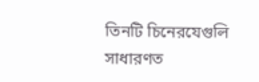তিনটি চিনেরযেগুলি সাধারণত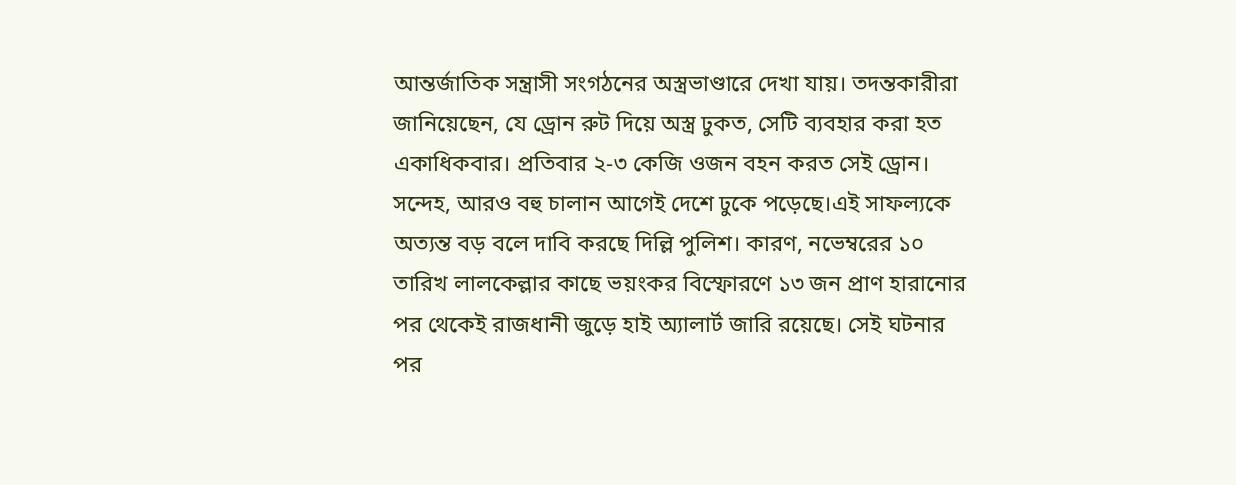আন্তর্জাতিক সন্ত্রাসী সংগঠনের অস্ত্রভাণ্ডারে দেখা যায়। তদন্তকারীরা জানিয়েছেন, যে ড্রোন রুট দিয়ে অস্ত্র ঢুকত, সেটি ব্যবহার করা হত একাধিকবার। প্রতিবার ২-৩ কেজি ওজন বহন করত সেই ড্রোন। সন্দেহ, আরও বহু চালান আগেই দেশে ঢুকে পড়েছে।এই সাফল্যকে অত্যন্ত বড় বলে দাবি করছে দিল্লি পুলিশ। কারণ, নভেম্বরের ১০ তারিখ লালকেল্লার কাছে ভয়ংকর বিস্ফোরণে ১৩ জন প্রাণ হারানোর পর থেকেই রাজধানী জুড়ে হাই অ্যালার্ট জারি রয়েছে। সেই ঘটনার পর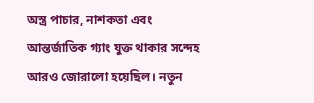অস্ত্র পাচার, নাশকতা এবং আন্তর্জাতিক গ্যাং যুক্ত থাকার সন্দেহ আরও জোরালো হয়েছিল। নতুন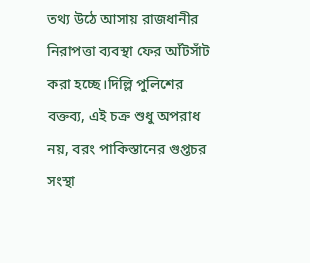তথ্য উঠে আসায় রাজধানীর নিরাপত্তা ব্যবস্থা ফের আঁটসাঁট করা হচ্ছে।দিল্লি পুলিশের বক্তব্য, এই চক্র শুধু অপরাধ নয়, বরং পাকিস্তানের গুপ্তচর সংস্থা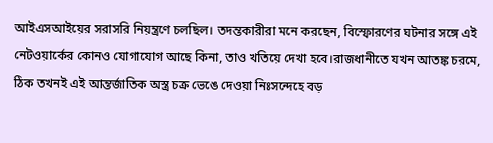আইএসআইয়ের সরাসরি নিয়ন্ত্রণে চলছিল। তদন্তকারীরা মনে করছেন, বিস্ফোরণের ঘটনার সঙ্গে এই নেটওয়ার্কের কোনও যোগাযোগ আছে কিনা, তাও খতিয়ে দেখা হবে।রাজধানীতে যখন আতঙ্ক চরমে, ঠিক তখনই এই আন্তর্জাতিক অস্ত্র চক্র ভেঙে দেওয়া নিঃসন্দেহে বড়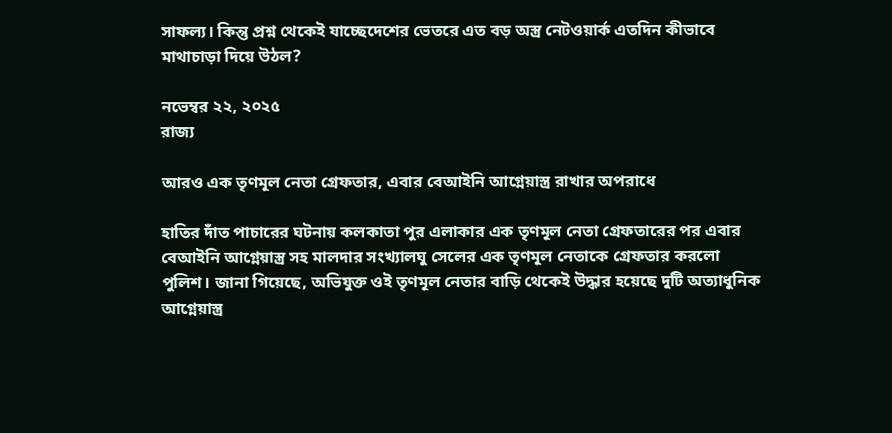সাফল্য। কিন্তু প্রশ্ন থেকেই যাচ্ছেদেশের ভেতরে এত বড় অস্ত্র নেটওয়ার্ক এতদিন কীভাবে মাথাচাড়া দিয়ে উঠল?

নভেম্বর ২২, ২০২৫
রাজ্য

আরও এক তৃণমূল নেতা গ্রেফতার, এবার বেআইনি আগ্নেয়াস্ত্র রাখার অপরাধে

হাতির দাঁত পাচারের ঘটনায় কলকাতা পুর এলাকার এক তৃণমূল নেতা গ্রেফতারের পর এবার বেআইনি আগ্নেয়াস্ত্র সহ মালদার সংখ্যালঘু সেলের এক তৃণমূল নেতাকে গ্রেফতার করলো পুলিশ। জানা গিয়েছে, অভিযুক্ত ওই তৃণমূল নেতার বাড়ি থেকেই উদ্ধার হয়েছে দুটি অত্যাধুনিক আগ্নেয়াস্ত্র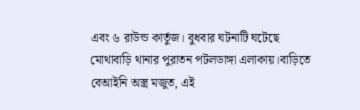এবং ৬ রাউন্ড কার্তুজ। বুধবার ঘটনাটি ঘটেছে মোথাবাড়ি থানার পুরাতন পটলডাঙ্গা এলাকায়।বাড়িতে বেআইনি অস্ত্র মজুত, এই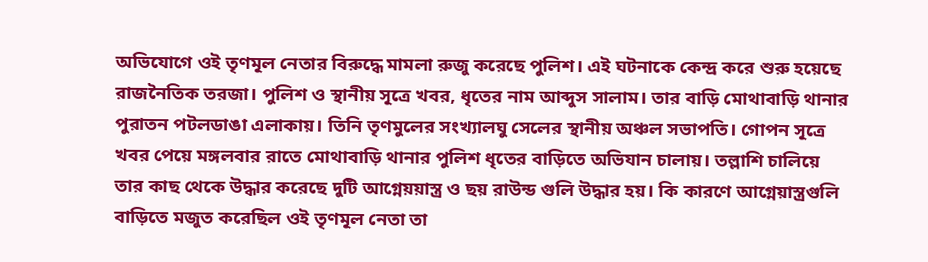অভিযোগে ওই তৃণমূল নেতার বিরুদ্ধে মামলা রুজু করেছে পুলিশ। এই ঘটনাকে কেন্দ্র করে শুরু হয়েছে রাজনৈতিক তরজা। পুলিশ ও স্থানীয় সূত্রে খবর, ধৃতের নাম আব্দুস সালাম। তার বাড়ি মোথাবাড়ি থানার পুরাতন পটলডাঙা এলাকায়। তিনি তৃণমুলের সংখ্যালঘু সেলের স্থানীয় অঞ্চল সভাপতি। গোপন সূত্রে খবর পেয়ে মঙ্গলবার রাতে মোথাবাড়ি থানার পুলিশ ধৃতের বাড়িতে অভিযান চালায়। তল্লাশি চালিয়ে তার কাছ থেকে উদ্ধার করেছে দুটি আগ্নেয়য়াস্ত্র ও ছয় রাউন্ড গুলি উদ্ধার হয়। কি কারণে আগ্নেয়াস্ত্রগুলি বাড়িতে মজুত করেছিল ওই তৃণমূল নেতা তা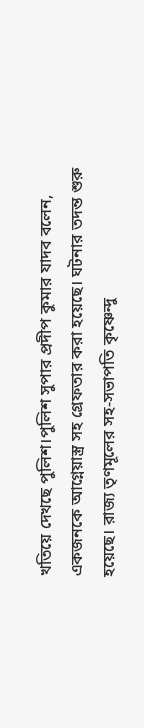খতিয়ে দেখছে পুলিশ।পুলিশ সুপার প্রদীপ কুমার যাদব বলেন, একজনকে আগ্নেয়াস্ত্র সহ গ্রেফতার করা হয়েছে। ঘটনার তদন্ত শুরু হয়েছে। রাজ্য তৃণমূলের সহ-সভাপতি কৃষ্ণেন্দু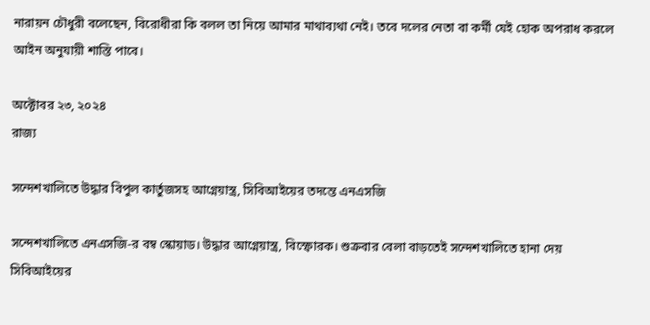নারায়ন চৌধুরী বলেছেন, বিরোধীরা কি বলল তা নিয়ে আমার মাথাব্যথা নেই। তবে দলের নেতা বা কর্মী যেই হোক অপরাধ করলে আইন অনুযায়ী শাস্তি পাবে।

অক্টোবর ২৩, ২০২৪
রাজ্য

সন্দেশখালিতে উদ্ধার বিপুল কার্তুজসহ আগ্নেয়াস্ত্র, সিবিআইয়ের তদন্তে এনএসজি

সন্দেশখালিতে এনএসজি-র বম্ব স্কোয়াড। উদ্ধার আগ্নেয়াস্ত্র, বিস্ফোরক। শুক্রবার বেলা বাড়তেই সন্দেশখালিতে হানা দেয় সিবিআইয়ের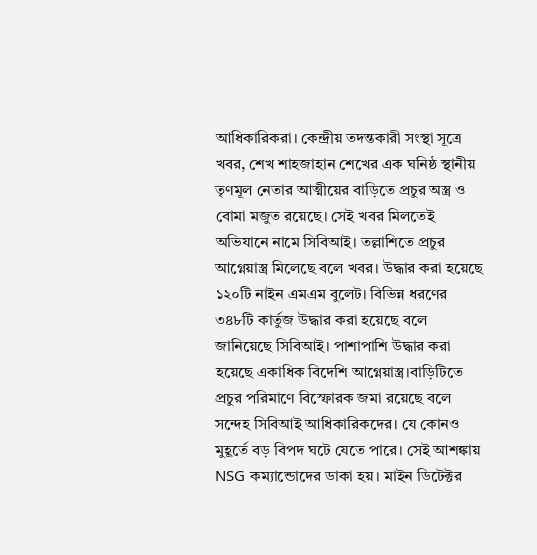আধিকারিকরা। কেন্দ্রীয় তদন্তকারী সংস্থা সূত্রে খবর, শেখ শাহজাহান শেখের এক ঘনিষ্ঠ স্থানীয় তৃণমূল নেতার আত্মীয়ের বাড়িতে প্রচুর অস্ত্র ও বোমা মজুত রয়েছে। সেই খবর মিলতেই অভিযানে নামে সিবিআই। তল্লাশিতে প্রচুর আগ্নেয়াস্ত্র মিলেছে বলে খবর। উদ্ধার করা হয়েছে ১২০টি নাইন এমএম বুলেট। বিভিন্ন ধরণের ৩৪৮টি কার্তুজ উদ্ধার করা হয়েছে বলে জানিয়েছে সিবিআই। পাশাপাশি উদ্ধার করা হয়েছে একাধিক বিদেশি আগ্নেয়াস্ত্র।বাড়িটিতে প্রচুর পরিমাণে বিস্ফোরক জমা রয়েছে বলে সন্দেহ সিবিআই আধিকারিকদের। যে কোনও মুহূর্তে বড় বিপদ ঘটে যেতে পারে। সেই আশঙ্কায় NSG কম্যান্ডোদের ডাকা হয়। মাইন ডিটেক্টর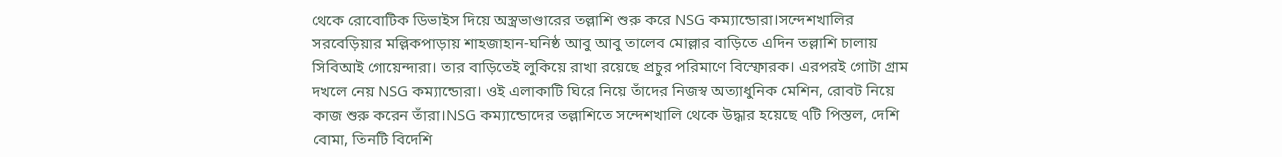থেকে রোবোটিক ডিভাইস দিয়ে অস্ত্রভাণ্ডারের তল্লাশি শুরু করে NSG কম্যান্ডোরা।সন্দেশখালির সরবেড়িয়ার মল্লিকপাড়ায় শাহজাহান-ঘনিষ্ঠ আবু আবু তালেব মোল্লার বাড়িতে এদিন তল্লাশি চালায় সিবিআই গোয়েন্দারা। তার বাড়িতেই লুকিয়ে রাখা রয়েছে প্রচুর পরিমাণে বিস্ফোরক। এরপরই গোটা গ্রাম দখলে নেয় NSG কম্যান্ডোরা। ওই এলাকাটি ঘিরে নিয়ে তাঁদের নিজস্ব অত্যাধুনিক মেশিন, রোবট নিয়ে কাজ শুরু করেন তাঁরা।NSG কম্যান্ডোদের তল্লাশিতে সন্দেশখালি থেকে উদ্ধার হয়েছে ৭টি পিস্তল, দেশি বোমা, তিনটি বিদেশি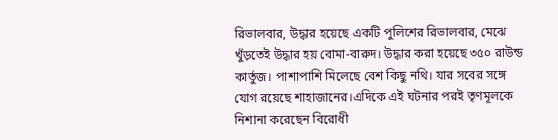রিভালবার, উদ্ধার হয়েছে একটি পুলিশের রিভালবার, মেঝে খুঁড়তেই উদ্ধার হয় বোমা-বারুদ। উদ্ধার করা হয়েছে ৩৫০ রাউন্ড কার্তুজ। পাশাপাশি মিলেছে বেশ কিছু নথি। যার সবের সঙ্গে যোগ রয়েছে শাহাজানের।এদিকে এই ঘটনার পরই তৃণমূলকে নিশানা করেছেন বিরোধী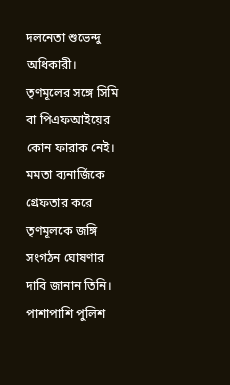দলনেতা শুভেন্দু অধিকারী। তৃণমূলের সঙ্গে সিমি বা পিএফআইয়ের কোন ফারাক নেই। মমতা ব্যনার্জিকে গ্রেফতার করে তৃণমূলকে জঙ্গি সংগঠন ঘোষণার দাবি জানান তিনি। পাশাপাশি পুলিশ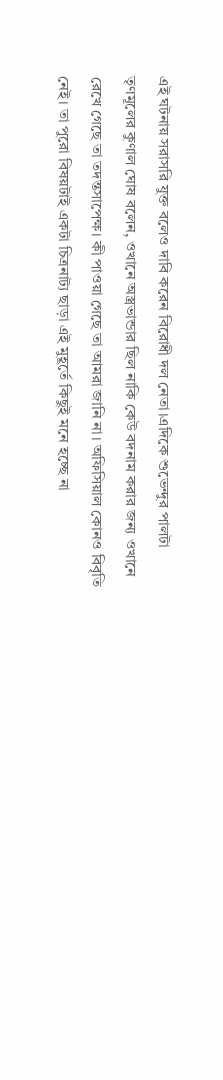এই ঘটনায় সরাসরি যুক্ত বলেও দাবি করেন বিরোধী দল নেতা।এদিকে শুভেন্দুর পালটা তৃণমূলের কুণাল ঘোষ বলেন, ওখানে অস্ত্রভান্ডার ছিল নাকি কেউ বদনাম করার জন্য ওখানে রেখে গেছে তা তদন্তসাপেক্ষ। কী পাওয়া গেছে তা আমরা জানি না। অফিসিয়াল কোনও বিবৃতি নেই। তা পুরো বিষয়টাই একটা চিত্রনাট্য ছাড়া এই মুহূর্তে কিছুই মনে হচ্ছে না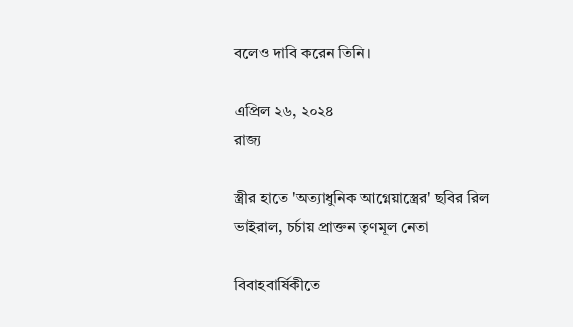বলেও দাবি করেন তিনি।

এপ্রিল ২৬, ২০২৪
রাজ্য

স্ত্রীর হাতে 'অত্যাধুনিক আগ্নেয়াস্ত্রের' ছবির রিল ভাইরাল, চর্চায় প্রাক্তন তৃণমূল নেতা

বিবাহবার্ষিকীতে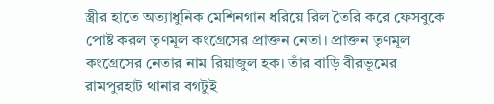স্ত্রীর হাতে অত্যাধুনিক মেশিনগান ধরিয়ে রিল তৈরি করে ফেসবুকে পোষ্ট করল তৃণমূল কংগ্রেসের প্রাক্তন নেতা। প্রাক্তন তৃণমূল কংগ্রেসের নেতার নাম রিয়াজুল হক। তাঁর বাড়ি বীরভূমের রামপুরহাট থানার বগটুই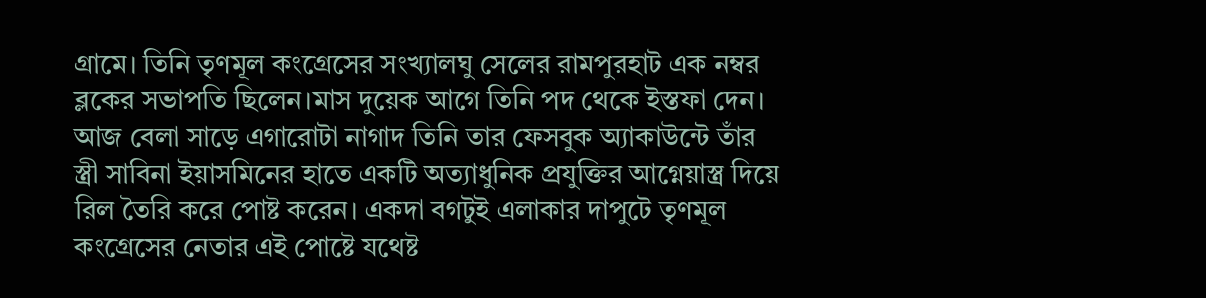গ্রামে। তিনি তৃণমূল কংগ্রেসের সংখ্যালঘু সেলের রামপুরহাট এক নম্বর ব্লকের সভাপতি ছিলেন।মাস দুয়েক আগে তিনি পদ থেকে ইস্তফা দেন। আজ বেলা সাড়ে এগারোটা নাগাদ তিনি তার ফেসবুক অ্যাকাউন্টে তাঁর স্ত্রী সাবিনা ইয়াসমিনের হাতে একটি অত্যাধুনিক প্রযুক্তির আগ্নেয়াস্ত্র দিয়ে রিল তৈরি করে পোষ্ট করেন। একদা বগটুই এলাকার দাপুটে তৃণমূল কংগ্রেসের নেতার এই পোষ্টে যথেষ্ট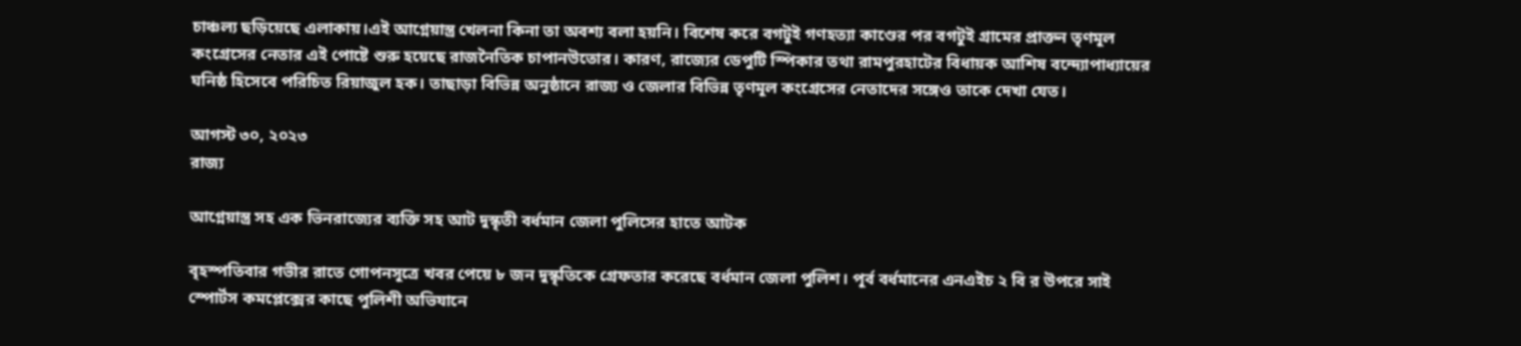চাঞ্চল্য ছড়িয়েছে এলাকায়।এই আগ্নেয়াস্ত্র খেলনা কিনা তা অবশ্য বলা হয়নি। বিশেষ করে বগটুই গণহত্যা কাণ্ডের পর বগটুই গ্রামের প্রাক্তন তৃণমূল কংগ্রেসের নেতার এই পোষ্টে শুরু হয়েছে রাজনৈতিক চাপানউতোর। কারণ, রাজ্যের ডেপুটি স্পিকার তথা রামপুরহাটের বিধায়ক আশিষ বন্দ্যোপাধ্যায়ের ঘনিষ্ঠ হিসেবে পরিচিত রিয়াজুল হক। তাছাড়া বিভিন্ন অনুষ্ঠানে রাজ্য ও জেলার বিভিন্ন তৃণমূল কংগ্রেসের নেতাদের সঙ্গেও তাকে দেখা যেত।

আগস্ট ৩০, ২০২৩
রাজ্য

আগ্নেয়াস্ত্র সহ এক ভিনরাজ্যের ব্যক্তি সহ আট দুস্কৃতী বর্ধমান জেলা পুলিসের হাতে আটক

বৃহস্পতিবার গভীর রাতে গোপনসূত্রে খবর পেয়ে ৮ জন দুস্কৃতিকে গ্রেফতার করেছে বর্ধমান জেলা পুলিশ। পূর্ব বর্ধমানের এনএইচ ২ বি র উপরে সাই স্পোর্টস কমপ্লেক্সের কাছে পুলিশী অভিযানে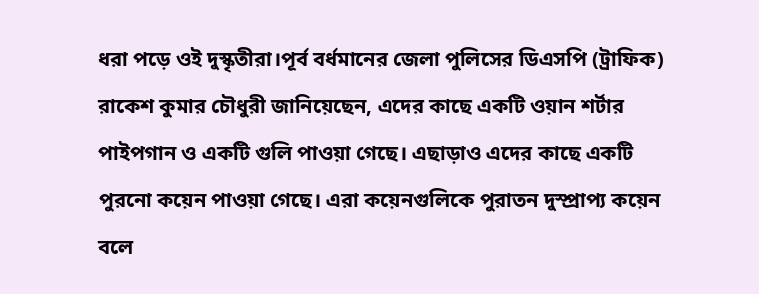ধরা পড়ে ওই দুস্কৃতীরা।পূর্ব বর্ধমানের জেলা পুলিসের ডিএসপি (ট্রাফিক) রাকেশ কুমার চৌধুরী জানিয়েছেন, এদের কাছে একটি ওয়ান শর্টার পাইপগান ও একটি গুলি পাওয়া গেছে। এছাড়াও এদের কাছে একটি পুরনো কয়েন পাওয়া গেছে। এরা কয়েনগুলিকে পুরাতন দুস্প্রাপ্য কয়েন বলে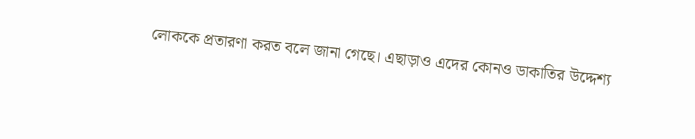লোককে প্রতারণা করত বলে জানা গেছে। এছাড়াও এদের কোনও ডাকাতির উদ্দেশ্য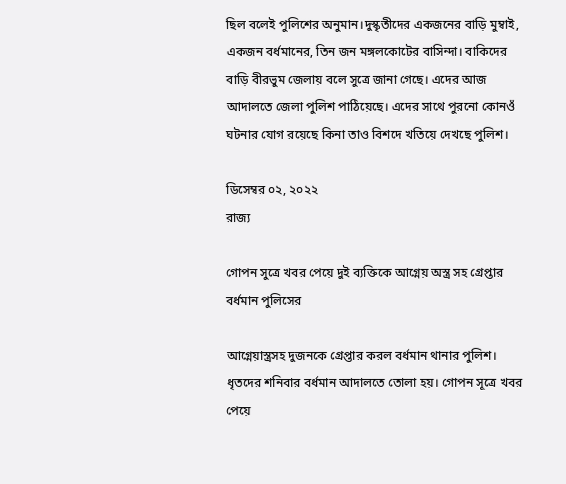ছিল বলেই পুলিশের অনুমান।দুস্কৃতীদের একজনের বাড়ি মুম্বাই, একজন বর্ধমানের, তিন জন মঙ্গলকোটের বাসিন্দা। বাকিদের বাড়ি বীরভুম জেলায় বলে সুত্রে জানা গেছে। এদের আজ আদালতে জেলা পুলিশ পাঠিয়েছে। এদের সাথে পুরনো কোনওঁ ঘটনার যোগ রয়েছে কিনা তাও বিশদে খতিয়ে দেখছে পুলিশ।

ডিসেম্বর ০২, ২০২২
রাজ্য

গোপন সুত্রে খবর পেয়ে দুই ব্যক্তিকে আগ্নেয় অস্ত্র সহ গ্রেপ্তার বর্ধমান পুলিসের

আগ্নেয়াস্ত্রসহ দুজনকে গ্রেপ্তার করল বর্ধমান থানার পুলিশ। ধৃতদের শনিবার বর্ধমান আদালতে তোলা হয়। গোপন সূত্রে খবর পেয়ে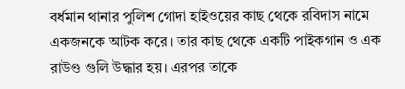বর্ধমান থানার পুলিশ গোদা হাইওয়ের কাছ থেকে রবিদাস নামে একজনকে আটক করে। তার কাছ থেকে একটি পাইকগান ও এক রাউণ্ড গুলি উদ্ধার হয়। এরপর তাকে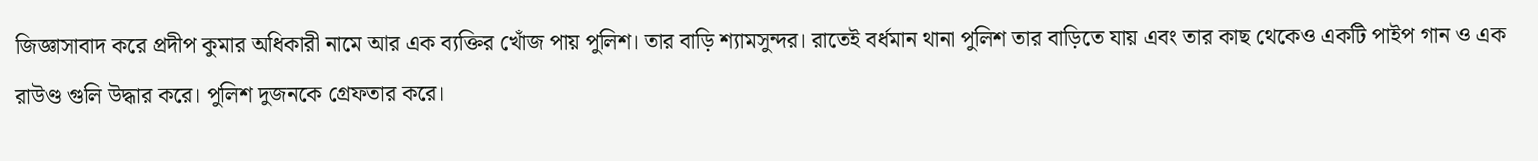জিজ্ঞাসাবাদ করে প্রদীপ কুমার অধিকারী নামে আর এক ব্যক্তির খোঁজ পায় পুলিশ। তার বাড়ি শ্যামসুন্দর। রাতেই বর্ধমান থানা পুলিশ তার বাড়িতে যায় এবং তার কাছ থেকেও একটি পাইপ গান ও এক রাউণ্ড গুলি উদ্ধার করে। পুলিশ দুজনকে গ্রেফতার করে।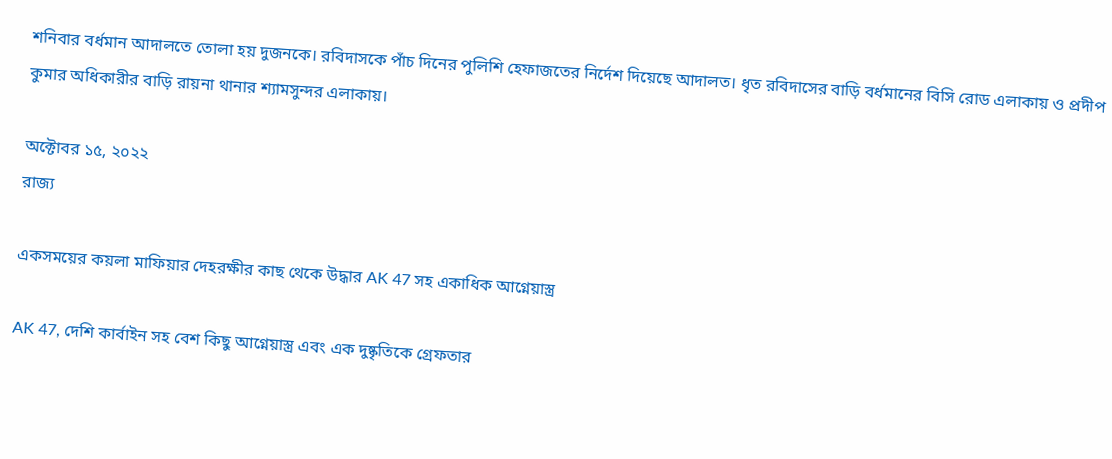শনিবার বর্ধমান আদালতে তোলা হয় দুজনকে। রবিদাসকে পাঁচ দিনের পুলিশি হেফাজতের নির্দেশ দিয়েছে আদালত। ধৃত রবিদাসের বাড়ি বর্ধমানের বিসি রোড এলাকায় ও প্রদীপ কুমার অধিকারীর বাড়ি রায়না থানার শ্যামসুন্দর এলাকায়।

অক্টোবর ১৫, ২০২২
রাজ্য

একসময়ের কয়লা মাফিয়ার দেহরক্ষীর কাছ থেকে উদ্ধার AK 47 সহ একাধিক আগ্নেয়াস্ত্র

AK 47, দেশি কার্বাইন সহ বেশ কিছু আগ্নেয়াস্ত্র এবং এক দুষ্কৃতিকে গ্রেফতার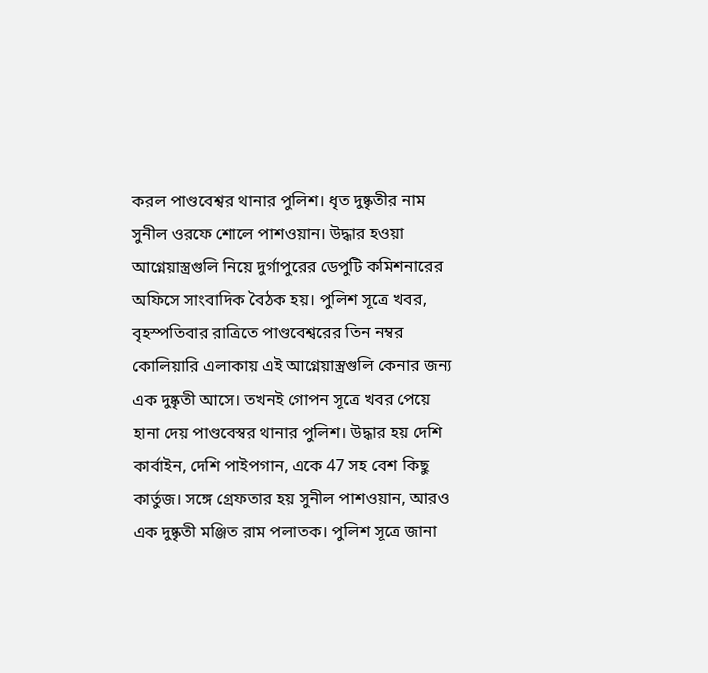করল পাণ্ডবেশ্বর থানার পুলিশ। ধৃত দুষ্কৃতীর নাম সুনীল ওরফে শোলে পাশওয়ান। উদ্ধার হওয়া আগ্নেয়াস্ত্রগুলি নিয়ে দুর্গাপুরের ডেপুটি কমিশনারের অফিসে সাংবাদিক বৈঠক হয়। পুলিশ সূত্রে খবর, বৃহস্পতিবার রাত্রিতে পাণ্ডবেশ্বরের তিন নম্বর কোলিয়ারি এলাকায় এই আগ্নেয়াস্ত্রগুলি কেনার জন্য এক দুষ্কৃতী আসে। তখনই গোপন সূত্রে খবর পেয়ে হানা দেয় পাণ্ডবেস্বর থানার পুলিশ। উদ্ধার হয় দেশি কার্বাইন, দেশি পাইপগান, একে 47 সহ বেশ কিছু কার্তুজ। সঙ্গে গ্রেফতার হয় সুনীল পাশওয়ান, আরও এক দুষ্কৃতী মঞ্জিত রাম পলাতক। পুলিশ সূত্রে জানা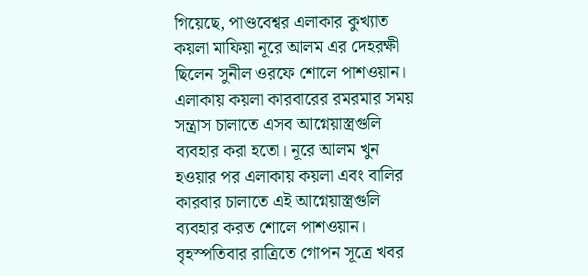গিয়েছে, পাণ্ডবেশ্বর এলাকার কুখ্যাত কয়লা মাফিয়া নূরে আলম এর দেহরক্ষী ছিলেন সুনীল ওরফে শোলে পাশওয়ান। এলাকায় কয়লা কারবারের রমরমার সময় সন্ত্রাস চালাতে এসব আগ্নেয়াস্ত্রগুলি ব্যবহার করা হতো। নূরে আলম খুন হওয়ার পর এলাকায় কয়লা এবং বালির কারবার চালাতে এই আগ্নেয়াস্ত্রগুলি ব্যবহার করত শোলে পাশওয়ান। বৃহস্পতিবার রাত্রিতে গোপন সূত্রে খবর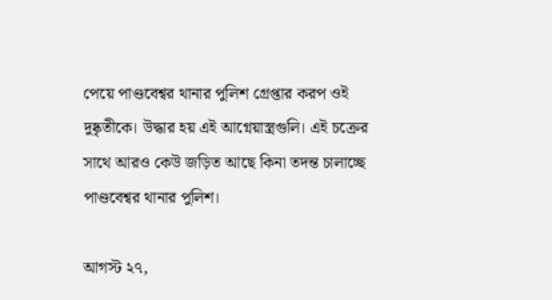পেয়ে পাণ্ডবেশ্বর থানার পুলিশ গ্রেপ্তার করপ ওই দুষ্কৃতীকে। উদ্ধার হয় এই আগ্নেয়াস্ত্রগুলি। এই চক্রের সাথে আরও কেউ জড়িত আছে কিনা তদন্ত চালাচ্ছে পাণ্ডবেশ্বর থানার পুলিশ।

আগস্ট ২৭,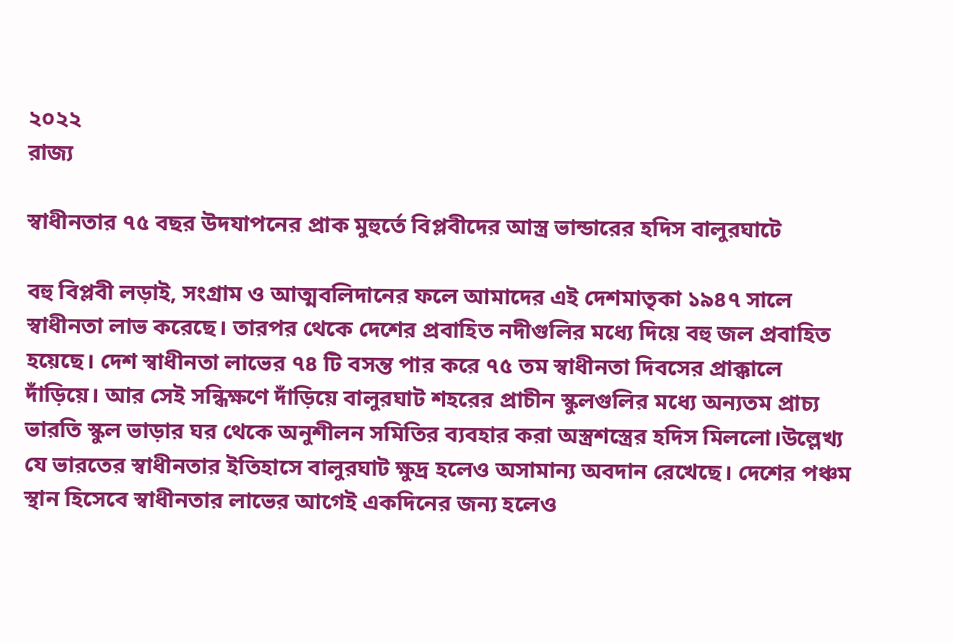২০২২
রাজ্য

স্বাধীনতার ৭৫ বছর উদযাপনের প্রাক মুহুর্তে বিপ্লবীদের আস্ত্র ভান্ডারের হদিস বালুরঘাটে

বহু বিপ্লবী লড়াই, সংগ্রাম ও আত্মবলিদানের ফলে আমাদের এই দেশমাতৃকা ১৯৪৭ সালে স্বাধীনতা লাভ করেছে। তারপর থেকে দেশের প্রবাহিত নদীগুলির মধ্যে দিয়ে বহু জল প্রবাহিত হয়েছে। দেশ স্বাধীনতা লাভের ৭৪ টি বসন্ত পার করে ৭৫ তম স্বাধীনতা দিবসের প্রাক্কালে দাঁড়িয়ে। আর সেই সন্ধিক্ষণে দাঁড়িয়ে বালুরঘাট শহরের প্রাচীন স্কুলগুলির মধ্যে অন্যতম প্রাচ্য ভারতি স্কুল ভাড়ার ঘর থেকে অনুশীলন সমিতির ব্যবহার করা অস্ত্রশস্ত্রের হদিস মিললো।উল্লেখ্য যে ভারতের স্বাধীনতার ইতিহাসে বালুরঘাট ক্ষুদ্র হলেও অসামান্য অবদান রেখেছে। দেশের পঞ্চম স্থান হিসেবে স্বাধীনতার লাভের আগেই একদিনের জন্য হলেও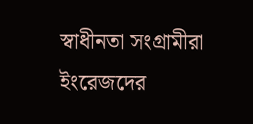স্বাধীনতা সংগ্রামীরা ইংরেজদের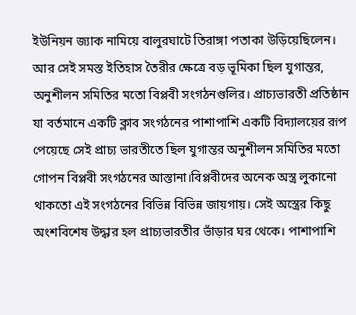ইউনিয়ন জ্যাক নামিয়ে বালুরঘাটে তিরাঙ্গা পতাকা উড়িয়েছিলেন। আর সেই সমস্ত ইতিহাস তৈরীর ক্ষেত্রে বড় ভূমিকা ছিল যুগান্তর, অনুশীলন সমিতির মতো বিপ্লবী সংগঠনগুলির। প্রাচ্যভারতী প্রতিষ্ঠান যা বর্তমানে একটি ক্লাব সংগঠনের পাশাপাশি একটি বিদ্যালয়ের রূপ পেয়েছে সেই প্রাচ্য ভারতীতে ছিল যুগান্তর অনুশীলন সমিতির মতো গোপন বিপ্লবী সংগঠনের আস্তানা।বিপ্লবীদের অনেক অস্ত্র লুকানো থাকতো এই সংগঠনের বিভিন্ন বিভিন্ন জায়গায়। সেই অস্ত্রের কিছু অংশবিশেষ উদ্ধার হল প্রাচ্যভারতীর ভাঁড়ার ঘর থেকে। পাশাপাশি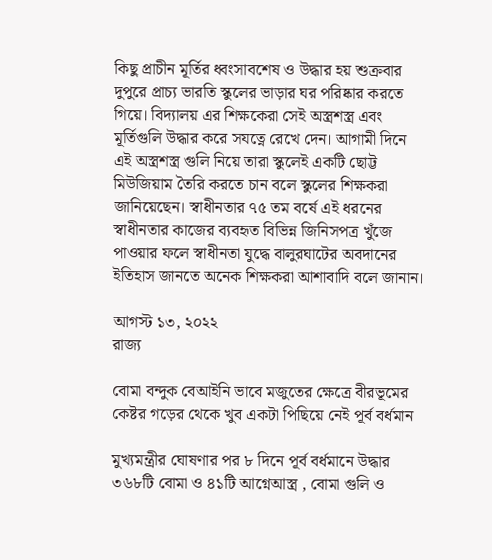কিছু প্রাচীন মূর্তির ধ্বংসাবশেষ ও উদ্ধার হয় শুক্রবার দুপুরে প্রাচ্য ভারতি স্কুলের ভাড়ার ঘর পরিষ্কার করতে গিয়ে। বিদ্যালয় এর শিক্ষকেরা সেই অস্ত্রশস্ত্র এবং মূর্তিগুলি উদ্ধার করে সযত্নে রেখে দেন। আগামী দিনে এই অস্ত্রশস্ত্র গুলি নিয়ে তারা স্কুলেই একটি ছোট্ট মিউজিয়াম তৈরি করতে চান বলে স্কুলের শিক্ষকরা জানিয়েছেন। স্বাধীনতার ৭৫ তম বর্ষে এই ধরনের স্বাধীনতার কাজের ব্যবহৃত বিভিন্ন জিনিসপত্র খুঁজে পাওয়ার ফলে স্বাধীনতা যুদ্ধে বালুরঘাটের অবদানের ইতিহাস জানতে অনেক শিক্ষকরা আশাবাদি বলে জানান।

আগস্ট ১৩, ২০২২
রাজ্য

বোমা বন্দুক বেআইনি ভাবে মজুতের ক্ষেত্রে বীরভূমের কেষ্টর গড়ের থেকে খুব একটা পিছিয়ে নেই পূর্ব বর্ধমান

মুখ্যমন্ত্রীর ঘোষণার পর ৮ দিনে পূর্ব বর্ধমানে উদ্ধার ৩৬৮টি বোমা ও ৪১টি আগ্নেআস্ত্র , বোমা গুলি ও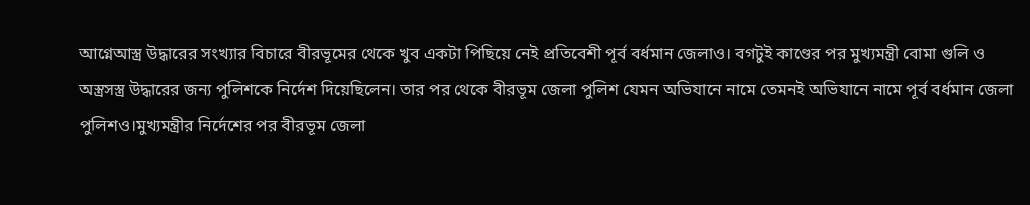আগ্নেআস্ত্র উদ্ধারের সংখ্যার বিচারে বীরভূমের থেকে খুব একটা পিছিয়ে নেই প্রতিবেশী পূর্ব বর্ধমান জেলাও। বগটুই কাণ্ডের পর মুখ্যমন্ত্রী বোমা গুলি ও অস্ত্রসস্ত্র উদ্ধারের জন্য পুলিশকে নির্দেশ দিয়েছিলেন। তার পর থেকে বীরভূম জেলা পুলিশ যেমন অভিযানে নামে তেমনই অভিযানে নামে পূর্ব বর্ধমান জেলা পুলিশও।মুখ্যমন্ত্রীর নির্দেশের পর বীরভূম জেলা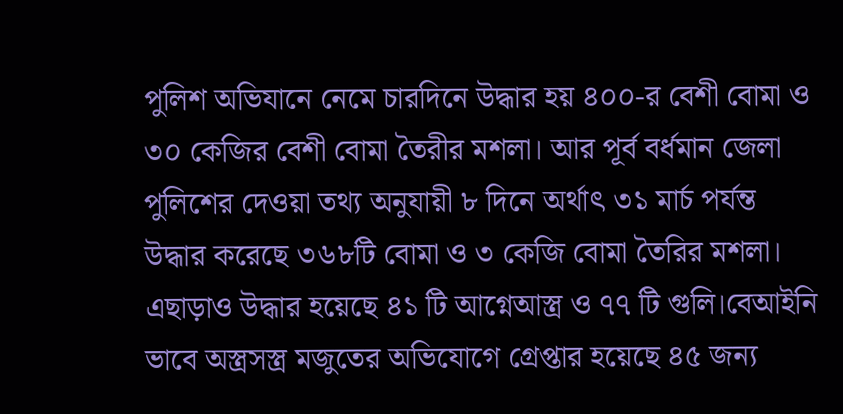পুলিশ অভিযানে নেমে চারদিনে উদ্ধার হয় ৪০০-র বেশী বোমা ও ৩০ কেজির বেশী বোমা তৈরীর মশলা। আর পূর্ব বর্ধমান জেলা পুলিশের দেওয়া তথ্য অনুযায়ী ৮ দিনে অর্থাৎ ৩১ মার্চ পর্যন্ত উদ্ধার করেছে ৩৬৮টি বোমা ও ৩ কেজি বোমা তৈরির মশলা। এছাড়াও উদ্ধার হয়েছে ৪১ টি আগ্নেআস্ত্র ও ৭৭ টি গুলি।বেআইনি ভাবে অস্ত্রসস্ত্র মজুতের অভিযোগে গ্রেপ্তার হয়েছে ৪৫ জন্য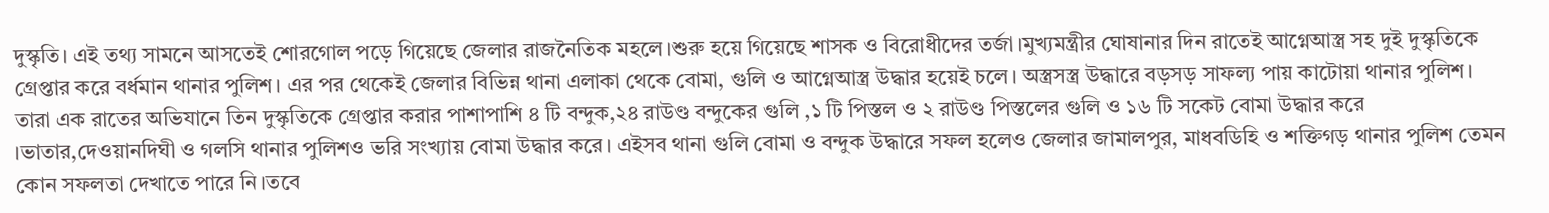দুস্কৃতি। এই তথ্য সামনে আসতেই শোরগোল পড়ে গিয়েছে জেলার রাজনৈতিক মহলে।শুরু হয়ে গিয়েছে শাসক ও বিরোধীদের তর্জা।মুখ্যমন্ত্রীর ঘোষানার দিন রাতেই আগ্নেআস্ত্র সহ দুই দুস্কৃতিকে গ্রেপ্তার করে বর্ধমান থানার পুলিশ। এর পর থেকেই জেলার বিভিন্ন থানা এলাকা থেকে বোমা, গুলি ও আগ্নেআস্ত্র উদ্ধার হয়েই চলে। অস্ত্রসস্ত্র উদ্ধারে বড়সড় সাফল্য পায় কাটোয়া থানার পুলিশ। তারা এক রাতের অভিযানে তিন দুস্কৃতিকে গ্রেপ্তার করার পাশাপাশি ৪ টি বন্দুক,২৪ রাউণ্ড বন্দুকের গুলি ,১ টি পিস্তল ও ২ রাউণ্ড পিস্তলের গুলি ও ১৬ টি সকেট বোমা উদ্ধার করে ।ভাতার,দেওয়ানদিঘী ও গলসি থানার পুলিশও ভরি সংখ্যায় বোমা উদ্ধার করে। এইসব থানা গুলি বোমা ও বন্দুক উদ্ধারে সফল হলেও জেলার জামালপুর, মাধবডিহি ও শক্তিগড় থানার পুলিশ তেমন কোন সফলতা দেখাতে পারে নি।তবে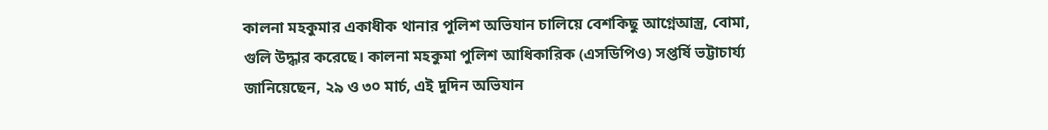কালনা মহকুমার একাধীক থানার পুলিশ অভিযান চালিয়ে বেশকিছু আগ্নেআস্ত্র, বোমা, গুলি উদ্ধার করেছে। কালনা মহকুমা পুলিশ আধিকারিক (এসডিপিও) সপ্তর্ষি ভট্টাচার্য্য জানিয়েছেন, ২৯ ও ৩০ মার্চ, এই দুদিন অভিযান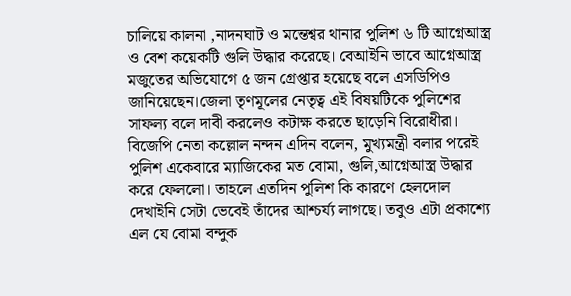চালিয়ে কালনা ,নাদনঘাট ও মন্তেশ্বর থানার পুলিশ ৬ টি আগ্নেআস্ত্র ও বেশ কয়েকটি গুলি উদ্ধার করেছে। বেআইনি ভাবে আগ্নেআস্ত্র মজুতের অভিযোগে ৫ জন গ্রেপ্তার হয়েছে বলে এসডিপিও জানিয়েছেন।জেলা তৃণমূলের নেতৃত্ব এই বিষয়টিকে পুলিশের সাফল্য বলে দাবী করলেও কটাক্ষ করতে ছাড়েনি বিরোধীরা। বিজেপি নেতা কল্লোল নন্দন এদিন বলেন, মুখ্যমন্ত্রী বলার পরেই পুলিশ একেবারে ম্যাজিকের মত বোমা, গুলি,আগ্নেআস্ত্র উদ্ধার করে ফেললো। তাহলে এতদিন পুলিশ কি কারণে হেলদোল দেখাইনি সেটা ভেবেই তাঁদের আশ্চর্য্য লাগছে। তবুও এটা প্রকাশ্যে এল যে বোমা বন্দুক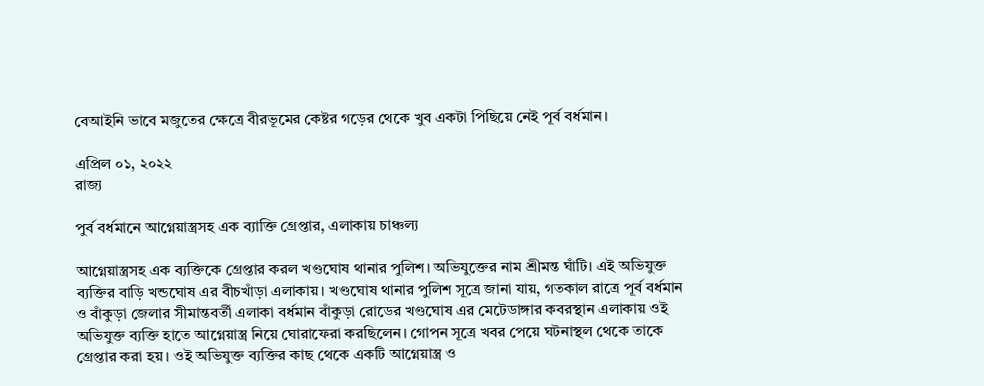বেআইনি ভাবে মজুতের ক্ষেত্রে বীরভূমের কেষ্টর গড়ের থেকে খুব একটা পিছিয়ে নেই পূর্ব বর্ধমান।

এপ্রিল ০১, ২০২২
রাজ্য

পুর্ব বর্ধমানে আগ্নেয়াস্ত্রসহ এক ব্যাক্তি গ্রেপ্তার, এলাকায় চাঞ্চল্য

আগ্নেয়াস্ত্রসহ এক ব্যক্তিকে গ্রেপ্তার করল খণ্ডঘোষ থানার পুলিশ। অভিযুক্তের নাম শ্রীমন্ত ঘাঁটি। এই অভিযুক্ত ব্যক্তির বাড়ি খন্ডঘোষ এর বীচখাঁড়া এলাকায়। খণ্ডঘোষ থানার পুলিশ সূত্রে জানা যায়, গতকাল রাত্রে পূর্ব বর্ধমান ও বাঁকুড়া জেলার সীমান্তবর্তী এলাকা বর্ধমান বাঁকুড়া রোডের খণ্ডঘোষ এর মেটেডাঙ্গার কবরস্থান এলাকায় ওই অভিযুক্ত ব্যক্তি হাতে আগ্নেয়াস্ত্র নিয়ে ঘোরাফেরা করছিলেন। গোপন সূত্রে খবর পেয়ে ঘটনাস্থল থেকে তাকে গ্রেপ্তার করা হয়। ওই অভিযুক্ত ব্যক্তির কাছ থেকে একটি আগ্নেয়াস্ত্র ও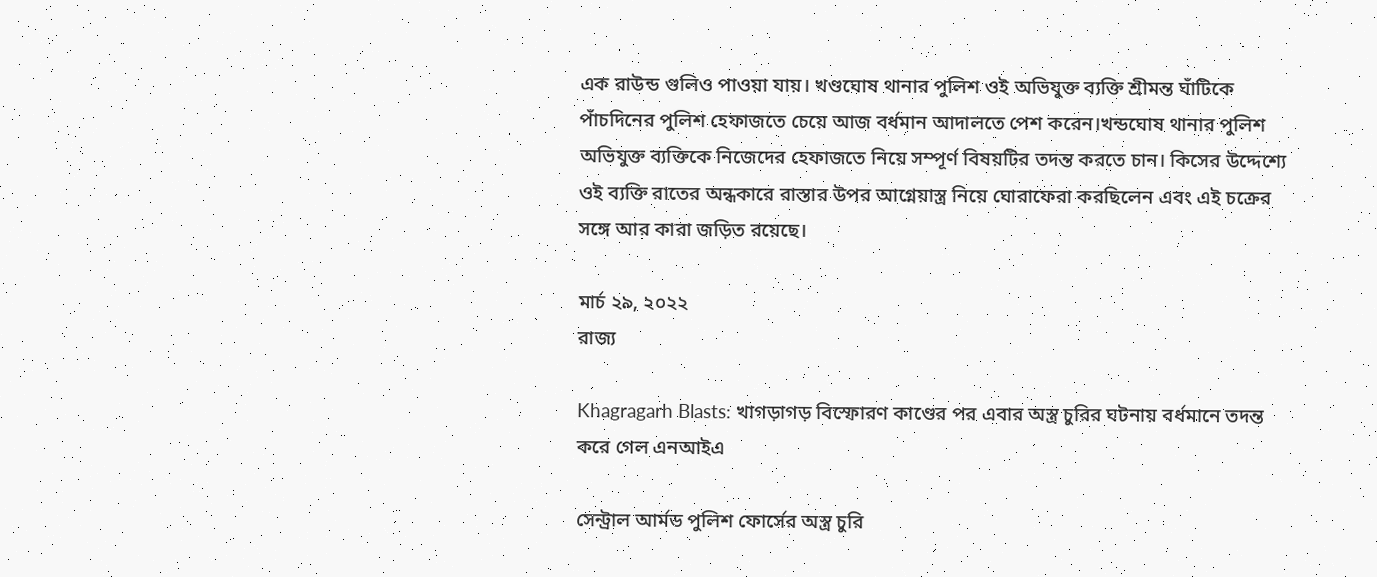এক রাউন্ড গুলিও পাওয়া যায়। খণ্ডঘোষ থানার পুলিশ ওই অভিযুক্ত ব্যক্তি শ্রীমন্ত ঘাঁটিকে পাঁচদিনের পুলিশ হেফাজতে চেয়ে আজ বর্ধমান আদালতে পেশ করেন।খন্ডঘোষ থানার পুলিশ অভিযুক্ত ব্যক্তিকে নিজেদের হেফাজতে নিয়ে সম্পূর্ণ বিষয়টির তদন্ত করতে চান। কিসের উদ্দেশ্যে ওই ব্যক্তি রাতের অন্ধকারে রাস্তার উপর আগ্নেয়াস্ত্র নিয়ে ঘোরাফেরা করছিলেন এবং এই চক্রের সঙ্গে আর কারা জড়িত রয়েছে।

মার্চ ২৯, ২০২২
রাজ্য

Khagragarh Blasts: খাগড়াগড় বিস্ফোরণ কাণ্ডের পর এবার অস্ত্র চুরির ঘটনায় বর্ধমানে তদন্ত করে গেল এনআইএ

সেন্ট্রাল আর্মড পুলিশ ফোর্সের অস্ত্র চুরি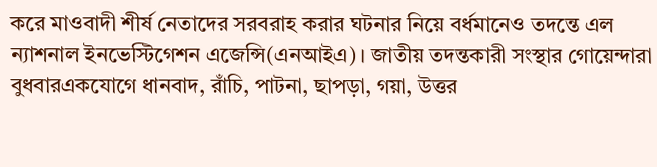করে মাওবাদী শীর্ষ নেতাদের সরবরাহ করার ঘটনার নিয়ে বর্ধমানেও তদন্তে এল ন্যাশনাল ইনভেস্টিগেশন এজেন্সি(এনআইএ)। জাতীয় তদন্তকারী সংস্থার গোয়েন্দারা বুধবারএকযোগে ধানবাদ, রাঁচি, পাটনা, ছাপড়া, গয়া, উত্তর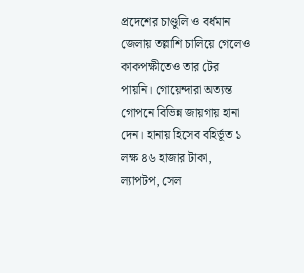প্রদেশের চাণ্ডুলি ও বর্ধমান জেলায় তল্লাশি চালিয়ে গেলেও কাকপক্ষীতেও তার টের পায়নি। গোয়েন্দারা অত্যন্ত গোপনে বিভিন্ন জায়গায় হানা দেন। হানায় হিসেব বহির্ভূত ১ লক্ষ ৪৬ হাজার টাকা, ল্যাপটপ, সেল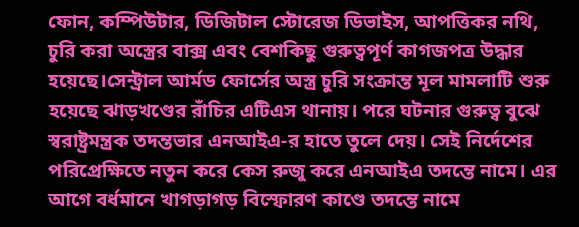ফোন, কম্পিউটার, ডিজিটাল স্টোরেজ ডিভাইস, আপত্তিকর নথি, চুরি করা অস্ত্রের বাক্স এবং বেশকিছু গুরুত্বপূর্ণ কাগজপত্র উদ্ধার হয়েছে।সেন্ট্রাল আর্মড ফোর্সের অস্ত্র চুরি সংক্রান্ত মূল মামলাটি শুরু হয়েছে ঝাড়খণ্ডের রাঁচির এটিএস থানায়। পরে ঘটনার গুরুত্ব বুঝে স্বরাষ্ট্রমন্ত্রক তদন্তভার এনআইএ-র হাতে তুলে দেয়। সেই নির্দেশের পরিপ্রেক্ষিতে নতুন করে কেস রুজু করে এনআইএ তদন্তে নামে। এর আগে বর্ধমানে খাগড়াগড় বিস্ফোরণ কাণ্ডে তদন্তে নামে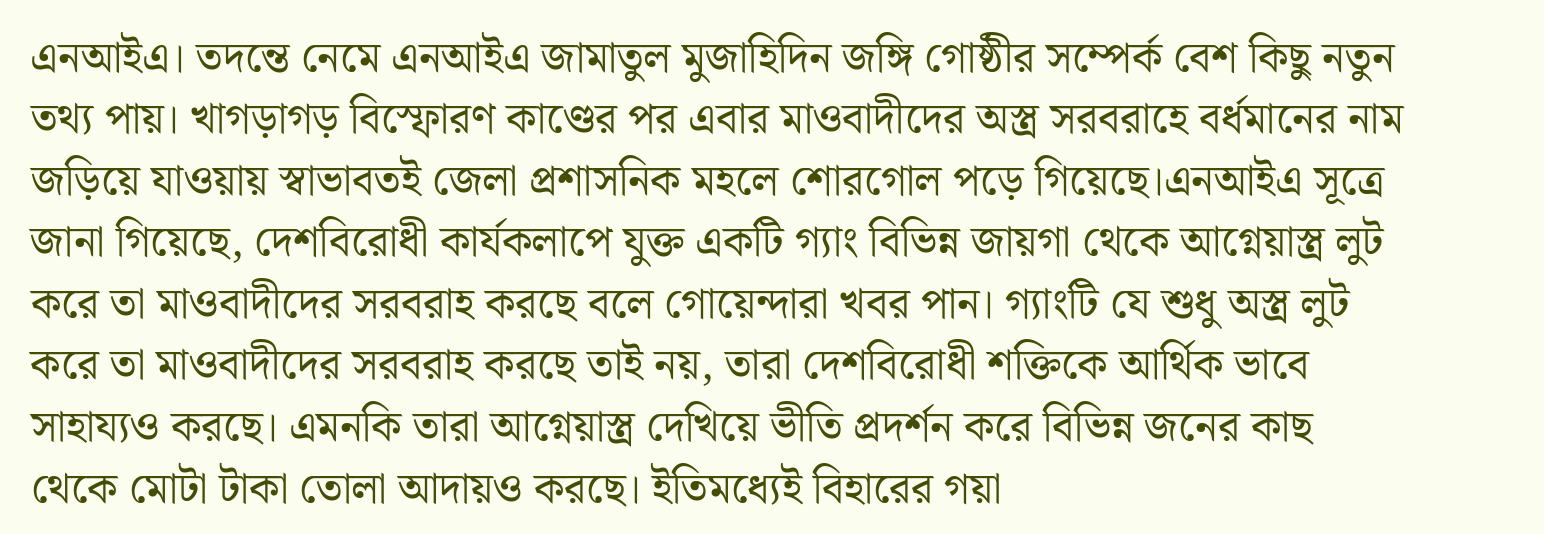এনআইএ। তদন্তে নেমে এনআইএ জামাতুল মুজাহিদিন জঙ্গি গোষ্ঠীর সম্পের্ক বেশ কিছু নতুন তথ্য পায়। খাগড়াগড় বিস্ফোরণ কাণ্ডের পর এবার মাওবাদীদের অস্ত্র সরবরাহে বর্ধমানের নাম জড়িয়ে যাওয়ায় স্বাভাবতই জেলা প্রশাসনিক মহলে শোরগোল পড়ে গিয়েছে।এনআইএ সূত্রে জানা গিয়েছে, দেশবিরোধী কার্যকলাপে যুক্ত একটি গ্যাং বিভিন্ন জায়গা থেকে আগ্নেয়াস্ত্র লুট করে তা মাওবাদীদের সরবরাহ করছে বলে গোয়েন্দারা খবর পান। গ্যাংটি যে শুধু অস্ত্র লুট করে তা মাওবাদীদের সরবরাহ করছে তাই নয়, তারা দেশবিরোধী শক্তিকে আর্থিক ভাবে সাহায্যও করছে। এমনকি তারা আগ্নেয়াস্ত্র দেখিয়ে ভীতি প্রদর্শন করে বিভিন্ন জনের কাছ থেকে মোটা টাকা তোলা আদায়ও করছে। ইতিমধ্যেই বিহারের গয়া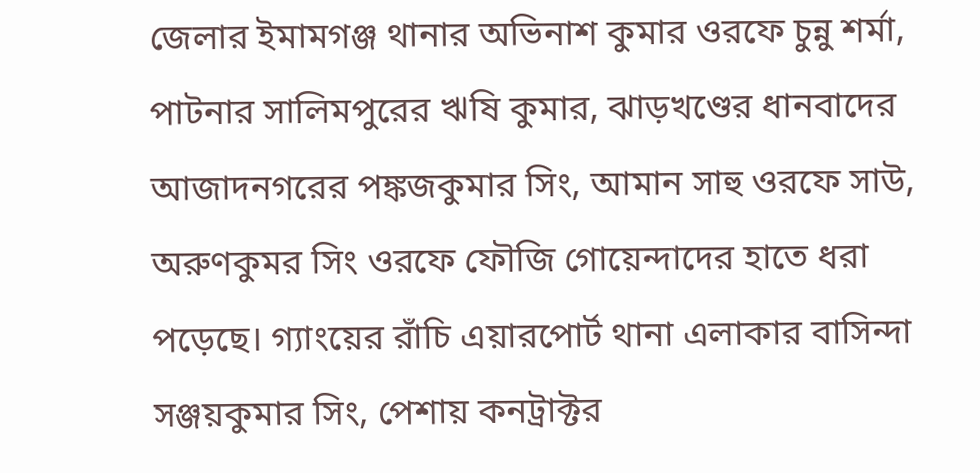জেলার ইমামগঞ্জ থানার অভিনাশ কুমার ওরফে চুন্নু শর্মা, পাটনার সালিমপুরের ঋষি কুমার, ঝাড়খণ্ডের ধানবাদের আজাদনগরের পঙ্কজকুমার সিং, আমান সাহু ওরফে সাউ, অরুণকুমর সিং ওরফে ফৌজি গোয়েন্দাদের হাতে ধরা পড়েছে। গ্যাংয়ের রাঁচি এয়ারপোর্ট থানা এলাকার বাসিন্দা সঞ্জয়কুমার সিং, পেশায় কনট্রাক্টর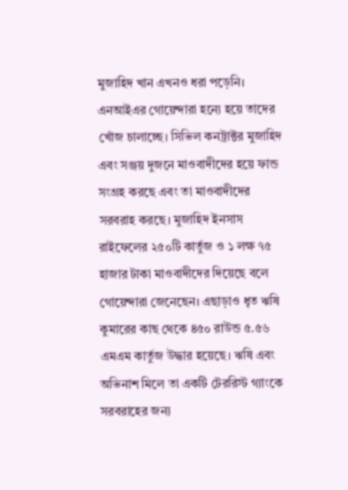মুজাহিদ খান এখনও ধরা পড়েনি। এনআইএর গোয়েন্দারা হন্যে হয়ে তাদের খোঁজ চালাচ্ছে। সিভিল কনট্রাক্টর মুজাহিদ এবং সঞ্জয় দুজনে মাওবাদীদের হয়ে ফান্ড সংগ্রহ করছে এবং তা মাওবাদীদের সরবরাহ করছে। মুজাহিদ ইনসাস রাইফেলের ২৫০টি কার্তুজ ও ১ লক্ষ ৭৫ হাজার টাকা মাওবাদীদের দিয়েছে বলে গোয়েন্দারা জেনেছেন। এছাড়াও ধৃত ঋষি কুমারের কাছ থেকে ৪৫০ রাউন্ড ৫.৫৬ এমএম কার্তুজ উদ্ধার হয়েছে। ঋষি এবং অভিনাশ মিলে তা একটি টেররিস্ট গ্যাংকে সরবরাহের জন্য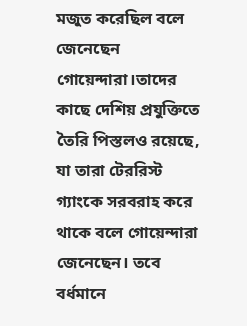মজুত করেছিল বলে জেনেছেন গোয়েন্দারা।তাদের কাছে দেশিয় প্রযুক্তিতে তৈরি পিস্তলও রয়েছে, যা তারা টেররিস্ট গ্যাংকে সরবরাহ করে থাকে বলে গোয়েন্দারা জেনেছেন। তবে বর্ধমানে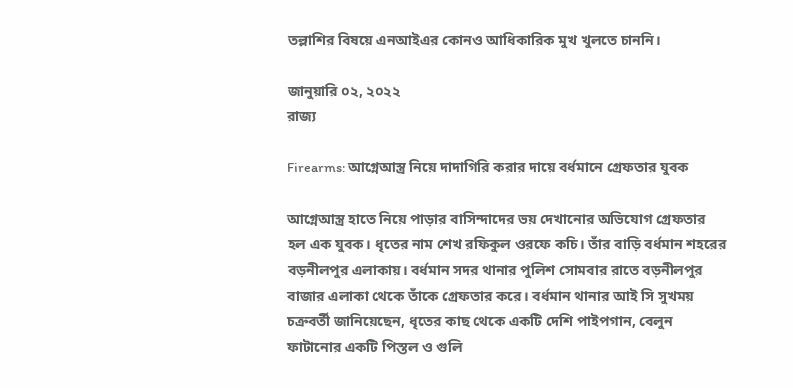তল্লাশির বিষয়ে এনআইএর কোনও আধিকারিক মুখ খুলতে চাননি।

জানুয়ারি ০২, ২০২২
রাজ্য

Firearms: আগ্নেআস্ত্র নিয়ে দাদাগিরি করার দায়ে বর্ধমানে গ্রেফতার যুবক

আগ্নেআস্ত্র হাতে নিয়ে পাড়ার বাসিন্দাদের ভয় দেখানোর অভিযোগ গ্রেফতার হল এক যুবক। ধৃতের নাম শেখ রফিকুল ওরফে কচি। তাঁর বাড়ি বর্ধমান শহরের বড়নীলপুর এলাকায়। বর্ধমান সদর থানার পুলিশ সোমবার রাতে বড়নীলপুর বাজার এলাকা থেকে তাঁকে গ্রেফতার করে। বর্ধমান থানার আই সি সুখময় চক্রবর্তী জানিয়েছেন, ধৃতের কাছ থেকে একটি দেশি পাইপগান, বেলুন ফাটানোর একটি পিস্তল ও গুলি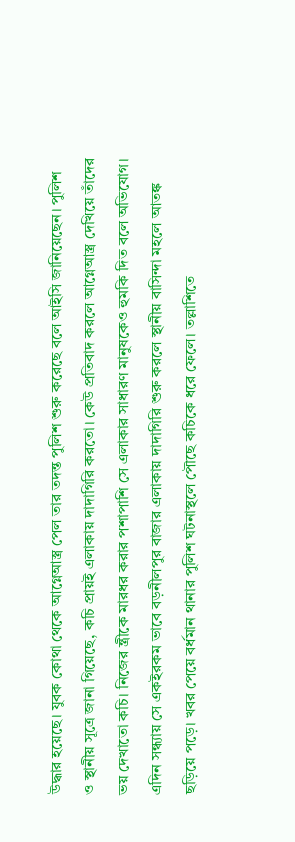উদ্ধার হয়েছে। যুবক কোথা থেকে আগ্নেআস্ত্র পেল তার তদন্ত পুলিশ শুরু করেছে বলে আইসি জানিয়েছেন। পুলিশ ও স্থানীয় সূত্রে জানা গিয়েছে, কচি প্রায়ই এলাকায় দাদাগিরি করতো। কেউ প্রতিবাদ করলে আগ্নেআস্ত্র দেখিয়ে তাঁদের ভয় দেখাতো কচি। নিজের ন্ত্রীকে মারধর করার পশাপাশি সে এলাকার সাধারণ মানুষকেও হুমকি দিত বলে অভিযোগ। এদিন সন্ধ্যায় সে একইরকম ভাবে বড়নীলপুর বাজার এলাকায় দাদাগিরি শুরু করলে স্থানীয় বাসিন্দা মহলে আতঙ্ক ছড়িয়ে পড়ে। খবর পেয়ে বর্ধমান থানার পুলিশ ঘটনাস্থলে পৌছে কচিকে ধরে ফেলে। তল্লাশিতে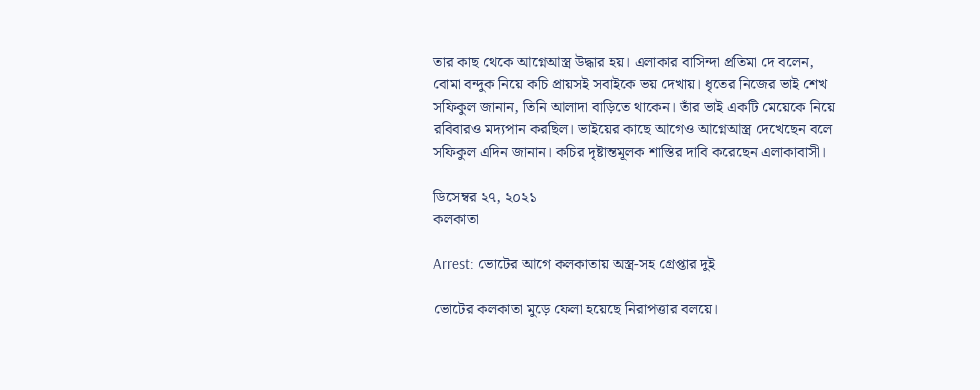তার কাছ থেকে আগ্নেআস্ত্র উদ্ধার হয়। এলাকার বাসিন্দা প্রতিমা দে বলেন, বোমা বন্দুক নিয়ে কচি প্রায়সই সবাইকে ভয় দেখায়। ধৃতের নিজের ভাই শেখ সফিকুল জানান, তিনি আলাদা বাড়িতে থাকেন। তাঁর ভাই একটি মেয়েকে নিয়ে রবিবারও মদ্যপান করছিল। ভাইয়ের কাছে আগেও আগ্নেআস্ত্র দেখেছেন বলে সফিকুল এদিন জানান। কচির দৃষ্টান্তমূলক শাস্তির দাবি করেছেন এলাকাবাসী।

ডিসেম্বর ২৭, ২০২১
কলকাতা

Arrest: ভোটের আগে কলকাতায় অস্ত্র-সহ গ্রেপ্তার দুই

ভোটের কলকাতা মুড়ে ফেলা হয়েছে নিরাপত্তার বলয়ে।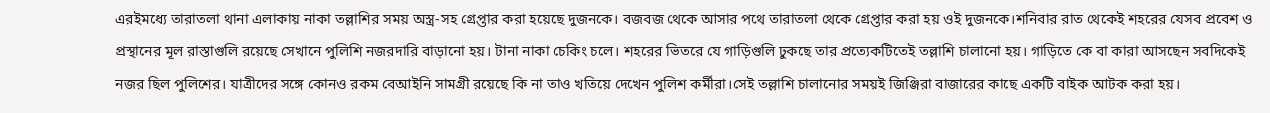এরইমধ্যে তারাতলা থানা এলাকায় নাকা তল্লাশির সময় অস্ত্র-সহ গ্রেপ্তার করা হয়েছে দুজনকে। বজবজ থেকে আসার পথে তারাতলা থেকে গ্রেপ্তার করা হয় ওই দুজনকে।শনিবার রাত থেকেই শহরের যেসব প্রবেশ ও প্রস্থানের মূল রাস্তাগুলি রয়েছে সেখানে পুলিশি নজরদারি বাড়ানো হয়। টানা নাকা চেকিং চলে। শহরের ভিতরে যে গাড়িগুলি ঢুকছে তার প্রত্যেকটিতেই তল্লাশি চালানো হয়। গাড়িতে কে বা কারা আসছেন সবদিকেই নজর ছিল পুলিশের। যাত্রীদের সঙ্গে কোনও রকম বেআইনি সামগ্রী রয়েছে কি না তাও খতিয়ে দেখেন পুলিশ কর্মীরা।সেই তল্লাশি চালানোর সময়ই জিঞ্জিরা বাজারের কাছে একটি বাইক আটক করা হয়।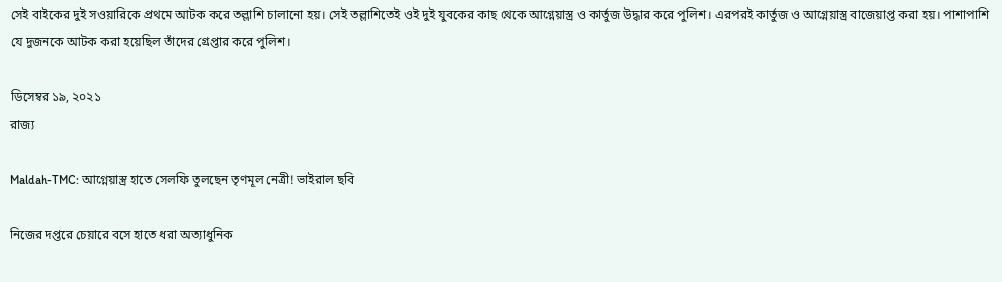সেই বাইকের দুই সওয়ারিকে প্রথমে আটক করে তল্লাশি চালানো হয়। সেই তল্লাশিতেই ওই দুই যুবকের কাছ থেকে আগ্নেয়াস্ত্র ও কার্তুজ উদ্ধার করে পুলিশ। এরপরই কার্তুজ ও আগ্নেয়াস্ত্র বাজেয়াপ্ত করা হয়। পাশাপাশি যে দুজনকে আটক করা হয়েছিল তাঁদের গ্রেপ্তার করে পুলিশ।

ডিসেম্বর ১৯, ২০২১
রাজ্য

Maldah-TMC: আগ্নেয়াস্ত্র হাতে সেলফি তুলছেন তৃণমূল নেত্রী! ভাইরাল ছবি

নিজের দপ্তরে চেয়ারে বসে হাতে ধরা অত্যাধুনিক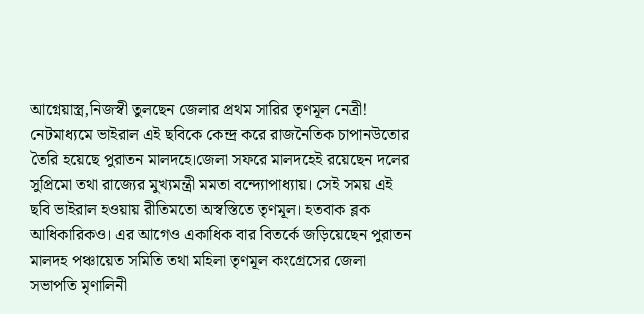আগ্নেয়াস্ত্র,নিজস্বী তুলছেন জেলার প্রথম সারির তৃণমূল নেত্রী! নেটমাধ্যমে ভাইরাল এই ছবিকে কেন্দ্র করে রাজনৈতিক চাপানউতোর তৈরি হয়েছে পুরাতন মালদহে।জেলা সফরে মালদহেই রয়েছেন দলের সুপ্রিমো তথা রাজ্যের মুখ্যমন্ত্রী মমতা বন্দ্যোপাধ্যায়। সেই সময় এই ছবি ভাইরাল হওয়ায় রীতিমতো অস্বস্তিতে তৃণমূল। হতবাক ব্লক আধিকারিকও। এর আগেও একাধিক বার বিতর্কে জড়িয়েছেন পুরাতন মালদহ পঞ্চায়েত সমিতি তথা মহিলা তৃণমূল কংগ্রেসের জেলা সভাপতি মৃণালিনী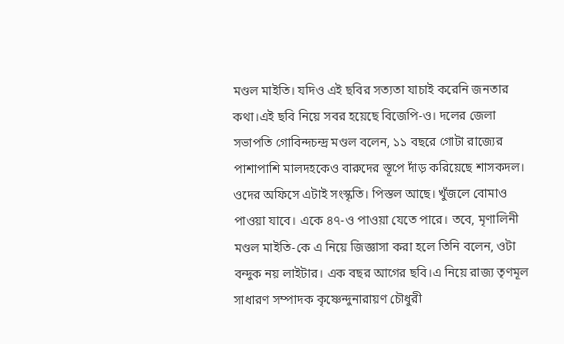মণ্ডল মাইতি। যদিও এই ছবির সত্যতা যাচাই করেনি জনতার কথা।এই ছবি নিয়ে সবর হয়েছে বিজেপি-ও। দলের জেলা সভাপতি গোবিন্দচন্দ্র মণ্ডল বলেন, ১১ বছরে গোটা রাজ্যের পাশাপাশি মালদহকেও বারুদের স্তূপে দাঁড় করিয়েছে শাসকদল। ওদের অফিসে এটাই সংস্কৃতি। পিস্তল আছে। খুঁজলে বোমাও পাওয়া যাবে। একে ৪৭-ও পাওয়া যেতে পারে। তবে, মৃণালিনী মণ্ডল মাইতি-কে এ নিয়ে জিজ্ঞাসা করা হলে তিনি বলেন, ওটা বন্দুক নয় লাইটার। এক বছর আগের ছবি।এ নিয়ে রাজ্য তৃণমূল সাধারণ সম্পাদক কৃষ্ণেন্দুনারায়ণ চৌধুরী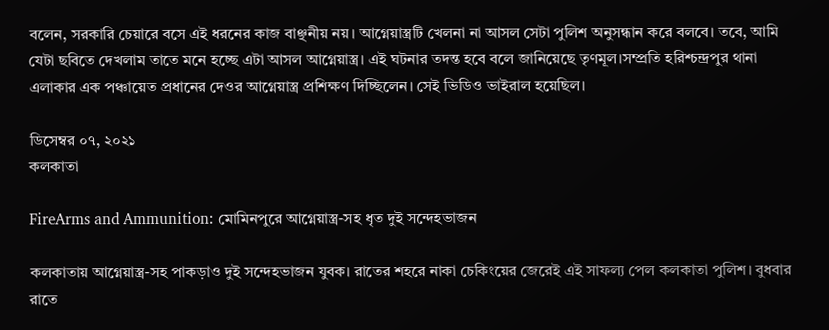বলেন, সরকারি চেয়ারে বসে এই ধরনের কাজ বাঞ্ছনীয় নয়। আগ্নেয়াস্ত্রটি খেলনা না আসল সেটা পুলিশ অনুসন্ধান করে বলবে। তবে, আমি যেটা ছবিতে দেখলাম তাতে মনে হচ্ছে এটা আসল আগ্নেয়াস্ত্র। এই ঘটনার তদন্ত হবে বলে জানিয়েছে তৃণমূল।সম্প্রতি হরিশ্চন্দ্রপুর থানা এলাকার এক পঞ্চায়েত প্রধানের দেওর আগ্নেয়াস্ত্র প্রশিক্ষণ দিচ্ছিলেন। সেই ভিডিও ভাইরাল হয়েছিল।

ডিসেম্বর ০৭, ২০২১
কলকাতা

FireArms and Ammunition: মোমিনপুরে আগ্নেয়াস্ত্র-সহ ধৃত দুই সন্দেহভাজন

কলকাতায় আগ্নেয়াস্ত্র-সহ পাকড়াও দুই সন্দেহভাজন যুবক। রাতের শহরে নাকা চেকিংয়ের জেরেই এই সাফল্য পেল কলকাতা পুলিশ। বুধবার রাতে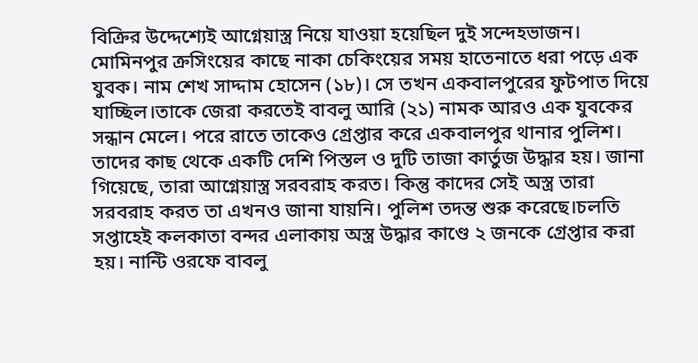বিক্রির উদ্দেশ্যেই আগ্নেয়াস্ত্র নিয়ে যাওয়া হয়েছিল দুই সন্দেহভাজন। মোমিনপুর ক্রসিংয়ের কাছে নাকা চেকিংয়ের সময় হাতেনাতে ধরা পড়ে এক যুবক। নাম শেখ সাদ্দাম হোসেন (১৮)। সে তখন একবালপুরের ফুটপাত দিয়ে যাচ্ছিল।তাকে জেরা করতেই বাবলু আরি (২১) নামক আরও এক যুবকের সন্ধান মেলে। পরে রাতে তাকেও গ্রেপ্তার করে একবালপুর থানার পুলিশ। তাদের কাছ থেকে একটি দেশি পিস্তল ও দুটি তাজা কার্তুজ উদ্ধার হয়। জানা গিয়েছে, তারা আগ্নেয়াস্ত্র সরবরাহ করত। কিন্তু কাদের সেই অস্ত্র তারা সরবরাহ করত তা এখনও জানা যায়নি। পুলিশ তদন্ত শুরু করেছে।চলতি সপ্তাহেই কলকাতা বন্দর এলাকায় অস্ত্র উদ্ধার কাণ্ডে ২ জনকে গ্রেপ্তার করা হয়। নান্টি ওরফে বাবলু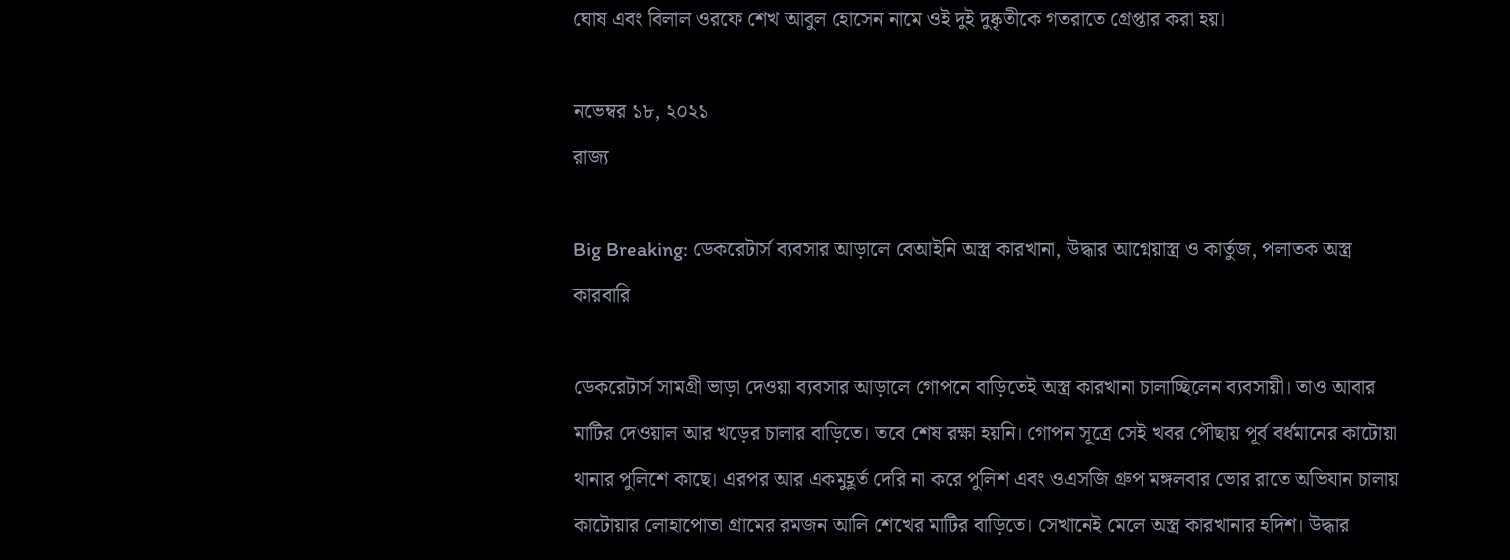ঘোষ এবং বিলাল ওরফে শেখ আবুল হোসেন নামে ওই দুই দুষ্কৃতীকে গতরাতে গ্রেপ্তার করা হয়।

নভেম্বর ১৮, ২০২১
রাজ্য

Big Breaking: ডেকরেটার্স ব্যবসার আড়ালে বেআইনি অস্ত্র কারখানা, উদ্ধার আগ্নেয়াস্ত্র ও কার্তুজ, পলাতক অস্ত্র কারবারি

ডেকরেটার্স সামগ্রী ভাড়া দেওয়া ব্যবসার আড়ালে গোপনে বাড়িতেই অস্ত্র কারখানা চালাচ্ছিলেন ব্যবসায়ী। তাও আবার মাটির দেওয়াল আর খড়ের চালার বাড়িতে। তবে শেষ রক্ষা হয়নি। গোপন সূত্রে সেই খবর পৌছায় পূর্ব বর্ধমানের কাটোয়া থানার পুলিশে কাছে। এরপর আর একমুহূর্ত দেরি না করে পুলিশ এবং ওএসজি গ্রুপ মঙ্গলবার ভোর রাতে অভিযান চালায় কাটোয়ার লোহাপোতা গ্রামের রমজন আলি শেখের মাটির বাড়িতে। সেখানেই মেলে অস্ত্র কারখানার হদিশ। উদ্ধার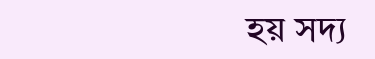হয় সদ্য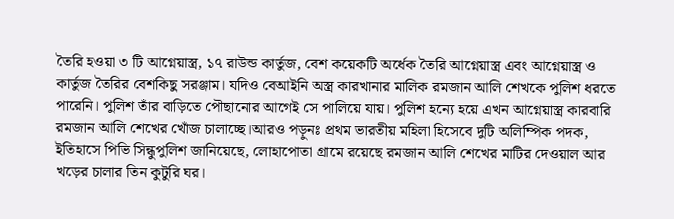তৈরি হওয়া ৩ টি আগ্নেয়াস্ত্র, ১৭ রাউন্ড কার্তুজ, বেশ কয়েকটি অর্ধেক তৈরি আগ্নেয়াস্ত্র এবং আগ্নেয়াস্ত্র ও কার্তুজ তৈরির বেশকিছু সরঞ্জাম। যদিও বেআইনি অস্ত্র কারখানার মালিক রমজান আলি শেখকে পুলিশ ধরতে পারেনি। পুলিশ তাঁর বাড়িতে পৌছানোর আগেই সে পালিয়ে যায়। পুলিশ হন্যে হয়ে এখন আগ্নেয়াস্ত্র কারবারি রমজান আলি শেখের খোঁজ চালাচ্ছে।আরও পড়ুনঃ প্রথম ভারতীয় মহিলা হিসেবে দুটি অলিম্পিক পদক, ইতিহাসে পিভি সিন্ধুপুলিশ জানিয়েছে, লোহাপোতা গ্রামে রয়েছে রমজান আলি শেখের মাটির দেওয়াল আর খড়ের চালার তিন কুটুরি ঘর।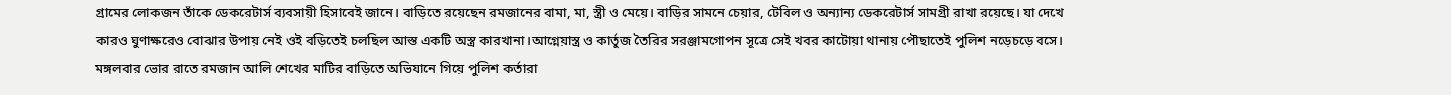গ্রামের লোকজন তাঁকে ডেকরেটার্স ব্যবসায়ী হিসাবেই জানে। বাড়িতে রয়েছেন রমজানের বামা, মা, স্ত্রী ও মেয়ে। বাড়ির সামনে চেয়ার, টেবিল ও অন্যান্য ডেকরেটার্স সামগ্রী রাখা রয়েছে। যা দেখে কারও ঘুণাক্ষরেও বোঝার উপায় নেই ওই বড়িতেই চলছিল আস্ত একটি অস্ত্র কারখানা।আগ্নেয়াস্ত্র ও কার্তুজ তৈরির সরঞ্জামগোপন সূত্রে সেই খবর কাটোয়া থানায় পৌছাতেই পুলিশ নড়েচড়ে বসে। মঙ্গলবার ভোর রাতে রমজান আলি শেখের মাটির বাড়িতে অভিযানে গিয়ে পুলিশ কর্তারা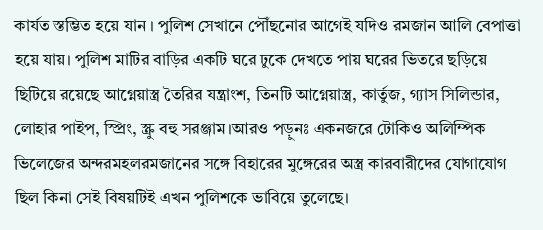কার্যত স্তম্ভিত হয়ে যান । পুলিশ সেখানে পৌঁছনোর আগেই যদিও রমজান আলি বেপাত্তা হয়ে যায়। পুলিশ মাটির বাড়ির একটি ঘরে ঢুকে দেখতে পায় ঘরের ভিতরে ছড়িয়ে ছিটিয়ে রয়েছে আগ্নেয়াস্ত্র তৈরির যন্ত্রাংশ, তিনটি আগ্নেয়াস্ত্র, কার্তুজ, গ্যাস সিলিন্ডার, লোহার পাইপ, স্প্রিং, স্ক্রু বহু সরঞ্জাম।আরও পড়ুনঃ একনজরে টোকিও অলিম্পিক ভিলেজের অন্দরমহলরমজানের সঙ্গে বিহারের মুঙ্গেরের অস্ত্র কারবারীদের যোগাযোগ ছিল কিনা সেই বিষয়টিই এখন পুলিশকে ভাবিয়ে তুলেছে।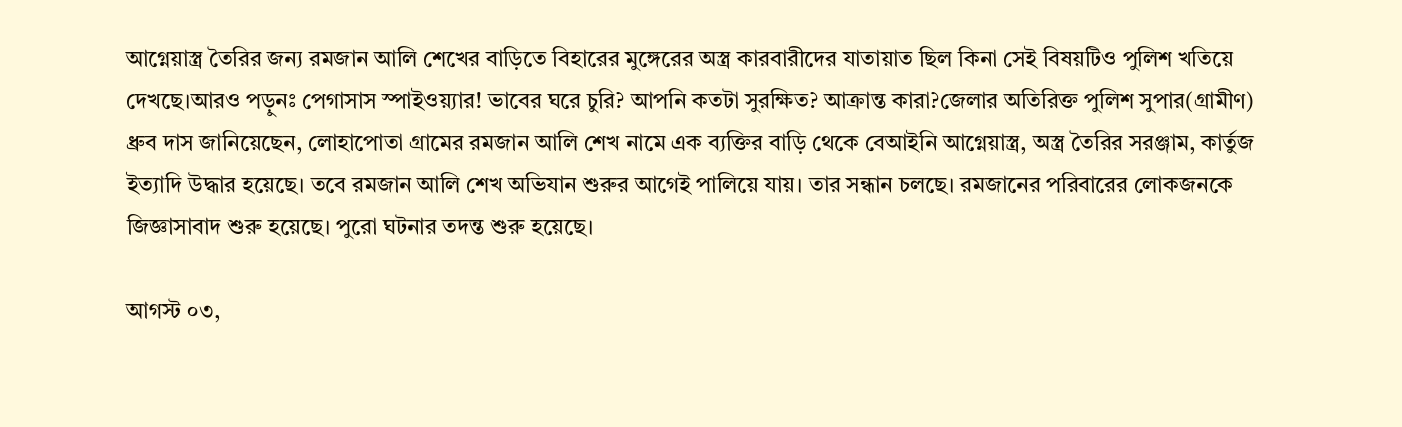আগ্নেয়াস্ত্র তৈরির জন্য রমজান আলি শেখের বাড়িতে বিহারের মুঙ্গেরের অস্ত্র কারবারীদের যাতায়াত ছিল কিনা সেই বিষয়টিও পুলিশ খতিয়ে দেখছে।আরও পড়ুনঃ পেগাসাস স্পাইওয়্যার! ভাবের ঘরে চুরি? আপনি কতটা সুরক্ষিত? আক্রান্ত কারা?জেলার অতিরিক্ত পুলিশ সুপার(গ্রামীণ) ধ্রুব দাস জানিয়েছেন, লোহাপোতা গ্রামের রমজান আলি শেখ নামে এক ব্যক্তির বাড়ি থেকে বেআইনি আগ্নেয়াস্ত্র, অস্ত্র তৈরির সরঞ্জাম, কার্তুজ ইত্যাদি উদ্ধার হয়েছে। তবে রমজান আলি শেখ অভিযান শুরুর আগেই পালিয়ে যায়। তার সন্ধান চলছে। রমজানের পরিবারের লোকজনকে জিজ্ঞাসাবাদ শুরু হয়েছে। পুরো ঘটনার তদন্ত শুরু হয়েছে।

আগস্ট ০৩,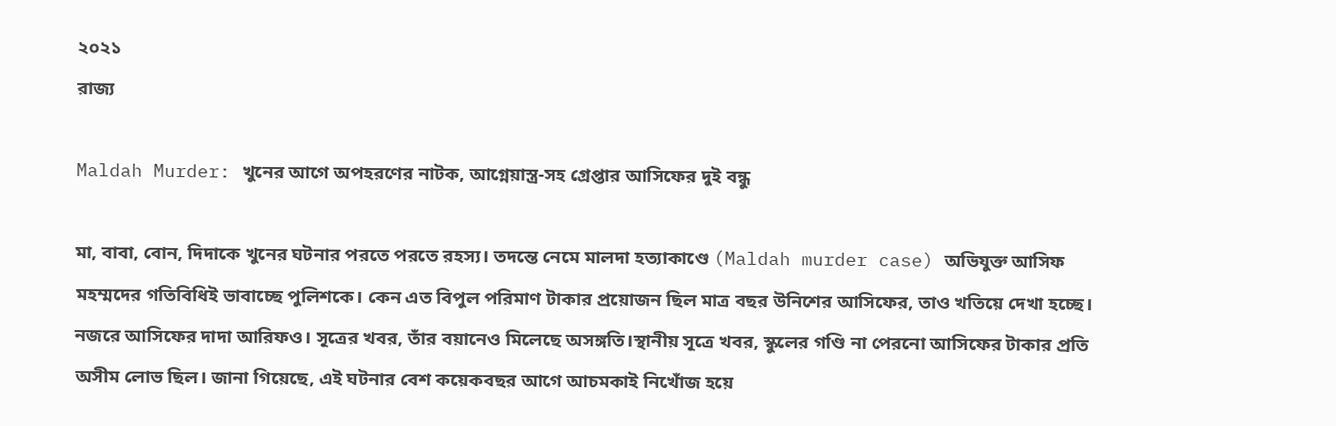২০২১
রাজ্য

Maldah Murder: খুনের আগে অপহরণের নাটক, আগ্নেয়াস্ত্র-সহ গ্রেপ্তার আসিফের দুই বন্ধু

মা, বাবা, বোন, দিদাকে খুনের ঘটনার পরতে পরতে রহস্য। তদন্তে নেমে মালদা হত্যাকাণ্ডে (Maldah murder case) অভিযুক্ত আসিফ মহম্মদের গতিবিধিই ভাবাচ্ছে পুলিশকে। কেন এত বিপুল পরিমাণ টাকার প্রয়োজন ছিল মাত্র বছর উনিশের আসিফের, তাও খতিয়ে দেখা হচ্ছে। নজরে আসিফের দাদা আরিফও। সূত্রের খবর, তাঁর বয়ানেও মিলেছে অসঙ্গতি।স্থানীয় সূত্রে খবর, স্কুলের গণ্ডি না পেরনো আসিফের টাকার প্রতি অসীম লোভ ছিল। জানা গিয়েছে, এই ঘটনার বেশ কয়েকবছর আগে আচমকাই নিখোঁজ হয়ে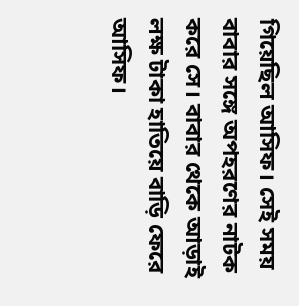গিয়েছিল আসিফ। সেই সময় বাবার সঙ্গে অপহরণের নাটক করে সে। বাবার থেকে আড়াই লক্ষ টাকা হাতিয়ে বাড়ি ফেরে আসিফ।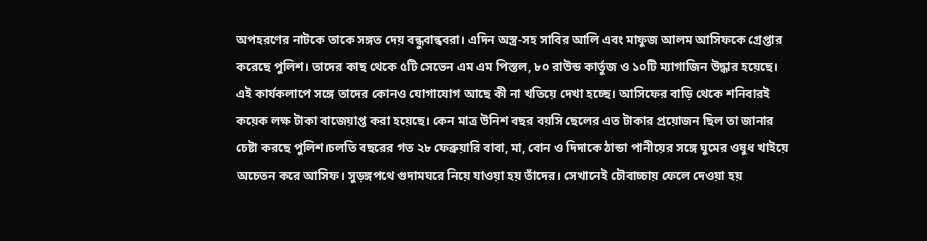অপহরণের নাটকে তাকে সঙ্গত দেয় বন্ধুবান্ধবরা। এদিন অস্ত্র-সহ সাবির আলি এবং মাফুজ আলম আসিফকে গ্রেপ্তার করেছে পুলিশ। তাদের কাছ থেকে ৫টি সেভেন এম এম পিস্তল, ৮০ রাউন্ড কার্তুজ ও ১০টি ম্যাগাজিন উদ্ধার হয়েছে। এই কার্যকলাপে সঙ্গে তাদের কোনও যোগাযোগ আছে কী না খতিয়ে দেখা হচ্ছে। আসিফের বাড়ি থেকে শনিবারই কয়েক লক্ষ টাকা বাজেয়াপ্ত করা হয়েছে। কেন মাত্র উনিশ বছর বয়সি ছেলের এত টাকার প্রয়োজন ছিল তা জানার চেষ্টা করছে পুলিশ।চলতি বছরের গত ২৮ ফেব্রুয়ারি বাবা, মা, বোন ও দিদাকে ঠান্ডা পানীয়ের সঙ্গে ঘুমের ওষুধ খাইয়ে অচেতন করে আসিফ। সুড়ঙ্গপথে গুদামঘরে নিয়ে যাওয়া হয় তাঁদের। সেখানেই চৌবাচ্চায় ফেলে দেওয়া হয়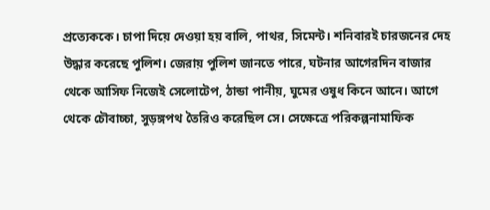প্রত্যেককে। চাপা দিয়ে দেওয়া হয় বালি, পাথর, সিমেন্ট। শনিবারই চারজনের দেহ উদ্ধার করেছে পুলিশ। জেরায় পুলিশ জানতে পারে, ঘটনার আগেরদিন বাজার থেকে আসিফ নিজেই সেলোটেপ, ঠান্ডা পানীয়, ঘুমের ওষুধ কিনে আনে। আগে থেকে চৌবাচ্চা, সুড়ঙ্গপথ তৈরিও করেছিল সে। সেক্ষেত্রে পরিকল্পনামাফিক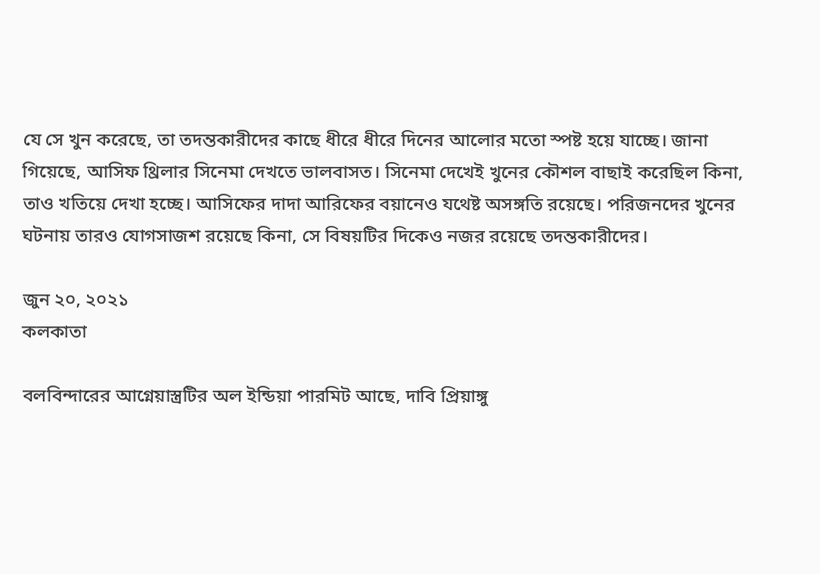যে সে খুন করেছে, তা তদন্তকারীদের কাছে ধীরে ধীরে দিনের আলোর মতো স্পষ্ট হয়ে যাচ্ছে। জানা গিয়েছে, আসিফ থ্রিলার সিনেমা দেখতে ভালবাসত। সিনেমা দেখেই খুনের কৌশল বাছাই করেছিল কিনা, তাও খতিয়ে দেখা হচ্ছে। আসিফের দাদা আরিফের বয়ানেও যথেষ্ট অসঙ্গতি রয়েছে। পরিজনদের খুনের ঘটনায় তারও যোগসাজশ রয়েছে কিনা, সে বিষয়টির দিকেও নজর রয়েছে তদন্তকারীদের।

জুন ২০, ২০২১
কলকাতা

বলবিন্দারের আগ্নেয়াস্ত্রটির অল ইন্ডিয়া পারমিট আছে, দাবি প্রিয়াঙ্গু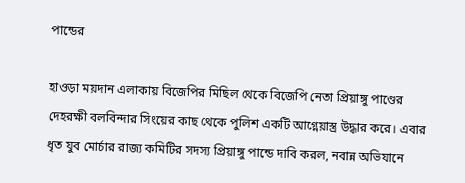পান্ডের

হাওড়া ময়দান এলাকায় বিজেপির মিছিল থেকে বিজেপি নেতা প্রিয়াঙ্গু পাণ্ডের দেহরক্ষী বলবিন্দার সিংয়ের কাছ থেকে পুলিশ একটি আগ্নেয়াস্ত্র উদ্ধার করে। এবার ধৃত যুব মোর্চার রাজ্য কমিটির সদস্য প্রিয়াঙ্গু পান্ডে দাবি করল, নবান্ন অভিযানে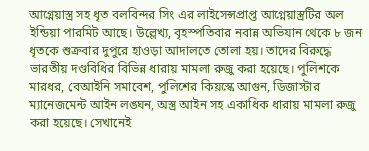আগ্নেয়াস্ত্র সহ ধৃত বলবিন্দর সিং এর লাইসেন্সপ্রাপ্ত আগ্নেয়াস্ত্রটির অল ইন্ডিয়া পারমিট আছে। উল্লেখ্য, বৃহস্পতিবার নবান্ন অভিযান থেকে ৮ জন ধৃতকে শুক্রবার দুপুরে হাওড়া আদালতে তোলা হয়। তাদের বিরুদ্ধে ভারতীয় দণ্ডবিধির বিভিন্ন ধারায় মামলা রুজু করা হয়েছে। পুলিশকে মারধর, বেআইনি সমাবেশ, পুলিশের কিয়স্কে আগুন, ডিজাস্টার ম্যানেজমেন্ট আইন লঙ্ঘন, অস্ত্র আইন সহ একাধিক ধারায় মামলা রুজু করা হয়েছে। সেখানেই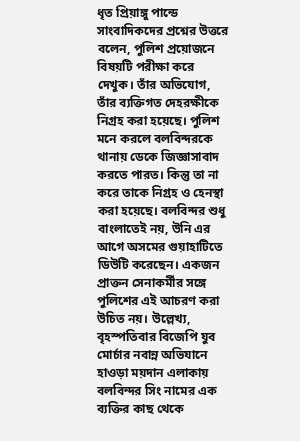ধৃত প্রিয়াঙ্গু পান্ডে সাংবাদিকদের প্রশ্নের উত্তরে বলেন, পুলিশ প্রয়োজনে বিষয়টি পরীক্ষা করে দেখুক। তাঁর অভিযোগ, তাঁর ব্যক্তিগত দেহরক্ষীকে নিগ্রহ করা হয়েছে। পুলিশ মনে করলে বলবিন্দরকে থানায় ডেকে জিজ্ঞাসাবাদ করতে পারত। কিন্তু তা না করে তাকে নিগ্রহ ও হেনস্থা করা হয়েছে। বলবিন্দর শুধু বাংলাতেই নয়, উনি এর আগে অসমের গুয়াহাটিতে ডিউটি করেছেন। একজন প্রাক্তন সেনাকর্মীর সঙ্গে পুলিশের এই আচরণ করা উচিত নয়। উল্লেখ্য, বৃহস্পতিবার বিজেপি যুব মোর্চার নবান্ন অভিযানে হাওড়া ময়দান এলাকায় বলবিন্দর সিং নামের এক ব্যক্তির কাছ থেকে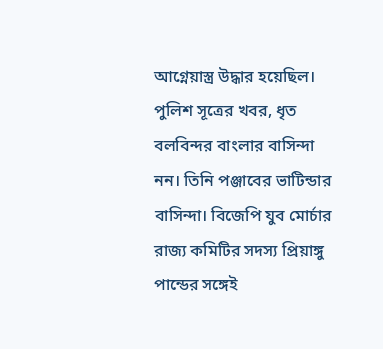আগ্নেয়াস্ত্র উদ্ধার হয়েছিল। পুলিশ সূত্রের খবর, ধৃত বলবিন্দর বাংলার বাসিন্দা নন। তিনি পঞ্জাবের ভাটিন্ডার বাসিন্দা। বিজেপি যুব মোর্চার রাজ্য কমিটির সদস্য প্রিয়াঙ্গু পান্ডের সঙ্গেই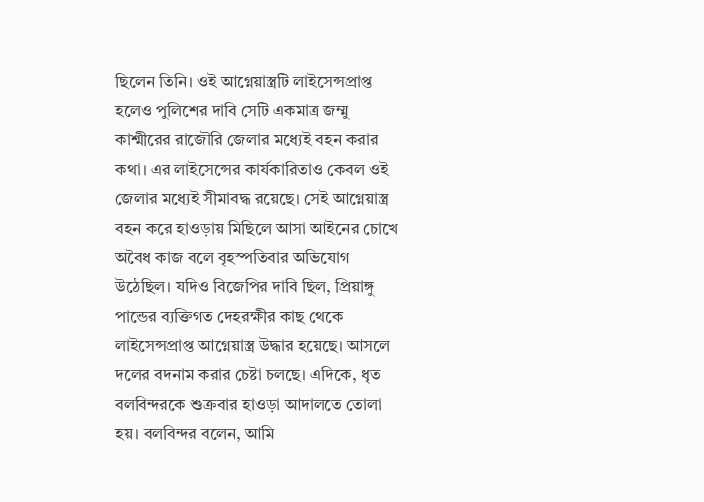ছিলেন তিনি। ওই আগ্নেয়াস্ত্রটি লাইসেন্সপ্রাপ্ত হলেও পুলিশের দাবি সেটি একমাত্র জম্মু কাশ্মীরের রাজৌরি জেলার মধ্যেই বহন করার কথা। এর লাইসেন্সের কার্যকারিতাও কেবল ওই জেলার মধ্যেই সীমাবদ্ধ রয়েছে। সেই আগ্নেয়াস্ত্র বহন করে হাওড়ায় মিছিলে আসা আইনের চোখে অবৈধ কাজ বলে বৃহস্পতিবার অভিযোগ উঠেছিল। যদিও বিজেপির দাবি ছিল, প্রিয়াঙ্গু পান্ডের ব্যক্তিগত দেহরক্ষীর কাছ থেকে লাইসেন্সপ্রাপ্ত আগ্নেয়াস্ত্র উদ্ধার হয়েছে। আসলে দলের বদনাম করার চেষ্টা চলছে। এদিকে, ধৃত বলবিন্দরকে শুক্রবার হাওড়া আদালতে তোলা হয়। বলবিন্দর বলেন, আমি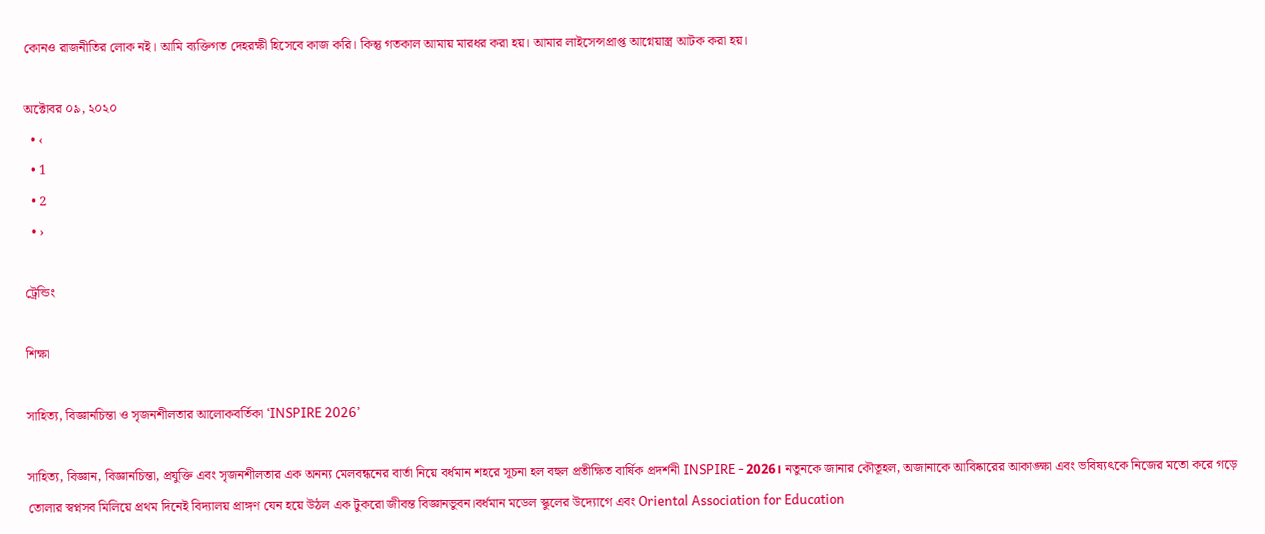কোনও রাজনীতির লোক নই। আমি ব্যক্তিগত দেহরক্ষী হিসেবে কাজ করি। কিন্তু গতকাল আমায় মারধর করা হয়। আমার লাইসেন্সপ্রাপ্ত আগ্নেয়াস্ত্র আটক করা হয়।

অক্টোবর ০৯, ২০২০
  • ‹
  • 1
  • 2
  • ›

ট্রেন্ডিং

শিক্ষা

সাহিত্য, বিজ্ঞানচিন্তা ও সৃজনশীলতার আলোকবর্তিকা ‘INSPIRE 2026’

সাহিত্য, বিজ্ঞান, বিজ্ঞানচিন্তা, প্রযুক্তি এবং সৃজনশীলতার এক অনন্য মেলবন্ধনের বার্তা নিয়ে বর্ধমান শহরে সূচনা হল বহুল প্রতীক্ষিত বার্ষিক প্রদর্শনী INSPIRE - 2026। নতুনকে জানার কৌতূহল, অজানাকে আবিষ্কারের আকাঙ্ক্ষা এবং ভবিষ্যৎকে নিজের মতো করে গড়ে তোলার স্বপ্নসব মিলিয়ে প্রথম দিনেই বিদ্যালয় প্রাঙ্গণ যেন হয়ে উঠল এক টুকরো জীবন্ত বিজ্ঞানভুবন।বর্ধমান মডেল স্কুলের উদ্যোগে এবং Oriental Association for Education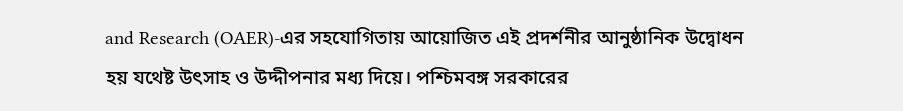and Research (OAER)-এর সহযোগিতায় আয়োজিত এই প্রদর্শনীর আনুষ্ঠানিক উদ্বোধন হয় যথেষ্ট উৎসাহ ও উদ্দীপনার মধ্য দিয়ে। পশ্চিমবঙ্গ সরকারের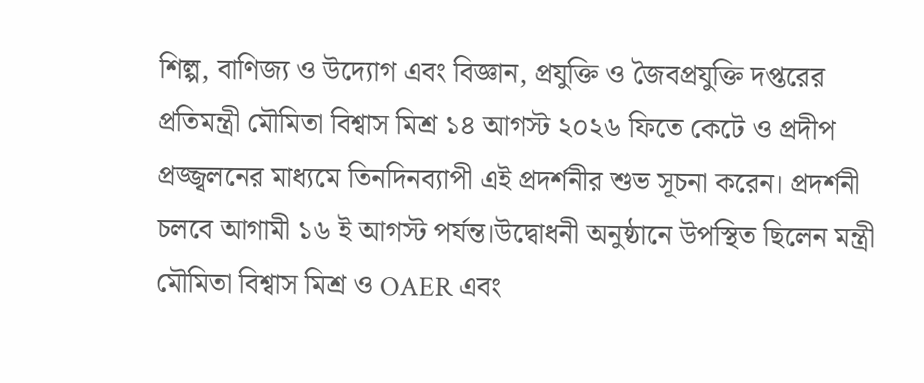শিল্প, বাণিজ্য ও উদ্যোগ এবং বিজ্ঞান, প্রযুক্তি ও জৈবপ্রযুক্তি দপ্তরের প্রতিমন্ত্রী মৌমিতা বিশ্বাস মিশ্র ১৪ আগস্ট ২০২৬ ফিতে কেটে ও প্রদীপ প্রজ্জ্বলনের মাধ্যমে তিনদিনব্যাপী এই প্রদর্শনীর শুভ সূচনা করেন। প্রদর্শনী চলবে আগামী ১৬ ই আগস্ট পর্যন্ত।উদ্বোধনী অনুষ্ঠানে উপস্থিত ছিলেন মন্ত্রী মৌমিতা বিশ্বাস মিশ্র ও OAER এবং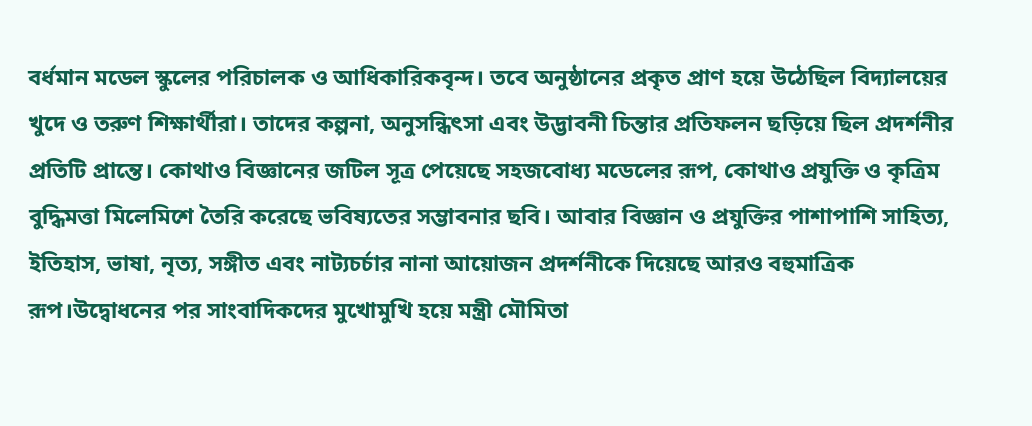বর্ধমান মডেল স্কুলের পরিচালক ও আধিকারিকবৃন্দ। তবে অনুষ্ঠানের প্রকৃত প্রাণ হয়ে উঠেছিল বিদ্যালয়ের খুদে ও তরুণ শিক্ষার্থীরা। তাদের কল্পনা, অনুসন্ধিৎসা এবং উদ্ভাবনী চিন্তার প্রতিফলন ছড়িয়ে ছিল প্রদর্শনীর প্রতিটি প্রান্তে। কোথাও বিজ্ঞানের জটিল সূত্র পেয়েছে সহজবোধ্য মডেলের রূপ, কোথাও প্রযুক্তি ও কৃত্রিম বুদ্ধিমত্তা মিলেমিশে তৈরি করেছে ভবিষ্যতের সম্ভাবনার ছবি। আবার বিজ্ঞান ও প্রযুক্তির পাশাপাশি সাহিত্য, ইতিহাস, ভাষা, নৃত্য, সঙ্গীত এবং নাট্যচর্চার নানা আয়োজন প্রদর্শনীকে দিয়েছে আরও বহুমাত্রিক রূপ।উদ্বোধনের পর সাংবাদিকদের মুখোমুখি হয়ে মন্ত্রী মৌমিতা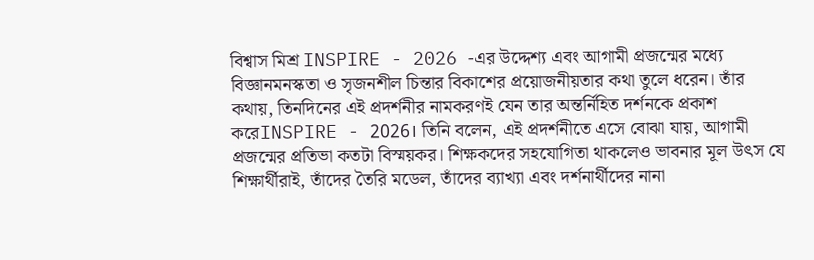বিশ্বাস মিশ্র INSPIRE - 2026 -এর উদ্দেশ্য এবং আগামী প্রজন্মের মধ্যে বিজ্ঞানমনস্কতা ও সৃজনশীল চিন্তার বিকাশের প্রয়োজনীয়তার কথা তুলে ধরেন। তাঁর কথায়, তিনদিনের এই প্রদর্শনীর নামকরণই যেন তার অন্তর্নিহিত দর্শনকে প্রকাশ করেINSPIRE - 2026। তিনি বলেন, এই প্রদর্শনীতে এসে বোঝা যায়, আগামী প্রজন্মের প্রতিভা কতটা বিস্ময়কর। শিক্ষকদের সহযোগিতা থাকলেও ভাবনার মূল উৎস যে শিক্ষার্থীরাই, তাঁদের তৈরি মডেল, তাঁদের ব্যাখ্যা এবং দর্শনার্থীদের নানা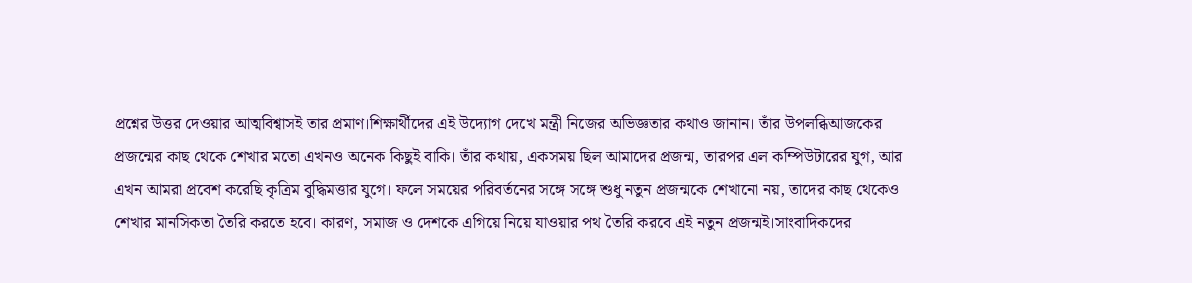প্রশ্নের উত্তর দেওয়ার আত্মবিশ্বাসই তার প্রমাণ।শিক্ষার্থীদের এই উদ্যোগ দেখে মন্ত্রী নিজের অভিজ্ঞতার কথাও জানান। তাঁর উপলব্ধিআজকের প্রজন্মের কাছ থেকে শেখার মতো এখনও অনেক কিছুই বাকি। তাঁর কথায়, একসময় ছিল আমাদের প্রজন্ম, তারপর এল কম্পিউটারের যুগ, আর এখন আমরা প্রবেশ করেছি কৃত্রিম বুদ্ধিমত্তার যুগে। ফলে সময়ের পরিবর্তনের সঙ্গে সঙ্গে শুধু নতুন প্রজন্মকে শেখানো নয়, তাদের কাছ থেকেও শেখার মানসিকতা তৈরি করতে হবে। কারণ, সমাজ ও দেশকে এগিয়ে নিয়ে যাওয়ার পথ তৈরি করবে এই নতুন প্রজন্মই।সাংবাদিকদের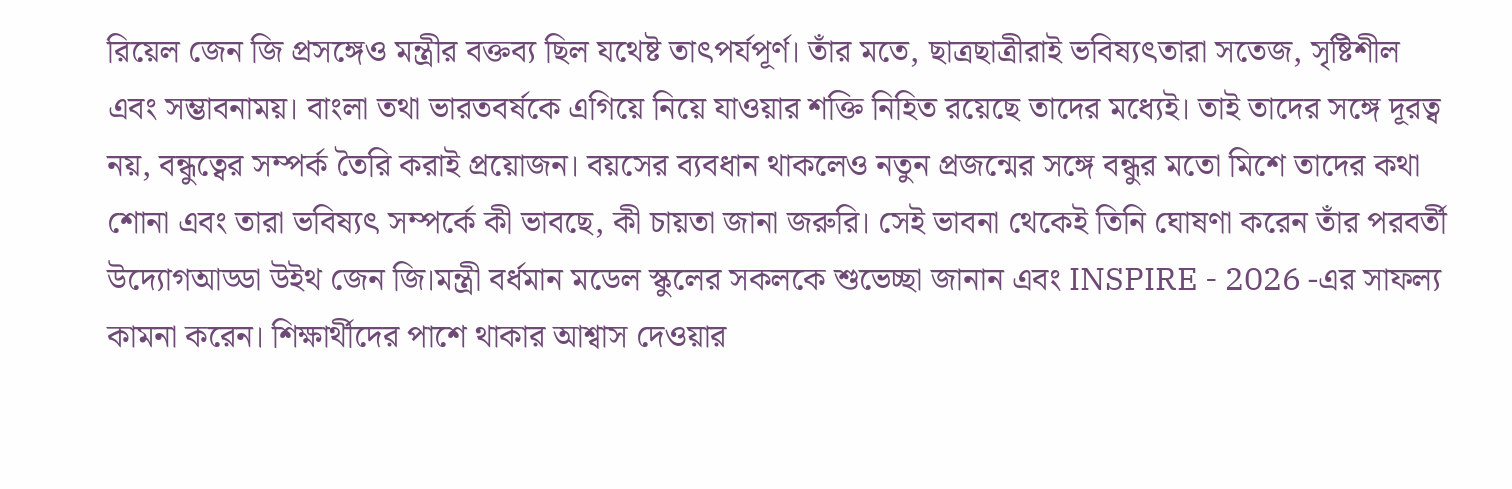রিয়েল জেন জি প্রসঙ্গেও মন্ত্রীর বক্তব্য ছিল যথেষ্ট তাৎপর্যপূর্ণ। তাঁর মতে, ছাত্রছাত্রীরাই ভবিষ্যৎতারা সতেজ, সৃষ্টিশীল এবং সম্ভাবনাময়। বাংলা তথা ভারতবর্ষকে এগিয়ে নিয়ে যাওয়ার শক্তি নিহিত রয়েছে তাদের মধ্যেই। তাই তাদের সঙ্গে দূরত্ব নয়, বন্ধুত্বের সম্পর্ক তৈরি করাই প্রয়োজন। বয়সের ব্যবধান থাকলেও নতুন প্রজন্মের সঙ্গে বন্ধুর মতো মিশে তাদের কথা শোনা এবং তারা ভবিষ্যৎ সম্পর্কে কী ভাবছে, কী চায়তা জানা জরুরি। সেই ভাবনা থেকেই তিনি ঘোষণা করেন তাঁর পরবর্তী উদ্যোগআড্ডা উইথ জেন জি।মন্ত্রী বর্ধমান মডেল স্কুলের সকলকে শুভেচ্ছা জানান এবং INSPIRE - 2026 -এর সাফল্য কামনা করেন। শিক্ষার্থীদের পাশে থাকার আশ্বাস দেওয়ার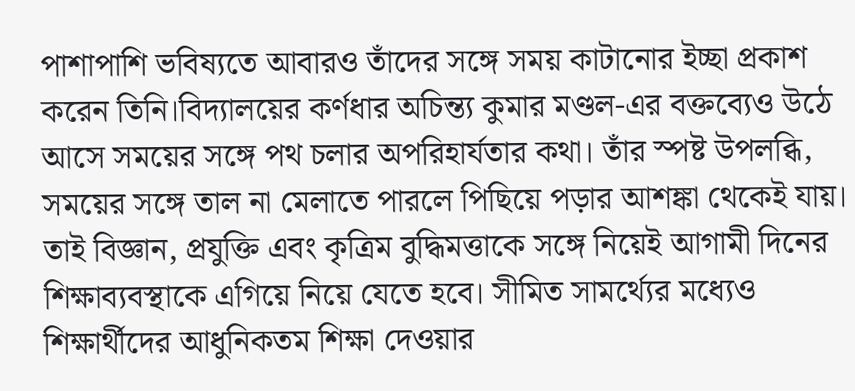পাশাপাশি ভবিষ্যতে আবারও তাঁদের সঙ্গে সময় কাটানোর ইচ্ছা প্রকাশ করেন তিনি।বিদ্যালয়ের কর্ণধার অচিন্ত্য কুমার মণ্ডল-এর বক্তব্যেও উঠে আসে সময়ের সঙ্গে পথ চলার অপরিহার্যতার কথা। তাঁর স্পষ্ট উপলব্ধি, সময়ের সঙ্গে তাল না মেলাতে পারলে পিছিয়ে পড়ার আশঙ্কা থেকেই যায়। তাই বিজ্ঞান, প্রযুক্তি এবং কৃত্রিম বুদ্ধিমত্তাকে সঙ্গে নিয়েই আগামী দিনের শিক্ষাব্যবস্থাকে এগিয়ে নিয়ে যেতে হবে। সীমিত সামর্থ্যের মধ্যেও শিক্ষার্থীদের আধুনিকতম শিক্ষা দেওয়ার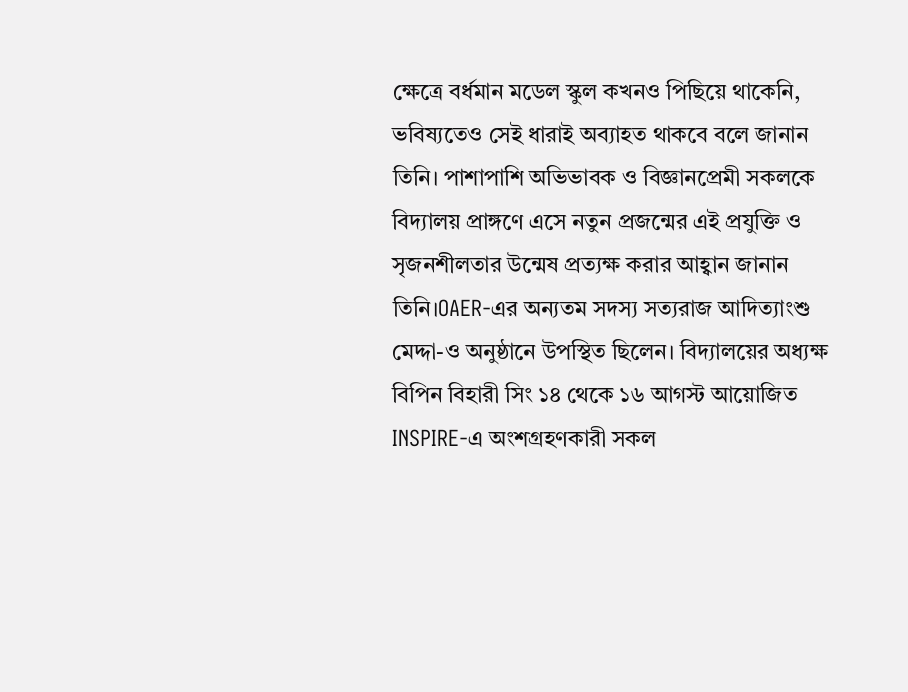ক্ষেত্রে বর্ধমান মডেল স্কুল কখনও পিছিয়ে থাকেনি, ভবিষ্যতেও সেই ধারাই অব্যাহত থাকবে বলে জানান তিনি। পাশাপাশি অভিভাবক ও বিজ্ঞানপ্রেমী সকলকে বিদ্যালয় প্রাঙ্গণে এসে নতুন প্রজন্মের এই প্রযুক্তি ও সৃজনশীলতার উন্মেষ প্রত্যক্ষ করার আহ্বান জানান তিনি।OAER-এর অন্যতম সদস্য সত্যরাজ আদিত্যাংশু মেদ্দা-ও অনুষ্ঠানে উপস্থিত ছিলেন। বিদ্যালয়ের অধ্যক্ষ বিপিন বিহারী সিং ১৪ থেকে ১৬ আগস্ট আয়োজিত INSPIRE-এ অংশগ্রহণকারী সকল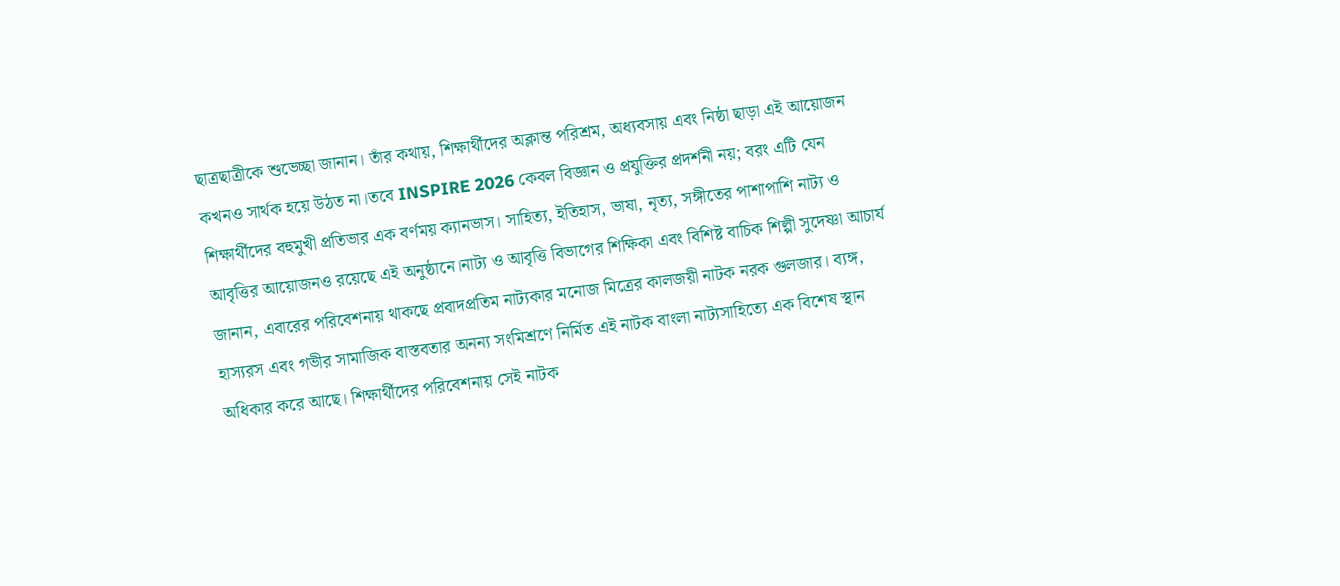ছাত্রছাত্রীকে শুভেচ্ছা জানান। তাঁর কথায়, শিক্ষার্থীদের অক্লান্ত পরিশ্রম, অধ্যবসায় এবং নিষ্ঠা ছাড়া এই আয়োজন কখনও সার্থক হয়ে উঠত না।তবে INSPIRE 2026 কেবল বিজ্ঞান ও প্রযুক্তির প্রদর্শনী নয়; বরং এটি যেন শিক্ষার্থীদের বহুমুখী প্রতিভার এক বর্ণময় ক্যানভাস। সাহিত্য, ইতিহাস, ভাষা, নৃত্য, সঙ্গীতের পাশাপাশি নাট্য ও আবৃত্তির আয়োজনও রয়েছে এই অনুষ্ঠানে।নাট্য ও আবৃত্তি বিভাগের শিক্ষিকা এবং বিশিষ্ট বাচিক শিল্পী সুদেষ্ণা আচার্য জানান, এবারের পরিবেশনায় থাকছে প্রবাদপ্রতিম নাট্যকার মনোজ মিত্রের কালজয়ী নাটক নরক গুলজার। ব্যঙ্গ, হাস্যরস এবং গভীর সামাজিক বাস্তবতার অনন্য সংমিশ্রণে নির্মিত এই নাটক বাংলা নাট্যসাহিত্যে এক বিশেষ স্থান অধিকার করে আছে। শিক্ষার্থীদের পরিবেশনায় সেই নাটক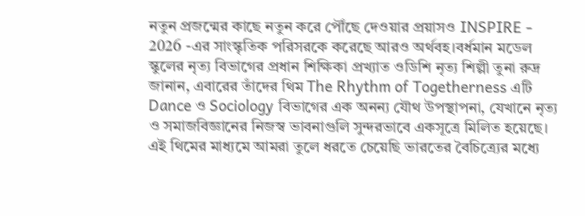নতুন প্রজন্মের কাছে নতুন করে পৌঁছে দেওয়ার প্রয়াসও INSPIRE - 2026 -এর সাংস্কৃতিক পরিসরকে করেছে আরও অর্থবহ।বর্ধমান মডেল স্কুলের নৃত্য বিভাগের প্রধান শিক্ষিকা প্রখ্যাত ওডিশি নৃত্য শিল্পী তুনা রুদ্র জানান, এবারের তাঁদের থিম The Rhythm of Togetherness এটি Dance ও Sociology বিভাগের এক অনন্য যৌথ উপস্থাপনা, যেখানে নৃত্য ও সমাজবিজ্ঞানের নিজস্ব ভাবনাগুলি সুন্দরভাবে একসূত্রে মিলিত হয়েছে। এই থিমের মাধ্যমে আমরা তুলে ধরতে চেয়েছি ভারতের বৈচিত্র্যের মধ্যে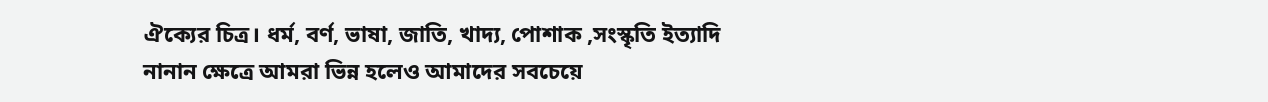ঐক্যের চিত্র। ধর্ম, বর্ণ, ভাষা, জাতি, খাদ্য, পোশাক ,সংস্কৃতি ইত্যাদি নানান ক্ষেত্রে আমরা ভিন্ন হলেও আমাদের সবচেয়ে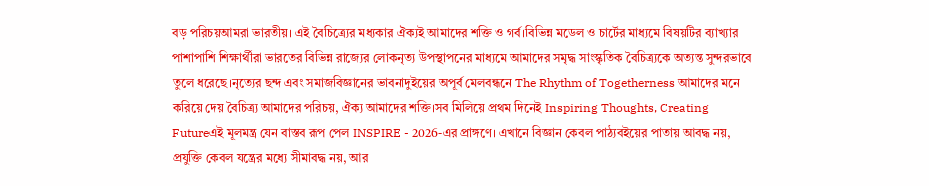বড় পরিচয়আমরা ভারতীয়। এই বৈচিত্র্যের মধ্যকার ঐক্যই আমাদের শক্তি ও গর্ব।বিভিন্ন মডেল ও চার্টের মাধ্যমে বিষয়টির ব্যাখ্যার পাশাপাশি শিক্ষার্থীরা ভারতের বিভিন্ন রাজ্যের লোকনৃত্য উপস্থাপনের মাধ্যমে আমাদের সমৃদ্ধ সাংস্কৃতিক বৈচিত্র্যকে অত্যন্ত সুন্দরভাবে তুলে ধরেছে।নৃত্যের ছন্দ এবং সমাজবিজ্ঞানের ভাবনাদুইয়ের অপূর্ব মেলবন্ধনে The Rhythm of Togetherness আমাদের মনে করিয়ে দেয় বৈচিত্র্য আমাদের পরিচয়, ঐক্য আমাদের শক্তি।সব মিলিয়ে প্রথম দিনেই Inspiring Thoughts, Creating Futureএই মূলমন্ত্র যেন বাস্তব রূপ পেল INSPIRE - 2026-এর প্রাঙ্গণে। এখানে বিজ্ঞান কেবল পাঠ্যবইয়ের পাতায় আবদ্ধ নয়, প্রযুক্তি কেবল যন্ত্রের মধ্যে সীমাবদ্ধ নয়, আর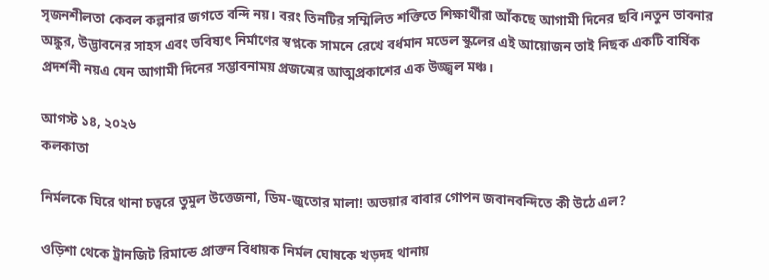সৃজনশীলতা কেবল কল্পনার জগতে বন্দি নয়। বরং তিনটির সম্মিলিত শক্তিতে শিক্ষার্থীরা আঁকছে আগামী দিনের ছবি।নতুন ভাবনার অঙ্কুর, উদ্ভাবনের সাহস এবং ভবিষ্যৎ নির্মাণের স্বপ্নকে সামনে রেখে বর্ধমান মডেল স্কুলের এই আয়োজন তাই নিছক একটি বার্ষিক প্রদর্শনী নয়এ যেন আগামী দিনের সম্ভাবনাময় প্রজন্মের আত্মপ্রকাশের এক উজ্জ্বল মঞ্চ।

আগস্ট ১৪, ২০২৬
কলকাতা

নির্মলকে ঘিরে থানা চত্বরে তুমুল উত্তেজনা, ডিম-জুতোর মালা! অভয়ার বাবার গোপন জবানবন্দিতে কী উঠে এল?

ওড়িশা থেকে ট্রানজিট রিমান্ডে প্রাক্তন বিধায়ক নির্মল ঘোষকে খড়দহ থানায়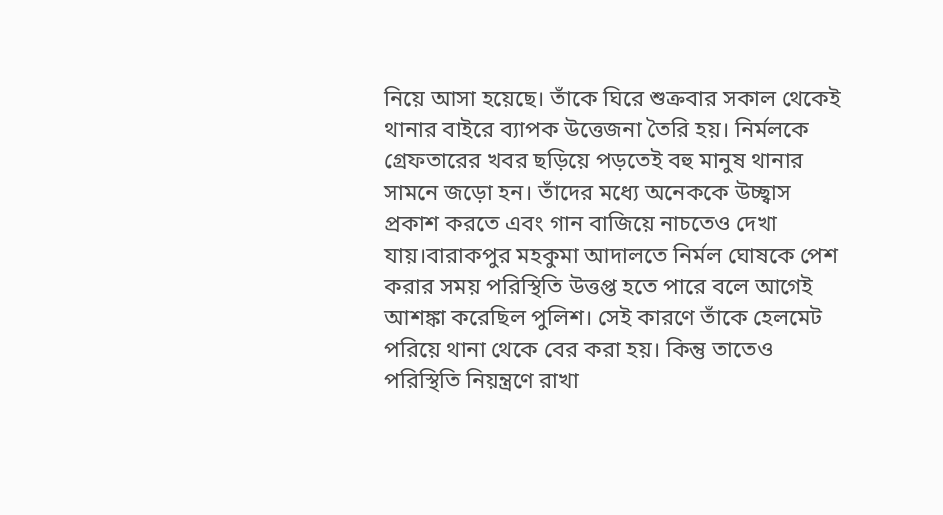নিয়ে আসা হয়েছে। তাঁকে ঘিরে শুক্রবার সকাল থেকেই থানার বাইরে ব্যাপক উত্তেজনা তৈরি হয়। নির্মলকে গ্রেফতারের খবর ছড়িয়ে পড়তেই বহু মানুষ থানার সামনে জড়ো হন। তাঁদের মধ্যে অনেককে উচ্ছ্বাস প্রকাশ করতে এবং গান বাজিয়ে নাচতেও দেখা যায়।বারাকপুর মহকুমা আদালতে নির্মল ঘোষকে পেশ করার সময় পরিস্থিতি উত্তপ্ত হতে পারে বলে আগেই আশঙ্কা করেছিল পুলিশ। সেই কারণে তাঁকে হেলমেট পরিয়ে থানা থেকে বের করা হয়। কিন্তু তাতেও পরিস্থিতি নিয়ন্ত্রণে রাখা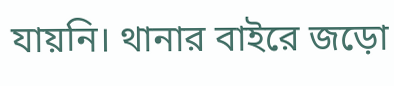যায়নি। থানার বাইরে জড়ো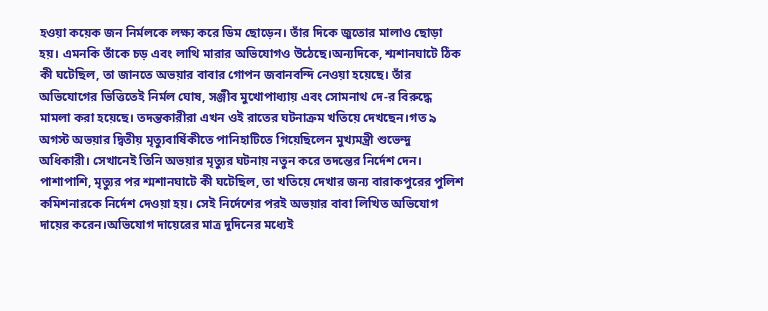হওয়া কয়েক জন নির্মলকে লক্ষ্য করে ডিম ছোড়েন। তাঁর দিকে জুতোর মালাও ছোড়া হয়। এমনকি তাঁকে চড় এবং লাথি মারার অভিযোগও উঠেছে।অন্যদিকে, শ্মশানঘাটে ঠিক কী ঘটেছিল, তা জানতে অভয়ার বাবার গোপন জবানবন্দি নেওয়া হয়েছে। তাঁর অভিযোগের ভিত্তিতেই নির্মল ঘোষ, সঞ্জীব মুখোপাধ্যায় এবং সোমনাথ দে-র বিরুদ্ধে মামলা করা হয়েছে। তদন্তকারীরা এখন ওই রাতের ঘটনাক্রম খতিয়ে দেখছেন।গত ৯ অগস্ট অভয়ার দ্বিতীয় মৃত্যুবার্ষিকীতে পানিহাটিতে গিয়েছিলেন মুখ্যমন্ত্রী শুভেন্দু অধিকারী। সেখানেই তিনি অভয়ার মৃত্যুর ঘটনায় নতুন করে তদন্তের নির্দেশ দেন। পাশাপাশি, মৃত্যুর পর শ্মশানঘাটে কী ঘটেছিল, তা খতিয়ে দেখার জন্য বারাকপুরের পুলিশ কমিশনারকে নির্দেশ দেওয়া হয়। সেই নির্দেশের পরই অভয়ার বাবা লিখিত অভিযোগ দায়ের করেন।অভিযোগ দায়েরের মাত্র দুদিনের মধ্যেই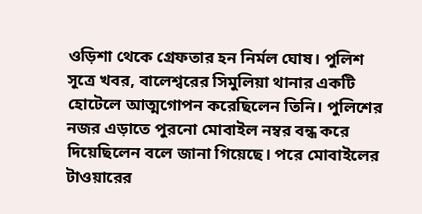ওড়িশা থেকে গ্রেফতার হন নির্মল ঘোষ। পুলিশ সূত্রে খবর, বালেশ্বরের সিমুলিয়া থানার একটি হোটেলে আত্মগোপন করেছিলেন তিনি। পুলিশের নজর এড়াতে পুরনো মোবাইল নম্বর বন্ধ করে দিয়েছিলেন বলে জানা গিয়েছে। পরে মোবাইলের টাওয়ারের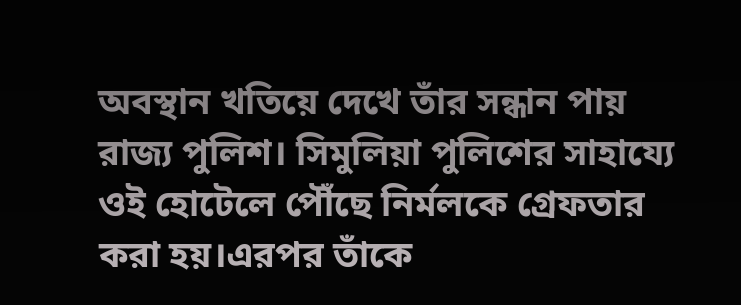অবস্থান খতিয়ে দেখে তাঁর সন্ধান পায় রাজ্য পুলিশ। সিমুলিয়া পুলিশের সাহায্যে ওই হোটেলে পৌঁছে নির্মলকে গ্রেফতার করা হয়।এরপর তাঁকে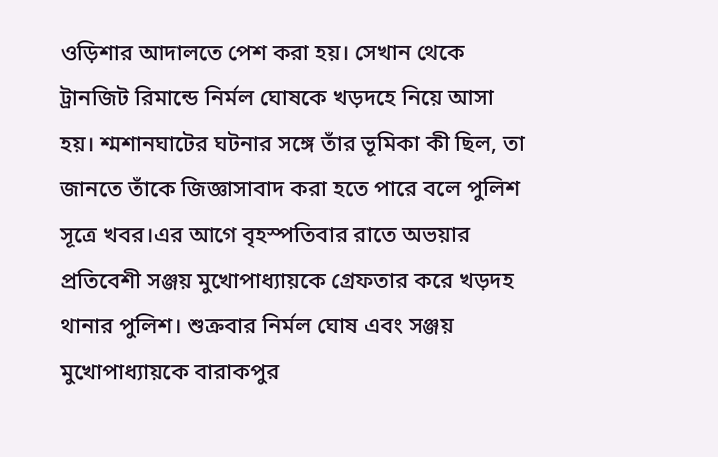ওড়িশার আদালতে পেশ করা হয়। সেখান থেকে ট্রানজিট রিমান্ডে নির্মল ঘোষকে খড়দহে নিয়ে আসা হয়। শ্মশানঘাটের ঘটনার সঙ্গে তাঁর ভূমিকা কী ছিল, তা জানতে তাঁকে জিজ্ঞাসাবাদ করা হতে পারে বলে পুলিশ সূত্রে খবর।এর আগে বৃহস্পতিবার রাতে অভয়ার প্রতিবেশী সঞ্জয় মুখোপাধ্যায়কে গ্রেফতার করে খড়দহ থানার পুলিশ। শুক্রবার নির্মল ঘোষ এবং সঞ্জয় মুখোপাধ্যায়কে বারাকপুর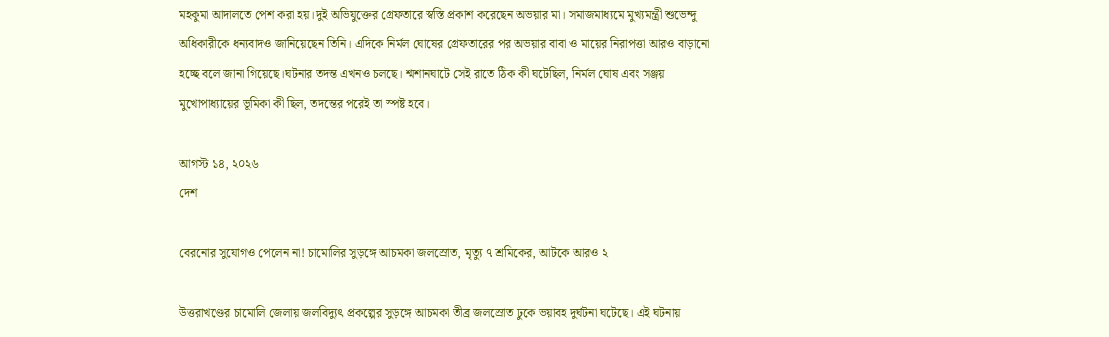মহকুমা আদালতে পেশ করা হয়।দুই অভিযুক্তের গ্রেফতারে স্বস্তি প্রকাশ করেছেন অভয়ার মা। সমাজমাধ্যমে মুখ্যমন্ত্রী শুভেন্দু অধিকারীকে ধন্যবাদও জানিয়েছেন তিনি। এদিকে নির্মল ঘোষের গ্রেফতারের পর অভয়ার বাবা ও মায়ের নিরাপত্তা আরও বাড়ানো হচ্ছে বলে জানা গিয়েছে।ঘটনার তদন্ত এখনও চলছে। শ্মশানঘাটে সেই রাতে ঠিক কী ঘটেছিল, নির্মল ঘোষ এবং সঞ্জয় মুখোপাধ্যায়ের ভূমিকা কী ছিল, তদন্তের পরেই তা স্পষ্ট হবে।

আগস্ট ১৪, ২০২৬
দেশ

বেরনোর সুযোগও পেলেন না! চামোলির সুড়ঙ্গে আচমকা জলস্রোত, মৃত্যু ৭ শ্রমিকের, আটকে আরও ২

উত্তরাখণ্ডের চামোলি জেলায় জলবিদ্যুৎ প্রকল্পের সুড়ঙ্গে আচমকা তীব্র জলস্রোত ঢুকে ভয়াবহ দুর্ঘটনা ঘটেছে। এই ঘটনায়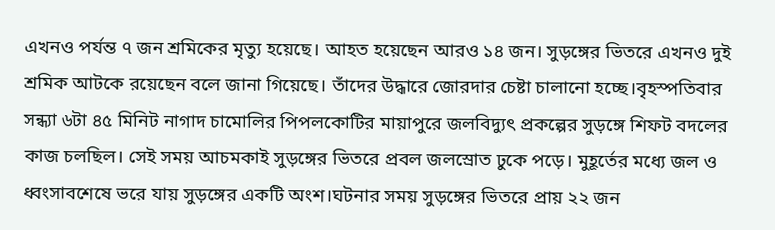এখনও পর্যন্ত ৭ জন শ্রমিকের মৃত্যু হয়েছে। আহত হয়েছেন আরও ১৪ জন। সুড়ঙ্গের ভিতরে এখনও দুই শ্রমিক আটকে রয়েছেন বলে জানা গিয়েছে। তাঁদের উদ্ধারে জোরদার চেষ্টা চালানো হচ্ছে।বৃহস্পতিবার সন্ধ্যা ৬টা ৪৫ মিনিট নাগাদ চামোলির পিপলকোটির মায়াপুরে জলবিদ্যুৎ প্রকল্পের সুড়ঙ্গে শিফট বদলের কাজ চলছিল। সেই সময় আচমকাই সুড়ঙ্গের ভিতরে প্রবল জলস্রোত ঢুকে পড়ে। মুহূর্তের মধ্যে জল ও ধ্বংসাবশেষে ভরে যায় সুড়ঙ্গের একটি অংশ।ঘটনার সময় সুড়ঙ্গের ভিতরে প্রায় ২২ জন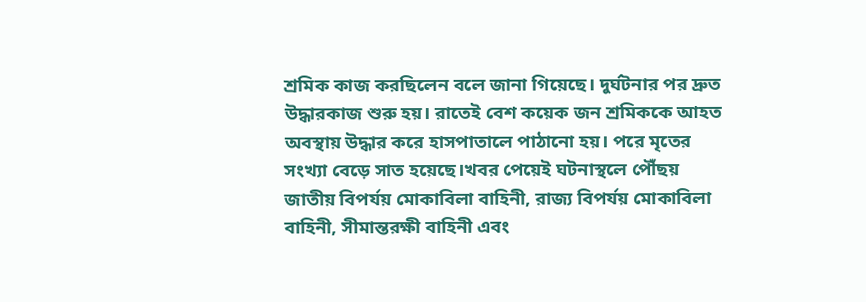শ্রমিক কাজ করছিলেন বলে জানা গিয়েছে। দুর্ঘটনার পর দ্রুত উদ্ধারকাজ শুরু হয়। রাতেই বেশ কয়েক জন শ্রমিককে আহত অবস্থায় উদ্ধার করে হাসপাতালে পাঠানো হয়। পরে মৃতের সংখ্যা বেড়ে সাত হয়েছে।খবর পেয়েই ঘটনাস্থলে পৌঁছয় জাতীয় বিপর্যয় মোকাবিলা বাহিনী, রাজ্য বিপর্যয় মোকাবিলা বাহিনী, সীমান্তরক্ষী বাহিনী এবং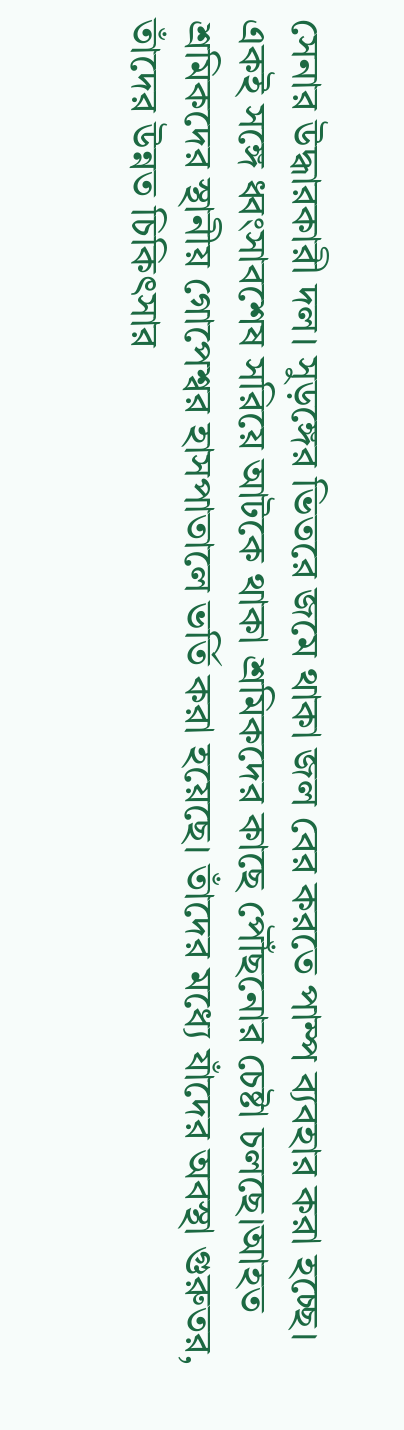সেনার উদ্ধারকারী দল। সুড়ঙ্গের ভিতরে জমে থাকা জল বের করতে পাম্প ব্যবহার করা হচ্ছে। একই সঙ্গে ধ্বংসাবশেষ সরিয়ে আটকে থাকা শ্রমিকদের কাছে পৌঁছনোর চেষ্টা চলছে।আহত শ্রমিকদের স্থানীয় গোপেশ্বর হাসপাতালে ভর্তি করা হয়েছে। তাঁদের মধ্যে যাঁদের অবস্থা গুরুতর, তাঁদের উন্নত চিকিৎসার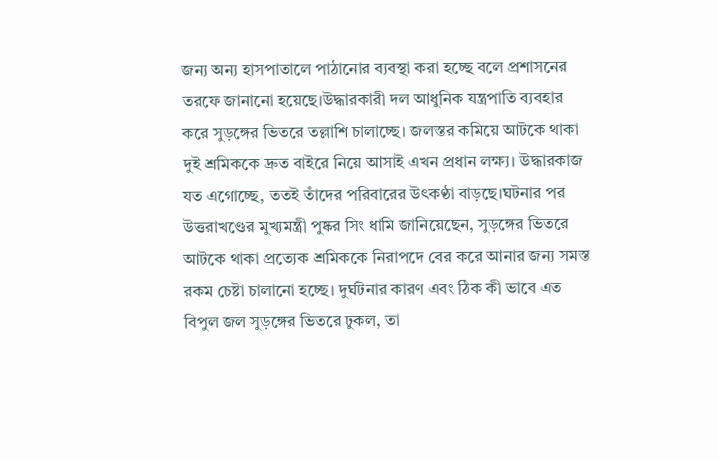জন্য অন্য হাসপাতালে পাঠানোর ব্যবস্থা করা হচ্ছে বলে প্রশাসনের তরফে জানানো হয়েছে।উদ্ধারকারী দল আধুনিক যন্ত্রপাতি ব্যবহার করে সুড়ঙ্গের ভিতরে তল্লাশি চালাচ্ছে। জলস্তর কমিয়ে আটকে থাকা দুই শ্রমিককে দ্রুত বাইরে নিয়ে আসাই এখন প্রধান লক্ষ্য। উদ্ধারকাজ যত এগোচ্ছে, ততই তাঁদের পরিবারের উৎকণ্ঠা বাড়ছে।ঘটনার পর উত্তরাখণ্ডের মুখ্যমন্ত্রী পুষ্কর সিং ধামি জানিয়েছেন, সুড়ঙ্গের ভিতরে আটকে থাকা প্রত্যেক শ্রমিককে নিরাপদে বের করে আনার জন্য সমস্ত রকম চেষ্টা চালানো হচ্ছে। দুর্ঘটনার কারণ এবং ঠিক কী ভাবে এত বিপুল জল সুড়ঙ্গের ভিতরে ঢুকল, তা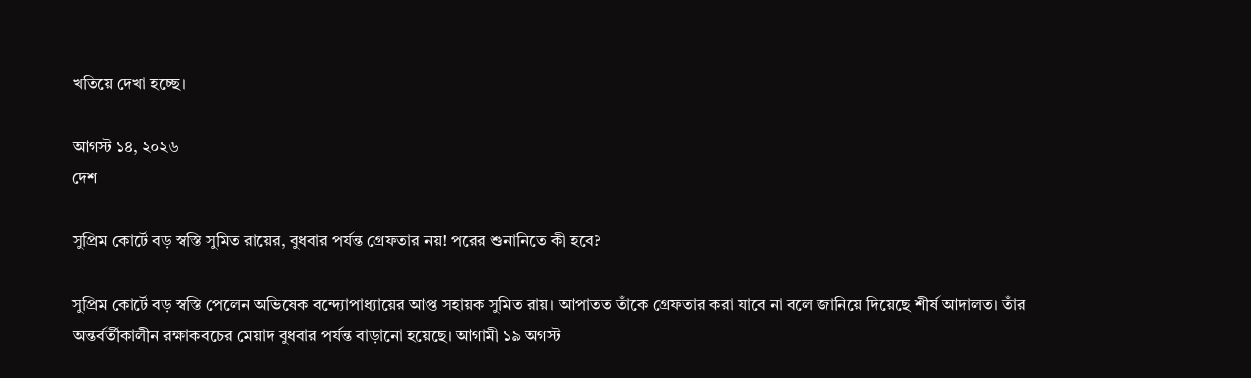খতিয়ে দেখা হচ্ছে।

আগস্ট ১৪, ২০২৬
দেশ

সুপ্রিম কোর্টে বড় স্বস্তি সুমিত রায়ের, বুধবার পর্যন্ত গ্রেফতার নয়! পরের শুনানিতে কী হবে?

সুপ্রিম কোর্টে বড় স্বস্তি পেলেন অভিষেক বন্দ্যোপাধ্যায়ের আপ্ত সহায়ক সুমিত রায়। আপাতত তাঁকে গ্রেফতার করা যাবে না বলে জানিয়ে দিয়েছে শীর্ষ আদালত। তাঁর অন্তর্বর্তীকালীন রক্ষাকবচের মেয়াদ বুধবার পর্যন্ত বাড়ানো হয়েছে। আগামী ১৯ অগস্ট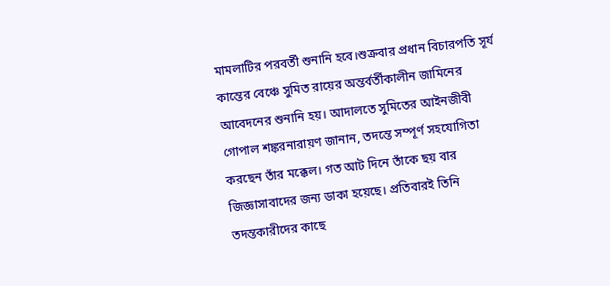মামলাটির পরবর্তী শুনানি হবে।শুক্রবার প্রধান বিচারপতি সূর্য কান্তের বেঞ্চে সুমিত রায়ের অন্তর্বর্তীকালীন জামিনের আবেদনের শুনানি হয়। আদালতে সুমিতের আইনজীবী গোপাল শঙ্করনারায়ণ জানান, তদন্তে সম্পূর্ণ সহযোগিতা করছেন তাঁর মক্কেল। গত আট দিনে তাঁকে ছয় বার জিজ্ঞাসাবাদের জন্য ডাকা হয়েছে। প্রতিবারই তিনি তদন্তকারীদের কাছে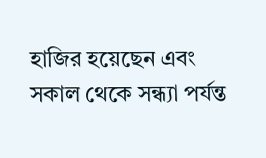হাজির হয়েছেন এবং সকাল থেকে সন্ধ্যা পর্যন্ত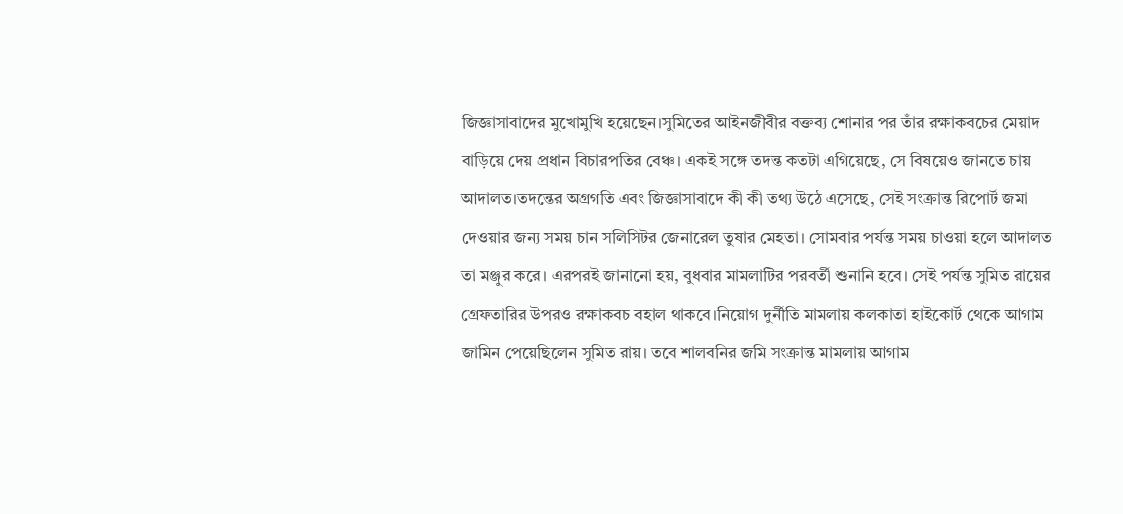জিজ্ঞাসাবাদের মুখোমুখি হয়েছেন।সুমিতের আইনজীবীর বক্তব্য শোনার পর তাঁর রক্ষাকবচের মেয়াদ বাড়িয়ে দেয় প্রধান বিচারপতির বেঞ্চ। একই সঙ্গে তদন্ত কতটা এগিয়েছে, সে বিষয়েও জানতে চায় আদালত।তদন্তের অগ্রগতি এবং জিজ্ঞাসাবাদে কী কী তথ্য উঠে এসেছে, সেই সংক্রান্ত রিপোর্ট জমা দেওয়ার জন্য সময় চান সলিসিটর জেনারেল তুষার মেহতা। সোমবার পর্যন্ত সময় চাওয়া হলে আদালত তা মঞ্জুর করে। এরপরই জানানো হয়, বুধবার মামলাটির পরবর্তী শুনানি হবে। সেই পর্যন্ত সুমিত রায়ের গ্রেফতারির উপরও রক্ষাকবচ বহাল থাকবে।নিয়োগ দুর্নীতি মামলায় কলকাতা হাইকোর্ট থেকে আগাম জামিন পেয়েছিলেন সুমিত রায়। তবে শালবনির জমি সংক্রান্ত মামলায় আগাম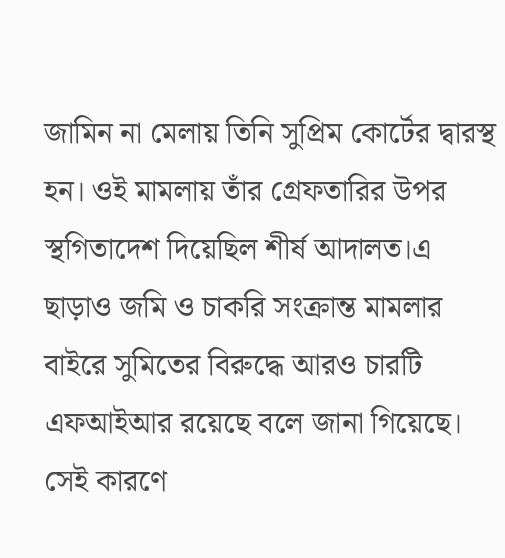জামিন না মেলায় তিনি সুপ্রিম কোর্টের দ্বারস্থ হন। ওই মামলায় তাঁর গ্রেফতারির উপর স্থগিতাদেশ দিয়েছিল শীর্ষ আদালত।এ ছাড়াও জমি ও চাকরি সংক্রান্ত মামলার বাইরে সুমিতের বিরুদ্ধে আরও চারটি এফআইআর রয়েছে বলে জানা গিয়েছে। সেই কারণে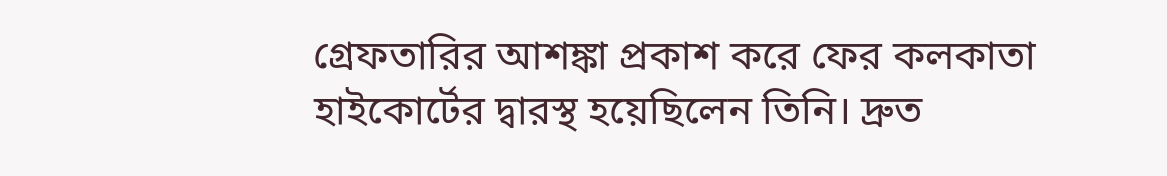গ্রেফতারির আশঙ্কা প্রকাশ করে ফের কলকাতা হাইকোর্টের দ্বারস্থ হয়েছিলেন তিনি। দ্রুত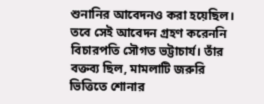শুনানির আবেদনও করা হয়েছিল। তবে সেই আবেদন গ্রহণ করেননি বিচারপতি সৌগত ভট্টাচার্য। তাঁর বক্তব্য ছিল, মামলাটি জরুরি ভিত্তিতে শোনার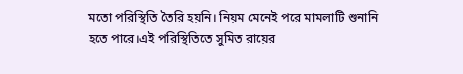মতো পরিস্থিতি তৈরি হয়নি। নিয়ম মেনেই পরে মামলাটি শুনানি হতে পারে।এই পরিস্থিতিতে সুমিত রায়ের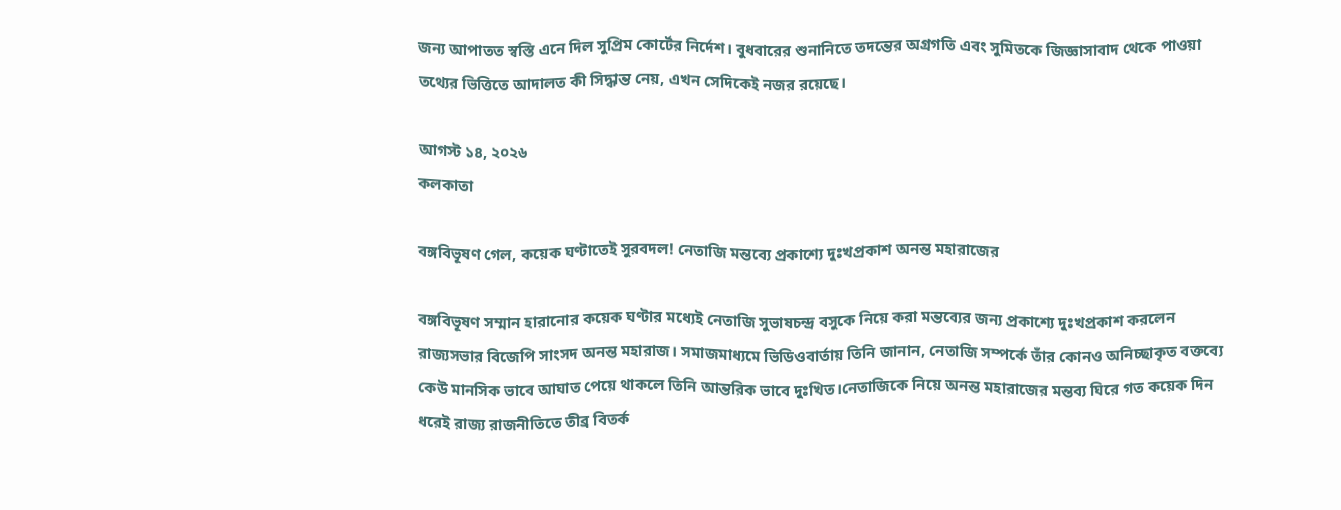জন্য আপাতত স্বস্তি এনে দিল সুপ্রিম কোর্টের নির্দেশ। বুধবারের শুনানিতে তদন্তের অগ্রগতি এবং সুমিতকে জিজ্ঞাসাবাদ থেকে পাওয়া তথ্যের ভিত্তিতে আদালত কী সিদ্ধান্ত নেয়, এখন সেদিকেই নজর রয়েছে।

আগস্ট ১৪, ২০২৬
কলকাতা

বঙ্গবিভূষণ গেল, কয়েক ঘণ্টাতেই সুরবদল! নেতাজি মন্তব্যে প্রকাশ্যে দুঃখপ্রকাশ অনন্ত মহারাজের

বঙ্গবিভূষণ সম্মান হারানোর কয়েক ঘণ্টার মধ্যেই নেতাজি সুভাষচন্দ্র বসুকে নিয়ে করা মন্তব্যের জন্য প্রকাশ্যে দুঃখপ্রকাশ করলেন রাজ্যসভার বিজেপি সাংসদ অনন্ত মহারাজ। সমাজমাধ্যমে ভিডিওবার্তায় তিনি জানান, নেতাজি সম্পর্কে তাঁর কোনও অনিচ্ছাকৃত বক্তব্যে কেউ মানসিক ভাবে আঘাত পেয়ে থাকলে তিনি আন্তরিক ভাবে দুঃখিত।নেতাজিকে নিয়ে অনন্ত মহারাজের মন্তব্য ঘিরে গত কয়েক দিন ধরেই রাজ্য রাজনীতিতে তীব্র বিতর্ক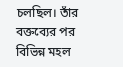চলছিল। তাঁর বক্তব্যের পর বিভিন্ন মহল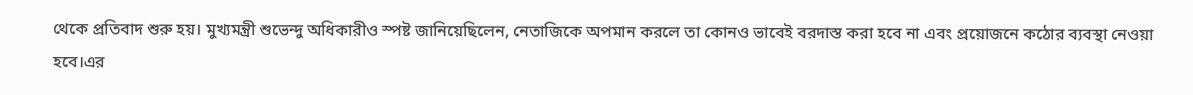থেকে প্রতিবাদ শুরু হয়। মুখ্যমন্ত্রী শুভেন্দু অধিকারীও স্পষ্ট জানিয়েছিলেন, নেতাজিকে অপমান করলে তা কোনও ভাবেই বরদাস্ত করা হবে না এবং প্রয়োজনে কঠোর ব্যবস্থা নেওয়া হবে।এর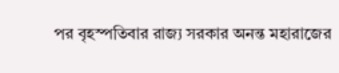পর বৃহস্পতিবার রাজ্য সরকার অনন্ত মহারাজের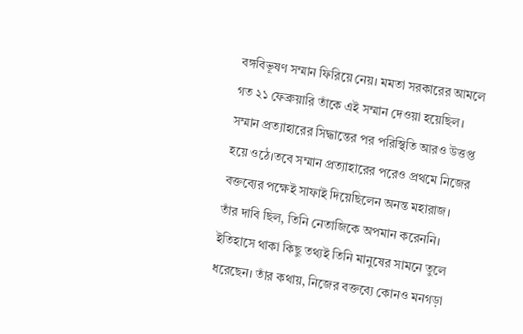বঙ্গবিভূষণ সম্মান ফিরিয়ে নেয়। মমতা সরকারের আমলে গত ২১ ফেব্রুয়ারি তাঁকে এই সম্মান দেওয়া হয়েছিল। সম্মান প্রত্যাহারের সিদ্ধান্তের পর পরিস্থিতি আরও উত্তপ্ত হয়ে ওঠে।তবে সম্মান প্রত্যাহারের পরেও প্রথমে নিজের বক্তব্যের পক্ষেই সাফাই দিয়েছিলেন অনন্ত মহারাজ। তাঁর দাবি ছিল, তিনি নেতাজিকে অপমান করেননি। ইতিহাসে থাকা কিছু তথ্যই তিনি মানুষের সামনে তুলে ধরেছেন। তাঁর কথায়, নিজের বক্তব্যে কোনও মনগড়া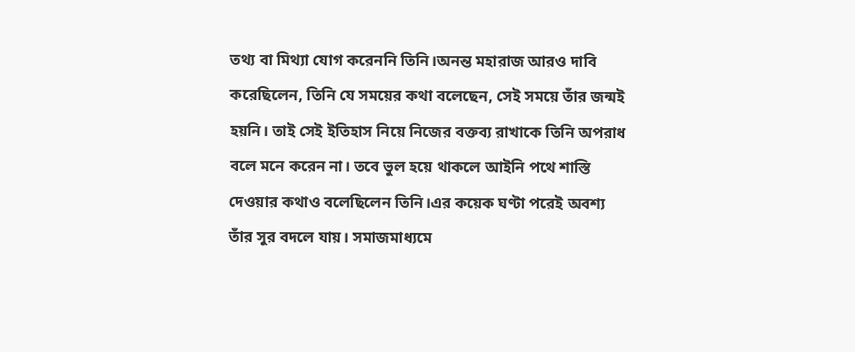তথ্য বা মিথ্যা যোগ করেননি তিনি।অনন্ত মহারাজ আরও দাবি করেছিলেন, তিনি যে সময়ের কথা বলেছেন, সেই সময়ে তাঁর জন্মই হয়নি। তাই সেই ইতিহাস নিয়ে নিজের বক্তব্য রাখাকে তিনি অপরাধ বলে মনে করেন না। তবে ভুল হয়ে থাকলে আইনি পথে শাস্তি দেওয়ার কথাও বলেছিলেন তিনি।এর কয়েক ঘণ্টা পরেই অবশ্য তাঁর সুর বদলে যায়। সমাজমাধ্যমে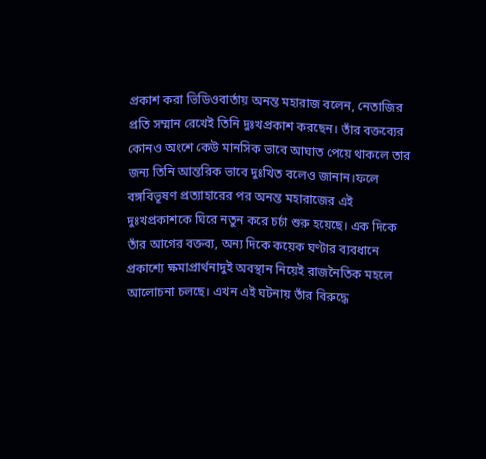প্রকাশ করা ভিডিওবার্তায় অনন্ত মহারাজ বলেন, নেতাজির প্রতি সম্মান রেখেই তিনি দুঃখপ্রকাশ করছেন। তাঁর বক্তব্যের কোনও অংশে কেউ মানসিক ভাবে আঘাত পেয়ে থাকলে তার জন্য তিনি আন্তরিক ভাবে দুঃখিত বলেও জানান।ফলে বঙ্গবিভূষণ প্রত্যাহারের পর অনন্ত মহারাজের এই দুঃখপ্রকাশকে ঘিরে নতুন করে চর্চা শুরু হয়েছে। এক দিকে তাঁর আগের বক্তব্য, অন্য দিকে কয়েক ঘণ্টার ব্যবধানে প্রকাশ্যে ক্ষমাপ্রার্থনাদুই অবস্থান নিয়েই রাজনৈতিক মহলে আলোচনা চলছে। এখন এই ঘটনায় তাঁর বিরুদ্ধে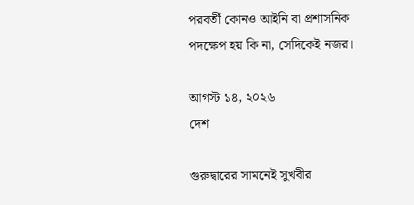পরবর্তী কোনও আইনি বা প্রশাসনিক পদক্ষেপ হয় কি না, সেদিকেই নজর।

আগস্ট ১৪, ২০২৬
দেশ

গুরুদ্বারের সামনেই সুখবীর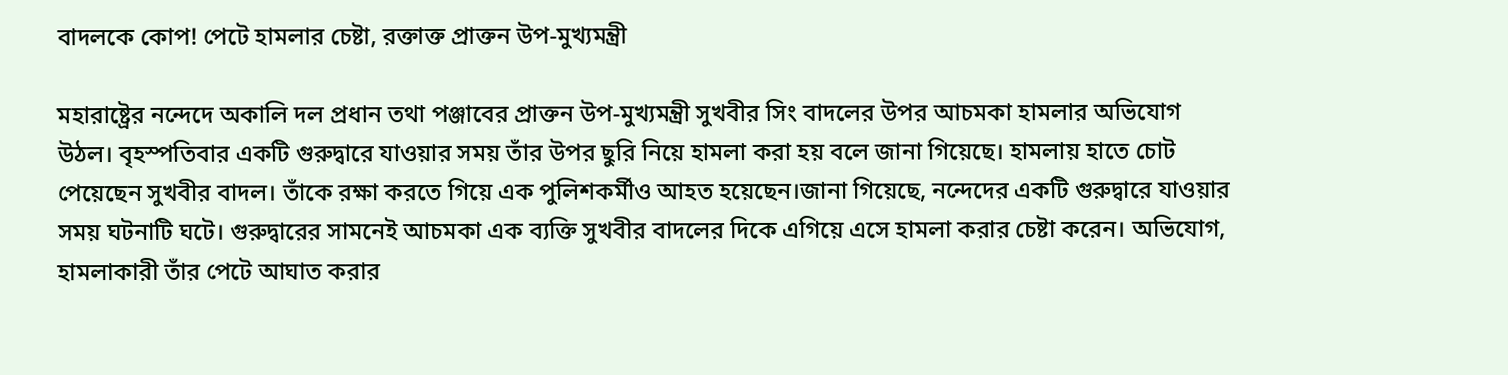বাদলকে কোপ! পেটে হামলার চেষ্টা, রক্তাক্ত প্রাক্তন উপ-মুখ্যমন্ত্রী

মহারাষ্ট্রের নন্দেদে অকালি দল প্রধান তথা পঞ্জাবের প্রাক্তন উপ-মুখ্যমন্ত্রী সুখবীর সিং বাদলের উপর আচমকা হামলার অভিযোগ উঠল। বৃহস্পতিবার একটি গুরুদ্বারে যাওয়ার সময় তাঁর উপর ছুরি নিয়ে হামলা করা হয় বলে জানা গিয়েছে। হামলায় হাতে চোট পেয়েছেন সুখবীর বাদল। তাঁকে রক্ষা করতে গিয়ে এক পুলিশকর্মীও আহত হয়েছেন।জানা গিয়েছে, নন্দেদের একটি গুরুদ্বারে যাওয়ার সময় ঘটনাটি ঘটে। গুরুদ্বারের সামনেই আচমকা এক ব্যক্তি সুখবীর বাদলের দিকে এগিয়ে এসে হামলা করার চেষ্টা করেন। অভিযোগ, হামলাকারী তাঁর পেটে আঘাত করার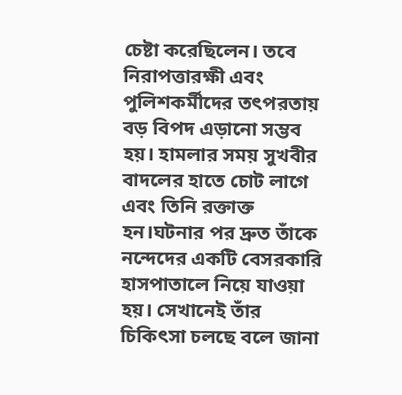চেষ্টা করেছিলেন। তবে নিরাপত্তারক্ষী এবং পুলিশকর্মীদের তৎপরতায় বড় বিপদ এড়ানো সম্ভব হয়। হামলার সময় সুখবীর বাদলের হাতে চোট লাগে এবং তিনি রক্তাক্ত হন।ঘটনার পর দ্রুত তাঁকে নন্দেদের একটি বেসরকারি হাসপাতালে নিয়ে যাওয়া হয়। সেখানেই তাঁর চিকিৎসা চলছে বলে জানা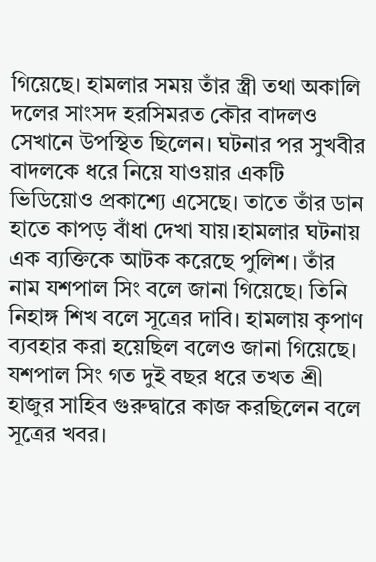গিয়েছে। হামলার সময় তাঁর স্ত্রী তথা অকালি দলের সাংসদ হরসিমরত কৌর বাদলও সেখানে উপস্থিত ছিলেন। ঘটনার পর সুখবীর বাদলকে ধরে নিয়ে যাওয়ার একটি ভিডিয়োও প্রকাশ্যে এসেছে। তাতে তাঁর ডান হাতে কাপড় বাঁধা দেখা যায়।হামলার ঘটনায় এক ব্যক্তিকে আটক করেছে পুলিশ। তাঁর নাম যশপাল সিং বলে জানা গিয়েছে। তিনি নিহাঙ্গ শিখ বলে সূত্রের দাবি। হামলায় কৃপাণ ব্যবহার করা হয়েছিল বলেও জানা গিয়েছে। যশপাল সিং গত দুই বছর ধরে তখত শ্রী হাজুর সাহিব গুরুদ্বারে কাজ করছিলেন বলে সূত্রের খবর।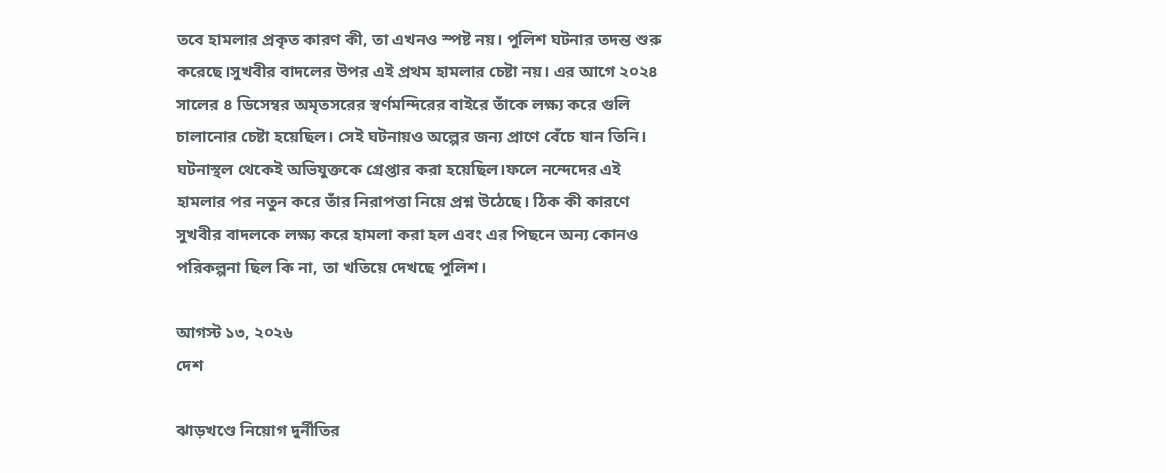তবে হামলার প্রকৃত কারণ কী, তা এখনও স্পষ্ট নয়। পুলিশ ঘটনার তদন্ত শুরু করেছে।সুখবীর বাদলের উপর এই প্রথম হামলার চেষ্টা নয়। এর আগে ২০২৪ সালের ৪ ডিসেম্বর অমৃতসরের স্বর্ণমন্দিরের বাইরে তাঁকে লক্ষ্য করে গুলি চালানোর চেষ্টা হয়েছিল। সেই ঘটনায়ও অল্পের জন্য প্রাণে বেঁচে যান তিনি। ঘটনাস্থল থেকেই অভিযুক্তকে গ্রেপ্তার করা হয়েছিল।ফলে নন্দেদের এই হামলার পর নতুন করে তাঁর নিরাপত্তা নিয়ে প্রশ্ন উঠেছে। ঠিক কী কারণে সুখবীর বাদলকে লক্ষ্য করে হামলা করা হল এবং এর পিছনে অন্য কোনও পরিকল্পনা ছিল কি না, তা খতিয়ে দেখছে পুলিশ।

আগস্ট ১৩, ২০২৬
দেশ

ঝাড়খণ্ডে নিয়োগ দুর্নীতির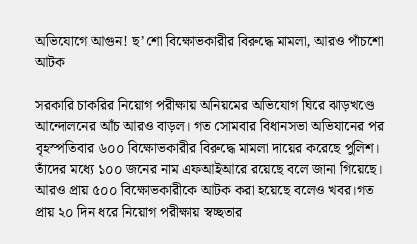অভিযোগে আগুন! ছ’শো বিক্ষোভকারীর বিরুদ্ধে মামলা, আরও পাঁচশো আটক

সরকারি চাকরির নিয়োগ পরীক্ষায় অনিয়মের অভিযোগ ঘিরে ঝাড়খণ্ডে আন্দোলনের আঁচ আরও বাড়ল। গত সোমবার বিধানসভা অভিযানের পর বৃহস্পতিবার ৬০০ বিক্ষোভকারীর বিরুদ্ধে মামলা দায়ের করেছে পুলিশ। তাঁদের মধ্যে ১০০ জনের নাম এফআইআরে রয়েছে বলে জানা গিয়েছে। আরও প্রায় ৫০০ বিক্ষোভকারীকে আটক করা হয়েছে বলেও খবর।গত প্রায় ২০ দিন ধরে নিয়োগ পরীক্ষায় স্বচ্ছতার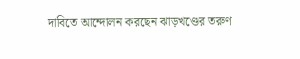দাবিতে আন্দোলন করছেন ঝাড়খণ্ডের তরুণ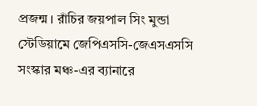প্রজন্ম। রাঁচির জয়পাল সিং মুন্ডা স্টেডিয়ামে জেপিএসসি-জেএসএসসি সংস্কার মঞ্চ-এর ব্যানারে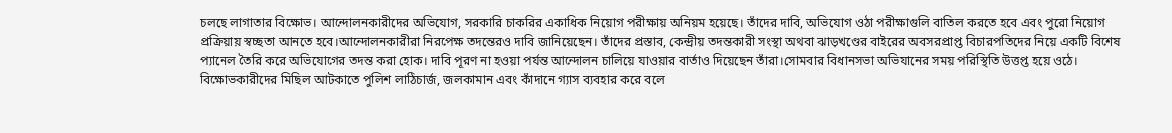চলছে লাগাতার বিক্ষোভ। আন্দোলনকারীদের অভিযোগ, সরকারি চাকরির একাধিক নিয়োগ পরীক্ষায় অনিয়ম হয়েছে। তাঁদের দাবি, অভিযোগ ওঠা পরীক্ষাগুলি বাতিল করতে হবে এবং পুরো নিয়োগ প্রক্রিয়ায় স্বচ্ছতা আনতে হবে।আন্দোলনকারীরা নিরপেক্ষ তদন্তেরও দাবি জানিয়েছেন। তাঁদের প্রস্তাব, কেন্দ্রীয় তদন্তকারী সংস্থা অথবা ঝাড়খণ্ডের বাইরের অবসরপ্রাপ্ত বিচারপতিদের নিয়ে একটি বিশেষ প্যানেল তৈরি করে অভিযোগের তদন্ত করা হোক। দাবি পূরণ না হওয়া পর্যন্ত আন্দোলন চালিয়ে যাওয়ার বার্তাও দিয়েছেন তাঁরা।সোমবার বিধানসভা অভিযানের সময় পরিস্থিতি উত্তপ্ত হয়ে ওঠে। বিক্ষোভকারীদের মিছিল আটকাতে পুলিশ লাঠিচার্জ, জলকামান এবং কাঁদানে গ্যাস ব্যবহার করে বলে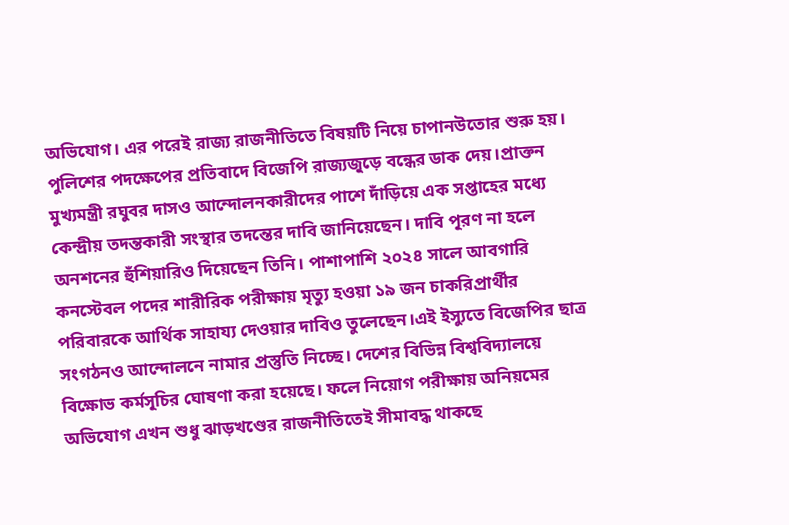অভিযোগ। এর পরেই রাজ্য রাজনীতিতে বিষয়টি নিয়ে চাপানউতোর শুরু হয়। পুলিশের পদক্ষেপের প্রতিবাদে বিজেপি রাজ্যজুড়ে বন্ধের ডাক দেয়।প্রাক্তন মুখ্যমন্ত্রী রঘুবর দাসও আন্দোলনকারীদের পাশে দাঁড়িয়ে এক সপ্তাহের মধ্যে কেন্দ্রীয় তদন্তকারী সংস্থার তদন্তের দাবি জানিয়েছেন। দাবি পূরণ না হলে অনশনের হুঁশিয়ারিও দিয়েছেন তিনি। পাশাপাশি ২০২৪ সালে আবগারি কনস্টেবল পদের শারীরিক পরীক্ষায় মৃত্যু হওয়া ১৯ জন চাকরিপ্রার্থীর পরিবারকে আর্থিক সাহায্য দেওয়ার দাবিও তুলেছেন।এই ইস্যুতে বিজেপির ছাত্র সংগঠনও আন্দোলনে নামার প্রস্তুতি নিচ্ছে। দেশের বিভিন্ন বিশ্ববিদ্যালয়ে বিক্ষোভ কর্মসূচির ঘোষণা করা হয়েছে। ফলে নিয়োগ পরীক্ষায় অনিয়মের অভিযোগ এখন শুধু ঝাড়খণ্ডের রাজনীতিতেই সীমাবদ্ধ থাকছে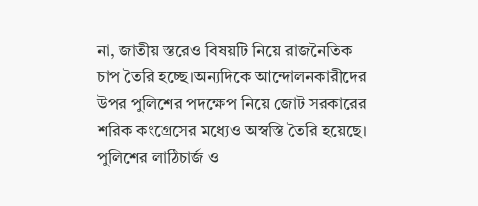না, জাতীয় স্তরেও বিষয়টি নিয়ে রাজনৈতিক চাপ তৈরি হচ্ছে।অন্যদিকে আন্দোলনকারীদের উপর পুলিশের পদক্ষেপ নিয়ে জোট সরকারের শরিক কংগ্রেসের মধ্যেও অস্বস্তি তৈরি হয়েছে। পুলিশের লাঠিচার্জ ও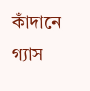কাঁদানে গ্যাস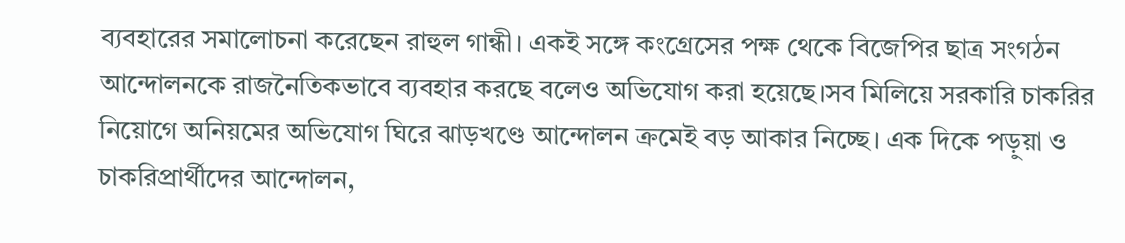ব্যবহারের সমালোচনা করেছেন রাহুল গান্ধী। একই সঙ্গে কংগ্রেসের পক্ষ থেকে বিজেপির ছাত্র সংগঠন আন্দোলনকে রাজনৈতিকভাবে ব্যবহার করছে বলেও অভিযোগ করা হয়েছে।সব মিলিয়ে সরকারি চাকরির নিয়োগে অনিয়মের অভিযোগ ঘিরে ঝাড়খণ্ডে আন্দোলন ক্রমেই বড় আকার নিচ্ছে। এক দিকে পড়ুয়া ও চাকরিপ্রার্থীদের আন্দোলন,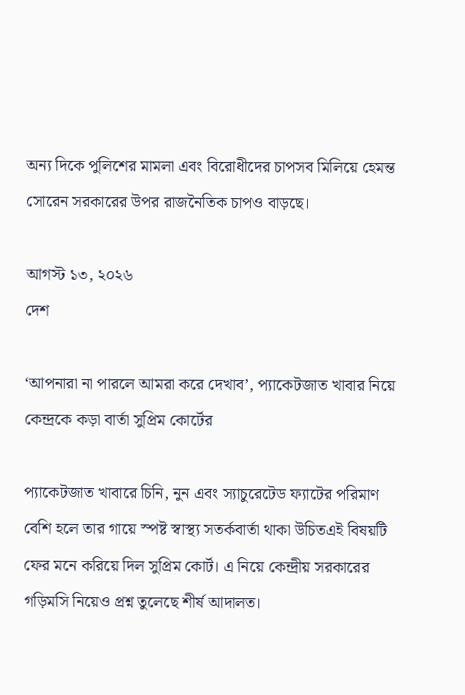অন্য দিকে পুলিশের মামলা এবং বিরোধীদের চাপসব মিলিয়ে হেমন্ত সোরেন সরকারের উপর রাজনৈতিক চাপও বাড়ছে।

আগস্ট ১৩, ২০২৬
দেশ

‘আপনারা না পারলে আমরা করে দেখাব’, প্যাকেটজাত খাবার নিয়ে কেন্দ্রকে কড়া বার্তা সুপ্রিম কোর্টের

প্যাকেটজাত খাবারে চিনি, নুন এবং স্যাচুরেটেড ফ্যাটের পরিমাণ বেশি হলে তার গায়ে স্পষ্ট স্বাস্থ্য সতর্কবার্তা থাকা উচিতএই বিষয়টি ফের মনে করিয়ে দিল সুপ্রিম কোর্ট। এ নিয়ে কেন্দ্রীয় সরকারের গড়িমসি নিয়েও প্রশ্ন তুলেছে শীর্ষ আদালত।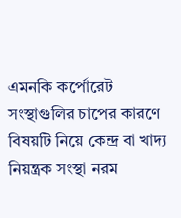এমনকি কর্পোরেট সংস্থাগুলির চাপের কারণে বিষয়টি নিয়ে কেন্দ্র বা খাদ্য নিয়ন্ত্রক সংস্থা নরম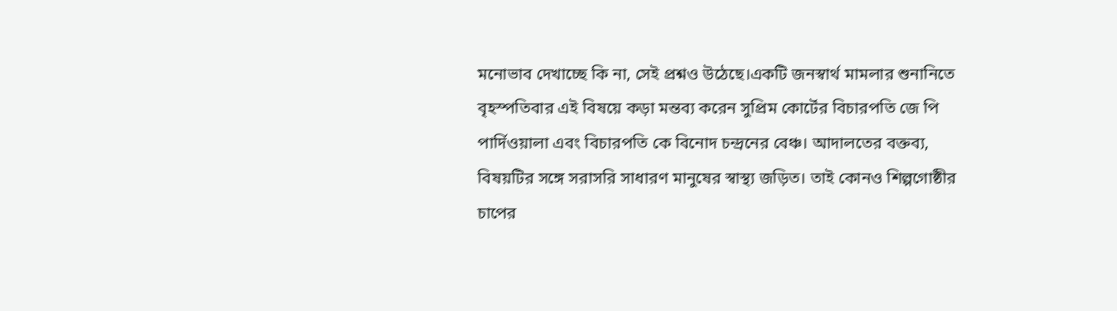মনোভাব দেখাচ্ছে কি না, সেই প্রশ্নও উঠেছে।একটি জনস্বার্থ মামলার শুনানিতে বৃহস্পতিবার এই বিষয়ে কড়া মন্তব্য করেন সুপ্রিম কোর্টের বিচারপতি জে পি পার্দিওয়ালা এবং বিচারপতি কে বিনোদ চন্দ্রনের বেঞ্চ। আদালতের বক্তব্য, বিষয়টির সঙ্গে সরাসরি সাধারণ মানুষের স্বাস্থ্য জড়িত। তাই কোনও শিল্পগোষ্ঠীর চাপের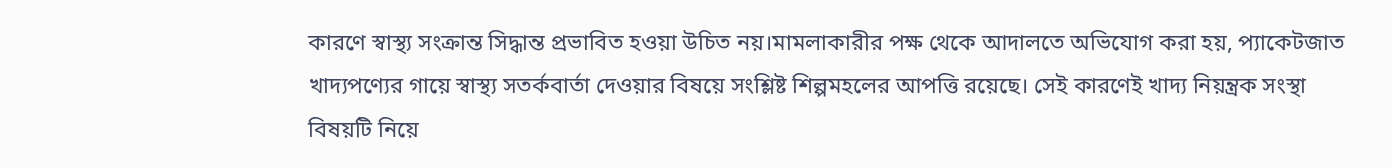কারণে স্বাস্থ্য সংক্রান্ত সিদ্ধান্ত প্রভাবিত হওয়া উচিত নয়।মামলাকারীর পক্ষ থেকে আদালতে অভিযোগ করা হয়, প্যাকেটজাত খাদ্যপণ্যের গায়ে স্বাস্থ্য সতর্কবার্তা দেওয়ার বিষয়ে সংশ্লিষ্ট শিল্পমহলের আপত্তি রয়েছে। সেই কারণেই খাদ্য নিয়ন্ত্রক সংস্থা বিষয়টি নিয়ে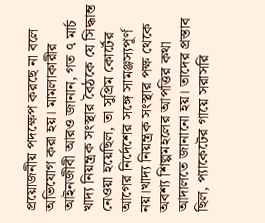প্রয়োজনীয় পদক্ষেপ করছে না বলে অভিযোগ করা হয়। মামলাকারীর আইনজীবী আরও জানান, গত ৭ মার্চ খাদ্য নিয়ন্ত্রক সংস্থার বৈঠকে যে সিদ্ধান্ত নেওয়া হয়েছিল, তা সুপ্রিম কোর্টের আগের নির্দেশের সঙ্গে সামঞ্জস্যপূর্ণ নয়।খাদ্য নিয়ন্ত্রক সংস্থার পক্ষ থেকে অবশ্য শিল্পমহলের আপত্তির কথা আদালতে জানানো হয়। তাদের প্রস্তাব ছিল, প্যাকেটের গায়ে সরাসরি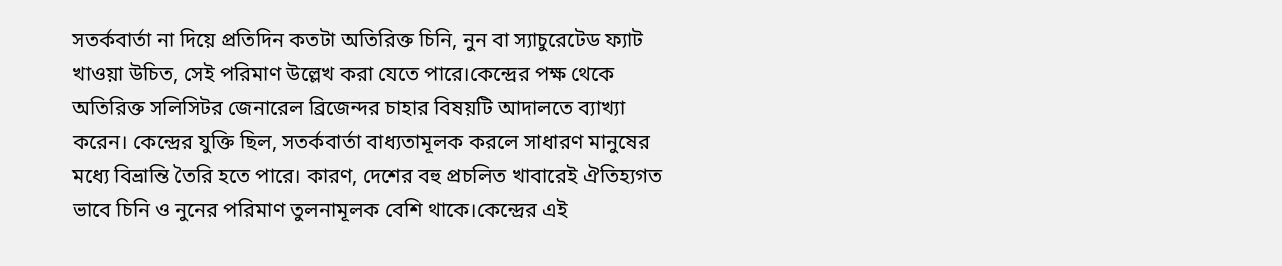সতর্কবার্তা না দিয়ে প্রতিদিন কতটা অতিরিক্ত চিনি, নুন বা স্যাচুরেটেড ফ্যাট খাওয়া উচিত, সেই পরিমাণ উল্লেখ করা যেতে পারে।কেন্দ্রের পক্ষ থেকে অতিরিক্ত সলিসিটর জেনারেল ব্রিজেন্দর চাহার বিষয়টি আদালতে ব্যাখ্যা করেন। কেন্দ্রের যুক্তি ছিল, সতর্কবার্তা বাধ্যতামূলক করলে সাধারণ মানুষের মধ্যে বিভ্রান্তি তৈরি হতে পারে। কারণ, দেশের বহু প্রচলিত খাবারেই ঐতিহ্যগত ভাবে চিনি ও নুনের পরিমাণ তুলনামূলক বেশি থাকে।কেন্দ্রের এই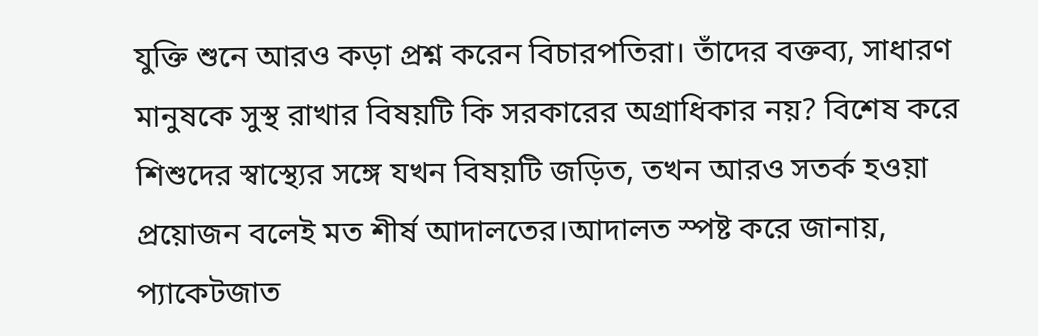যুক্তি শুনে আরও কড়া প্রশ্ন করেন বিচারপতিরা। তাঁদের বক্তব্য, সাধারণ মানুষকে সুস্থ রাখার বিষয়টি কি সরকারের অগ্রাধিকার নয়? বিশেষ করে শিশুদের স্বাস্থ্যের সঙ্গে যখন বিষয়টি জড়িত, তখন আরও সতর্ক হওয়া প্রয়োজন বলেই মত শীর্ষ আদালতের।আদালত স্পষ্ট করে জানায়, প্যাকেটজাত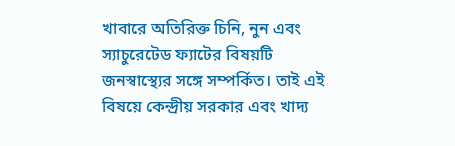খাবারে অতিরিক্ত চিনি, নুন এবং স্যাচুরেটেড ফ্যাটের বিষয়টি জনস্বাস্থ্যের সঙ্গে সম্পর্কিত। তাই এই বিষয়ে কেন্দ্রীয় সরকার এবং খাদ্য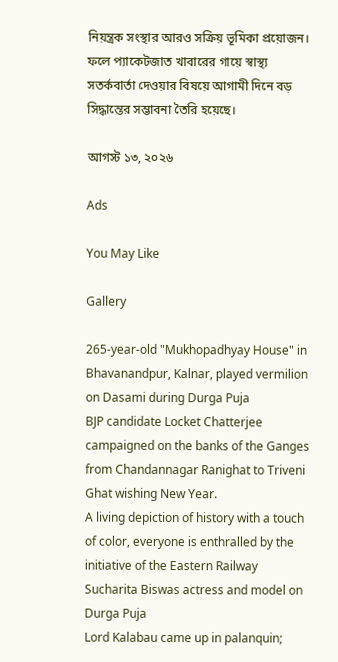নিয়ন্ত্রক সংস্থার আরও সক্রিয় ভূমিকা প্রয়োজন। ফলে প্যাকেটজাত খাবারের গায়ে স্বাস্থ্য সতর্কবার্তা দেওয়ার বিষয়ে আগামী দিনে বড় সিদ্ধান্তের সম্ভাবনা তৈরি হয়েছে।

আগস্ট ১৩, ২০২৬

Ads

You May Like

Gallery

265-year-old "Mukhopadhyay House" in Bhavanandpur, Kalnar, played vermilion on Dasami during Durga Puja
BJP candidate Locket Chatterjee campaigned on the banks of the Ganges from Chandannagar Ranighat to Triveni Ghat wishing New Year.
A living depiction of history with a touch of color, everyone is enthralled by the initiative of the Eastern Railway
Sucharita Biswas actress and model on Durga Puja
Lord Kalabau came up in palanquin;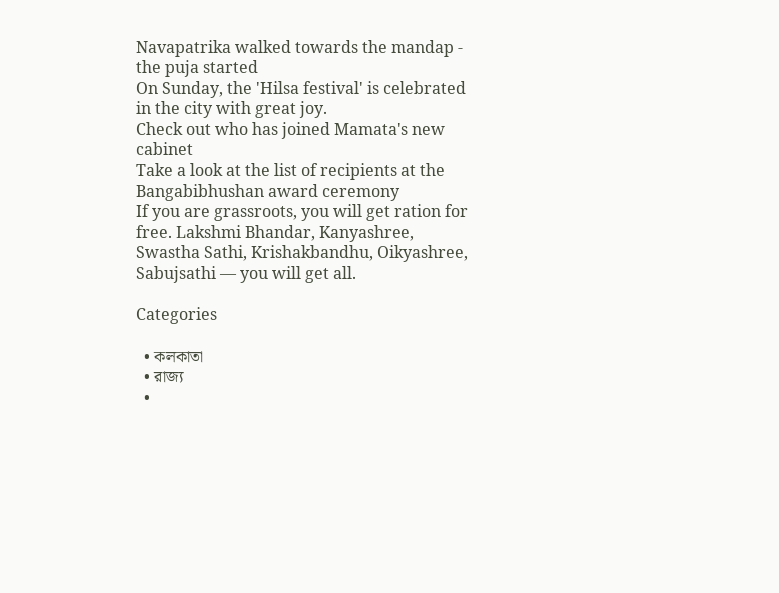Navapatrika walked towards the mandap - the puja started
On Sunday, the 'Hilsa festival' is celebrated in the city with great joy.
Check out who has joined Mamata's new cabinet
Take a look at the list of recipients at the Bangabibhushan award ceremony
If you are grassroots, you will get ration for free. Lakshmi Bhandar, Kanyashree, Swastha Sathi, Krishakbandhu, Oikyashree, Sabujsathi — you will get all.

Categories

  • কলকাতা
  • রাজ্য
  •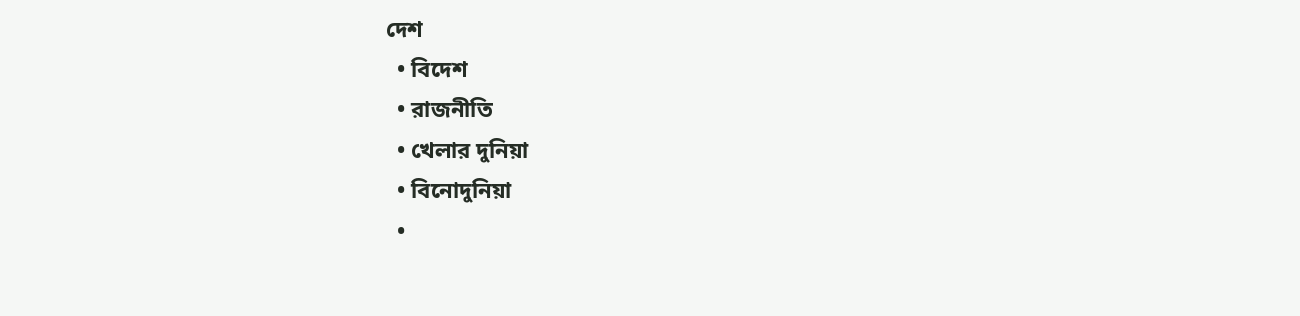দেশ
  • বিদেশ
  • রাজনীতি
  • খেলার দুনিয়া
  • বিনোদুনিয়া
  •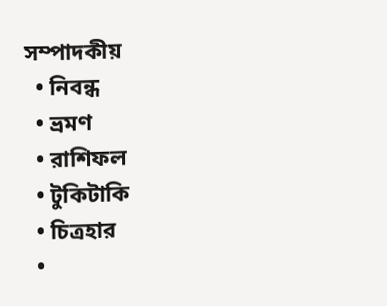সম্পাদকীয়
  • নিবন্ধ
  • ভ্রমণ
  • রাশিফল
  • টুকিটাকি
  • চিত্রহার
  •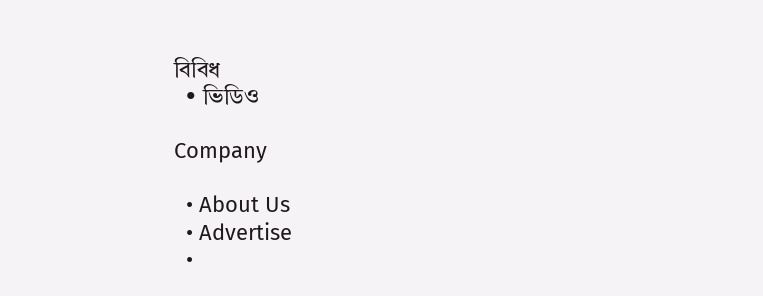বিবিধ
  • ভিডিও

Company

  • About Us
  • Advertise
  •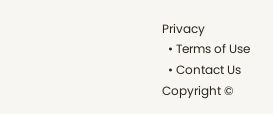Privacy
  • Terms of Use
  • Contact Us
Copyright ©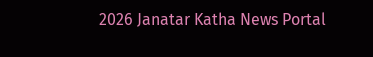2026 Janatar Katha News Portal